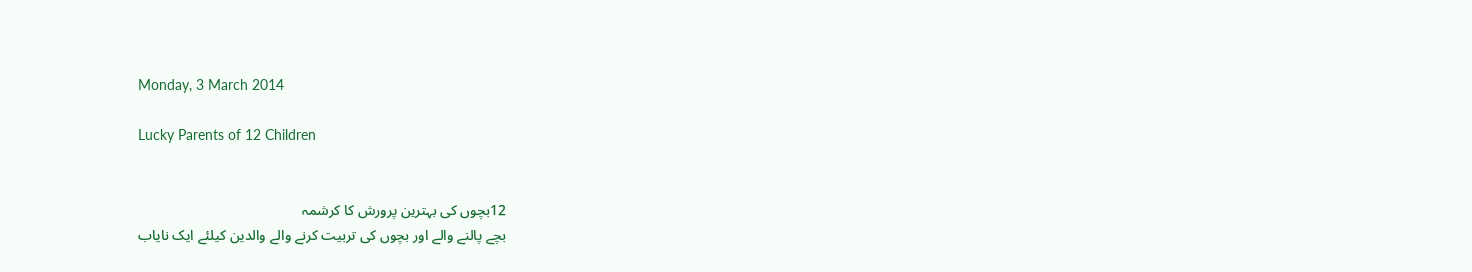Monday, 3 March 2014

Lucky Parents of 12 Children


12بچوں کی بہترین پرورش کا کرشمہ
بچے پالنے والے اور بچوں کی تربیت کرنے والے والدین کیلئے ایک نایاب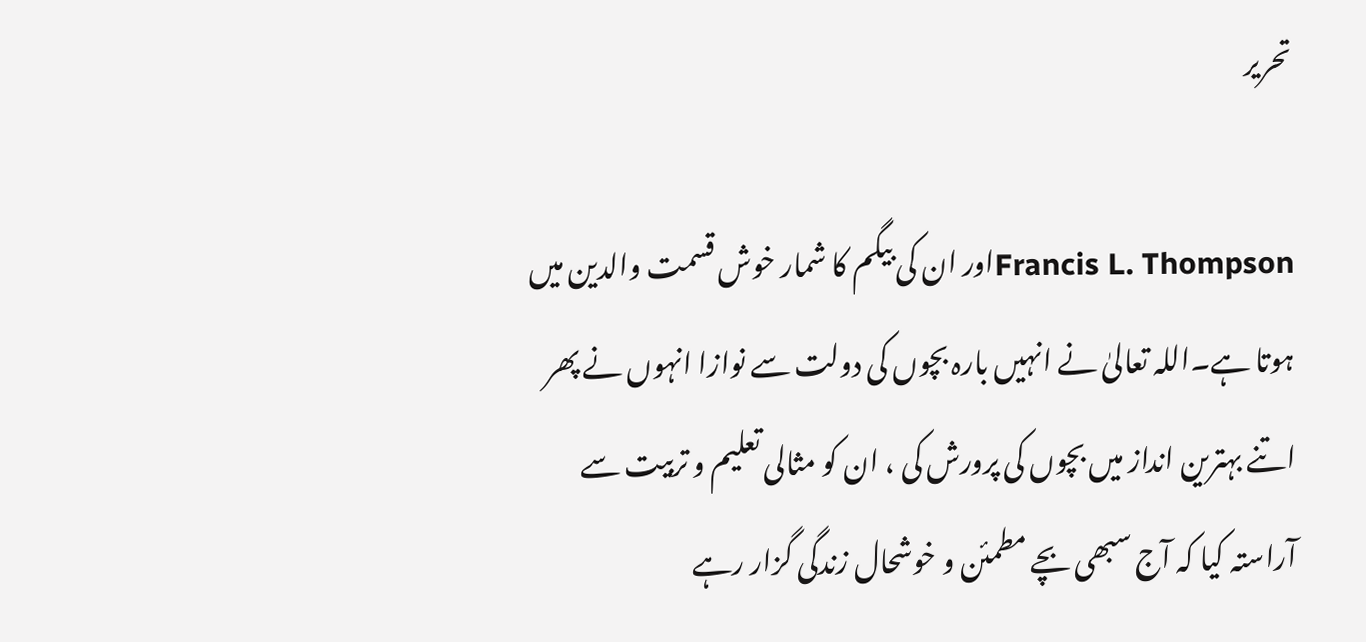تحریر

Francis L. Thompsonاور ان کی بیگم کا شمار خوش قسمت والدین میں ہوتا ہے۔اللہ تعالیٰ نے انہیں بارہ بچوں کی دولت سے نوازا انہوں نے پھر اتنے بہترین انداز میں بچوں کی پرورش کی ، ان کو مثالی تعلیم و تربیت سے آراستہ کیا کہ آج سبھی بچے مطمئن و خوشحال زندگی گزار رہے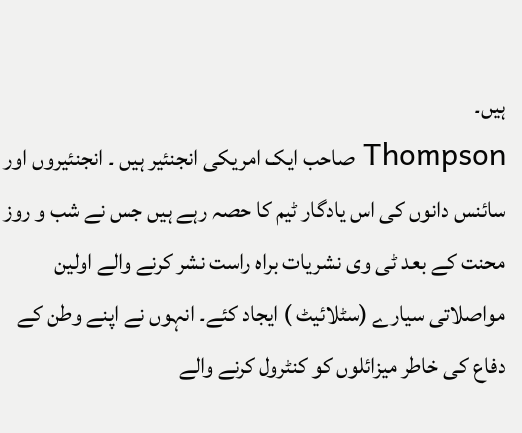ہیں۔
Thompson صاحب ایک امریکی انجنئیر ہیں ۔ انجنئیروں اور سائنس دانوں کی اس یادگار ٹیم کا حصہ رہے ہیں جس نے شب و روز محنت کے بعد ٹی وی نشریات براہ راست نشر کرنے والے اولین مواصلاتی سیارے (سٹلائیٹ ) ایجاد کئے۔ انہوں نے اپنے وطن کے دفاع کی خاطر میزائلوں کو کنٹرول کرنے والے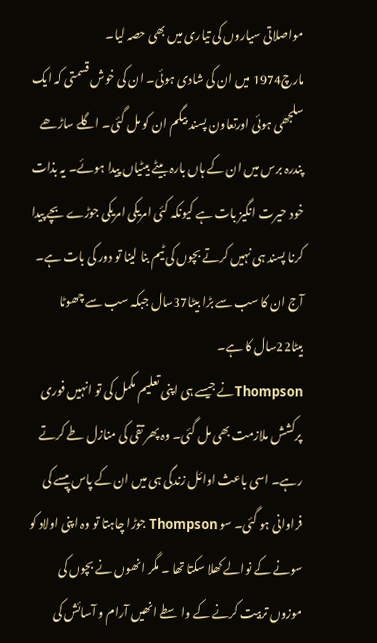مواصلاتی سیاروں کی تیاری میں بھی حصہ لیا۔
مارچ1974 میں ان کی شادی ہوئی۔ ان کی خوش قسمتی کہ ایک سلجھی ہوئی اورتعاون پسند بیگم ان کو مل گئی۔ اگلے ساڑھے پندرہ برس میں ان کے ہاں بارہ بیٹے بیٹیاں پیدا ہوئے۔ یہ بذات خود حیرت انگیز بات ہے کیونکہ کئی امریکی امریکی جوڑے بچے پیدا کرنا پسند ہی نہیں کرتے بچوں کی ٹیم بنا لینا تو دور کی بات ہے۔ آج ان کا سب سے بڑا بیٹا37سال جبکہ سب سے چھوٹا بیٹا22سال کا ہے۔
Thompsonنے جیسے ہی اپنی تعلیم مکمل کی تو انہیں فوری پرکشش ملازمت بھی مل گئی۔ وہ پھر تقی کی منازل طے کرتے رہے۔ اسی باعث اوائل زندگی ہی میں ان کے پاس پیسے کی فراوانی ہو گئی۔ سو Thompson جوڑا چاہتا تو وہ اپنی اولاد کو سونے کے نوالے کھلا سکتا تھا ۔ مگر انھوں نے بچوں کی موزوں تربیت کرنے کے واسطے انھیں آرام و آسائش کی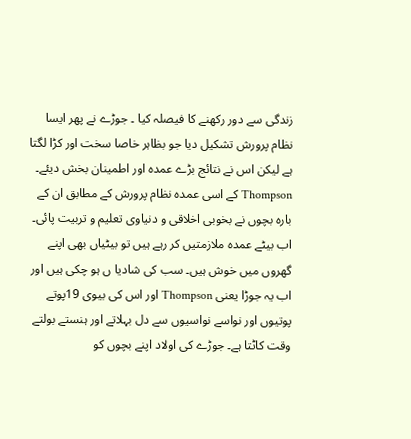زندگی سے دور رکھنے کا فیصلہ کیا ۔ جوڑے نے پھر ایسا نظام پرورش تشکیل دیا جو بظاہر خاصا سخت اور کڑا لگتا ہے لیکن اس نے نتائج بڑے عمدہ اور اطمینان بخش دیئے۔
Thompson کے اسی عمدہ نظام پرورش کے مطابق ان کے بارہ بچوں نے بخوبی اخلاقی و دنیاوی تعلیم و تربیت پائی۔ اب بیٹے عمدہ ملازمتیں کر رہے ہیں تو بیٹیاں بھی اپنے گھروں میں خوش ہیں۔ سب کی شادیا ں ہو چکی ہیں اور اب یہ جوڑا یعنی Thompson اور اس کی بیوی 19پوتے پوتیوں اور نواسے نواسیوں سے دل بہلاتے اور ہنستے بولتے وقت کاٹتا ہے۔ جوڑے کی اولاد اپنے بچوں کو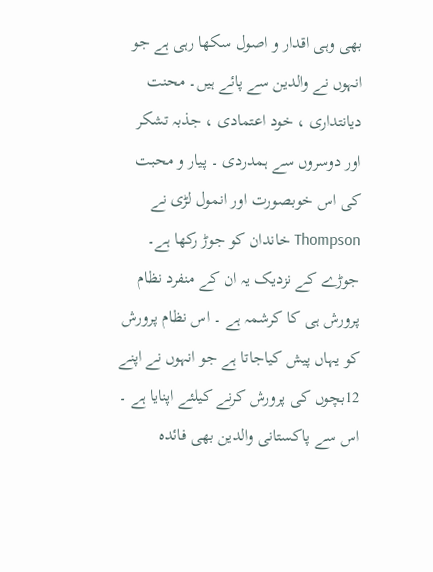بھی وہی اقدار و اصول سکھا رہی ہے جو انہوں نے والدین سے پائے ہیں۔ محنت دیانتداری ، خود اعتمادی ، جذبہ تشکر اور دوسروں سے ہمدردی ۔ پیار و محبت کی اس خوبصورت اور انمول لڑی نے Thompson خاندان کو جوڑ رکھا ہے۔ جوڑے کے نزدیک یہ ان کے منفرد نظام پرورش ہی کا کرشمہ ہے ۔ اس نظام پرورش کو یہاں پیش کیاجاتا ہے جو انہوں نے اپنے 12بچوں کی پرورش کرنے کیلئے اپنایا ہے ۔ اس سے پاکستانی والدین بھی فائدہ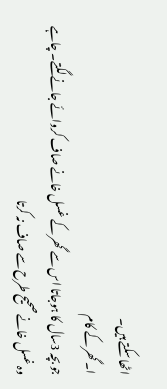اٹھا سکتے ہیں۔
ا۔ گھر کے کام
جو بچہ 3سال کا ہوجاتا اس سے گھر کے غسل خانے صاف کروائے جانے لگتے۔ چاہے وہ غسل خانے صحیح طرح سے صاف نہ کرتا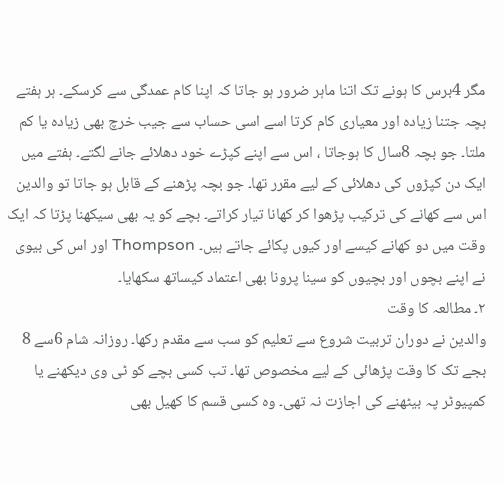مگر 4برس کا ہونے تک اتنا ماہر ضرور ہو جاتا کہ اپنا کام عمدگی سے کرسکے۔ ہر ہفتے بچہ جتنا زیادہ اور معیاری کام کرتا اسے اسی حساب سے جیب خرچ بھی زیادہ یا کم ملتا۔ جو بچہ 8سال کا ہوجاتا ، اس سے اپنے کپڑے خود دھلائے جانے لگتے۔ ہفتے میں ایک دن کپڑوں کی دھلائی کے لیے مقرر تھا۔ جو بچہ پڑھنے کے قابل ہو جاتا تو والدین اس سے کھانے کی ترکیب پڑھوا کر کھانا تیار کراتے۔ بچے کو یہ بھی سیکھنا پڑتا کہ ایک وقت میں دو کھانے کیسے اور کیوں پکائے جاتے ہیں۔ Thompson اور اس کی بیوی نے اپنے بچوں اور بچیوں کو سینا پرونا بھی اعتماد کیساتھ سکھایا۔
۲۔ مطالعہ کا وقت
والدین نے دوران تربیت شروع سے تعلیم کو سب سے مقدم رکھا۔ روزانہ شام 6سے 8 بجے تک کا وقت پڑھائی کے لیے مخصوص تھا۔ تب کسی بچے کو ٹی وی دیکھنے یا کمپیوٹر پہ بیٹھنے کی اجازت نہ تھی۔ وہ کسی قسم کا کھیل بھی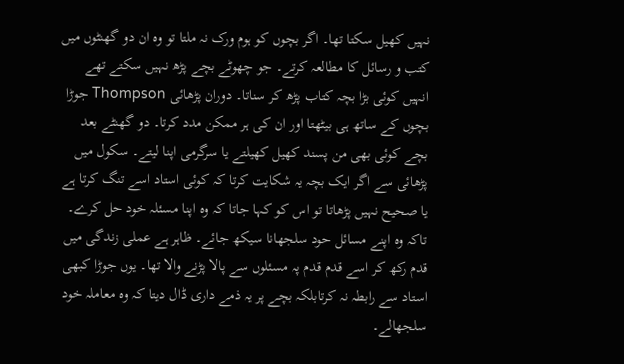نہیں کھیل سکتا تھا۔ اگر بچوں کو ہوم ورک نہ ملتا تو وہ ان دو گھنٹوں میں کتب و رسائل کا مطالعہ کرتے۔ جو چھوٹے بچے پڑھ نہیں سکتے تھے انہیں کوئی بڑا بچہ کتاب پڑھ کر سناتا۔ دوران پڑھائی Thompson جوڑا بچوں کے ساتھ ہی بیٹھتا اور ان کی ہر ممکن مدد کرتا۔ دو گھنٹے بعد بچے کوئی بھی من پسند کھیل کھیلتے یا سرگرمی اپنا لیتے۔ سکول میں پڑھائی سے اگر ایک بچہ یہ شکایت کرتا کہ کوئی استاد اسے تنگ کرتا ہے یا صحیح نہیں پڑھاتا تو اس کو کہا جاتا کہ وہ اپنا مسئلہ خود حل کرے۔ تاکہ وہ اپنے مسائل حود سلجھانا سیکھ جائے۔ ظاہر ہے عملی زندگی میں قدم رکھ کر اسے قدم قدم پہ مسئلوں سے پالا پڑنے والا تھا۔ یوں جوڑا کبھی استاد سے رابطہ نہ کرتابلکہ بچے پر یہ ذمے داری ڈال دیتا کہ وہ معاملہ خود سلجھالے۔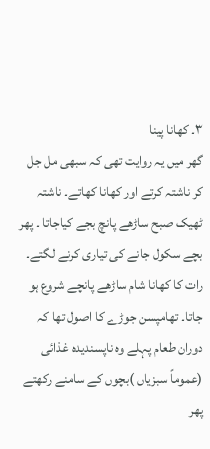۳۔ کھانا پینا
گھر میں یہ روایت تھی کہ سبھی مل جل کر ناشتہ کرتے اور کھانا کھاتے۔ ناشتہ ٹھیک صبح ساڑھے پانچ بجے کیاجاتا ۔ پھر بچے سکول جانے کی تیاری کرنے لگتے۔ رات کا کھانا شام ساڑھے پانچے شروع ہو جاتا۔ تھامپسن جوڑے کا اصول تھا کہ دوران طعام پہلے وہ ناپسندیدہ غذائی (عموماً سبزیاں )بچوں کے سامنے رکھتے پھر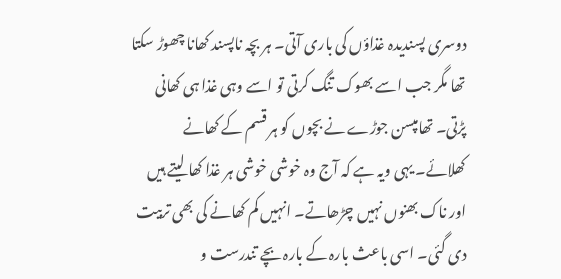دوسری پسندیدہ غذاؤں کی باری آتی۔ ہر بچہ ناپسند کھانا چھوڑ سکتا تھا مگر جب اسے بھوک تنگ کرتی تو اسے وہی غذا ہی کھانی پڑتی۔ تھامپسن جوڑے نے بچوں کو ہر قسم کے کھانے کھلائے۔ یہی ویہ ہے کہ آج وہ خوشی خوشی ہر غذا کھا لیتے ہیں اور ناک بھنوں نہیں چڑھاتے۔ انہیں کم کھانے کی بھی تربیت دی گئی۔ اسی باعث بارہ کے بارہ بچے تندرست و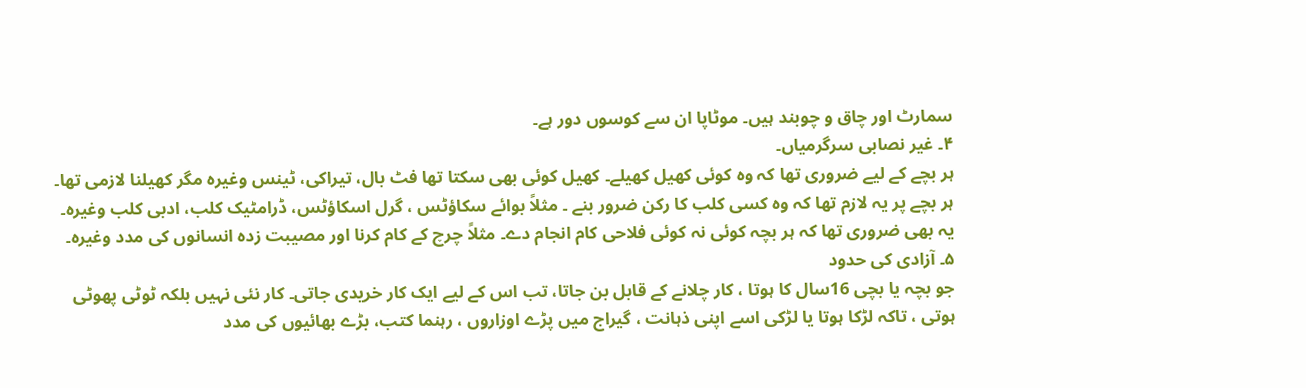سمارٹ اور چاق و چوبند ہیں۔ موٹاپا ان سے کوسوں دور ہے۔
۴۔ غیر نصابی سرگرمیاں۔
ہر بچے کے لیے ضروری تھا کہ وہ کوئی کھیل کھیلے۔ کھیل کوئی بھی سکتا تھا فٹ بال، تیراکی، ٹینس وغیرہ مگر کھیلنا لازمی تھا۔ ہر بچے پر یہ لازم تھا کہ وہ کسی کلب کا رکن ضرور بنے ۔ مثلاً بوائے سکاؤٹس ، گرل اسکاؤٹس، ڈرامٹیک کلب، ادبی کلب وغیرہ۔ یہ بھی ضروری تھا کہ ہر بچہ کوئی نہ کوئی فلاحی کام انجام دے۔ مثلاً چرچ کے کام کرنا اور مصیبت زدہ انسانوں کی مدد وغیرہ۔
۵۔ آزادی کی حدود
جو بچہ یا بچی 16سال کا ہوتا ، کار چلانے کے قابل بن جاتا، تب اس کے لیے ایک کار خریدی جاتی۔ کار نئی نہیں بلکہ ٹوٹی پھوٹی ہوتی ، تاکہ لڑکا ہوتا یا لڑکی اسے اپنی ذہانت ، گیراج میں پڑے اوزاروں ، رہنما کتب، بڑے بھائیوں کی مدد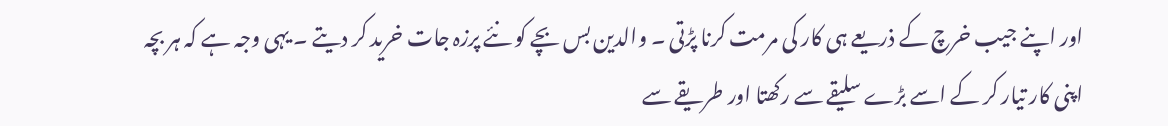اور اپنے جیب خرچ کے ذریعے ہی کار کی مرمت کرنا پڑتی ۔ والدین بس بچے کو نئے پرزہ جات خرید کر دیتے ۔ یہی وجہ ہے کہ ہر بچہ اپنی کار تیار کر کے اسے بڑے سلیقے سے رکھتا اور طریقے سے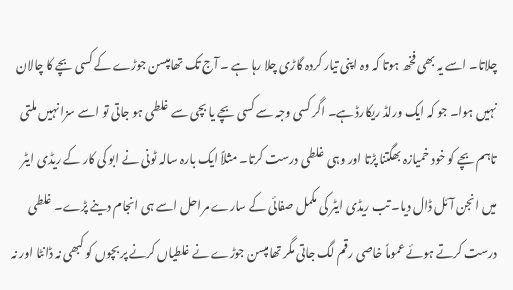چلاتا۔ اسے یہ بھی فخھ ہوتا کہ وہ اپنی تیار کردہ گاڑی چلا رہا ہے ۔ آج تک تھامپسن جوڑے کے کسی بچے کا چالان نہیں ہوا۔ جو کہ ایک ورلڈ ریکارڈ ہے۔ اگر کسی وجہ سے کسی بچے یا بچی سے غلطی ہو جاتی تو اسے سزا نہیں ملتی تاہم بچے کو خود خمیازہ بھگتنا پڑتا اور وہی غلطی درست کرتا۔ مثلاً ایک بارہ سالہ ٹونی نے ابو کی کار کے ریڈی ایٹر میں انجن آئل ڈال دیا۔ تب ریڈی ایٹر کی مکمل صفائی کے سارے مراحل اسے ہی انجام دینے پڑے۔ غلطی درست کرتے ہوئے عموماً خاصی رقم لگ جاتی مگر تھامپسن جوڑے نے غلطیاں کرنے پر بچوں کو کبھی نہ ڈانٹا اور نہ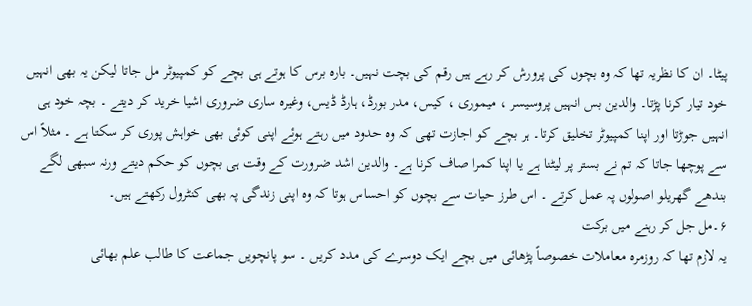پیٹا۔ ان کا نظریہ تھا کہ وہ بچوں کی پرورش کر رہے ہیں رقم کی بچت نہیں۔ بارہ برس کا ہوتے ہی بچے کو کمپیوٹر مل جاتا لیکن یہ بھی انہیں خود تیار کرنا پڑتا۔ والدین بس انہیں پروسیسر ، میموری ، کیس، مدر بورڈ، ہارڈ ڈیس، وغیرہ ساری ضروری اشیا خرید کر دیتے ۔ بچہ خود ہی انہیں جوڑتا اور اپنا کمپیوٹر تخلیق کرتا۔ ہر بچے کو اجازت تھی کہ وہ حدود میں رہتے ہوئے اپنی کوئی بھی خواہش پوری کر سکتا ہے ۔ مثلاً اس سے پوچھا جاتا کہ تم نے بستر پر لیٹنا ہے یا اپنا کمرا صاف کرنا ہے۔ والدین اشد ضرورت کے وقت ہی بچوں کو حکم دیتے ورنہ سبھی لگے بندھے گھریلو اصولوں پہ عمل کرتے ۔ اس طرز حیات سے بچوں کو احساس ہوتا کہ وہ اپنی زندگی پہ بھی کنٹرول رکھتے ہیں۔
۶۔مل جل کر رہنے میں برکت
یہ لازم تھا کہ روزمرہ معاملات خصوصاً پڑھائی میں بچے ایک دوسرے کی مدد کریں ۔ سو پانچویں جماعت کا طالب علم بھائی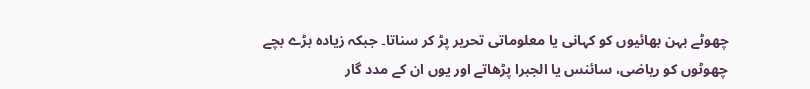چھوٹے بہن بھائیوں کو کہانی یا معلوماتی تحریر پڑ کر سناتا۔ جبکہ زیادہ بڑے بچے چھوٹوں کو ریاضی، سائنس یا الجبرا پڑھاتے اور یوں ان کے مدد گار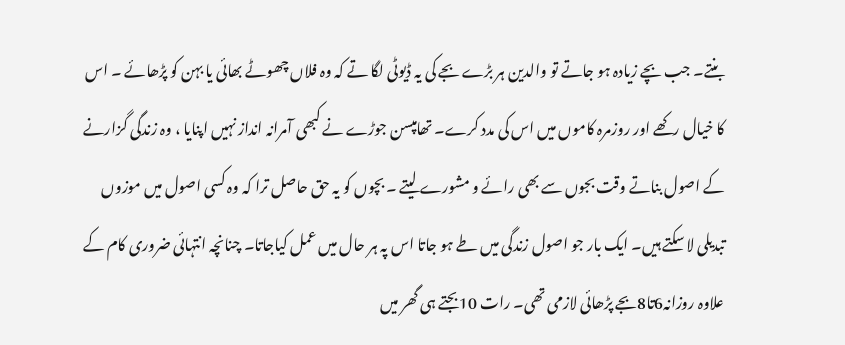بنتے۔ جب بچے زیادہ ہو جاتے تو والدین ہر بڑے بجے کی یہ ڈیوٹی لگا تے کہ وہ فلاں چھوٹے بھائی یا بہن کو پڑھائے ۔ اس کا خیال رکھے اور روزمرہ کاموں میں اس کی مدد کرے۔ تھامپسن جوڑے نے کبھی آمرانہ انداز نہیں اپنایا ، وہ زندگی گزارنے کے اصول بناتے وقت بجوں سے بھی رائے و مشورے لیتے ۔ بچوں کو یہ حق حاصل ترا کہ وہ کسی اصول میں موزوں تبدیلی لا سکتے ہیں۔ ایک بار جو اصول زندگی میں طے ہو جاتا اس پہ ہر حال میں عمل کیاجاتا۔ چنانچہ انتہائی ضروری کام کے علاوہ روزانہ6تا8بجے پڑھائی لازمی تھی۔ رات 10بجتے ہی گھر میں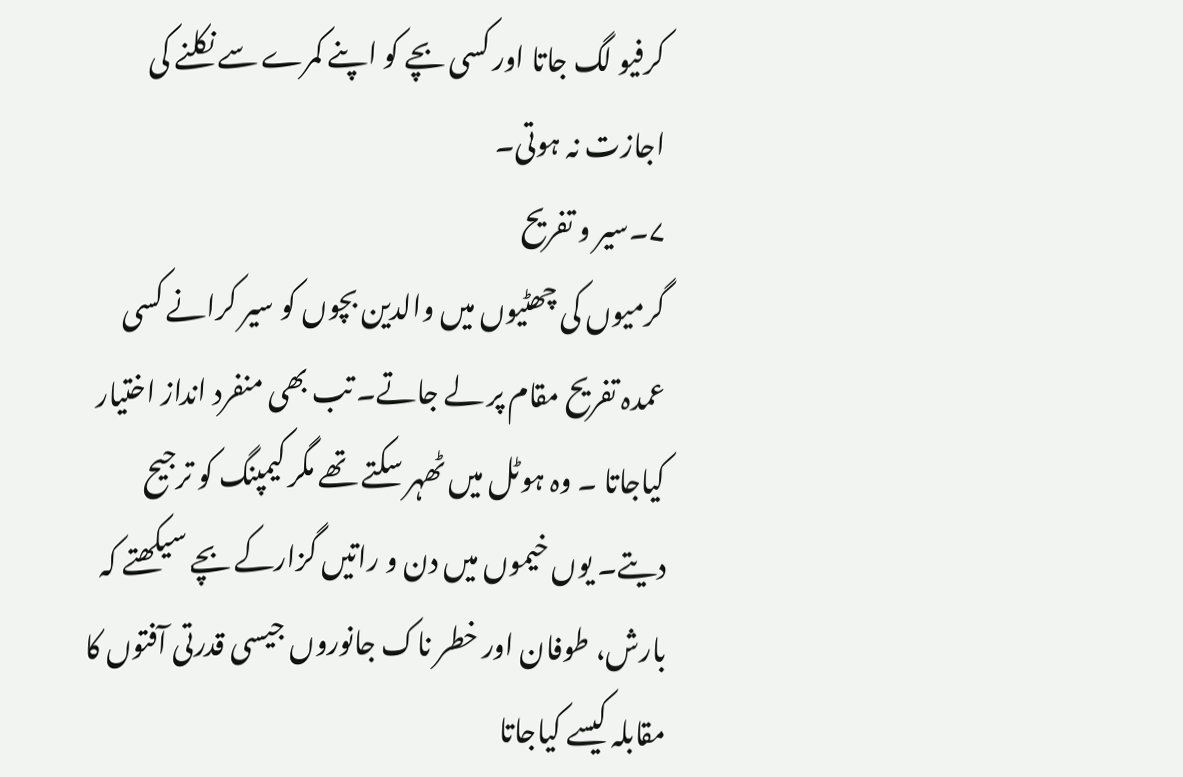کرفیو لگ جاتا اور کسی بچے کو اپنے کمرے سے نکلنے کی اجازت نہ ہوتی۔
۷۔سیر و تفریح
گرمیوں کی چھٹیوں میں والدین بچوں کو سیر کرانے کسی عمدہ تفریح مقام پر لے جاتے۔ تب بھی منفرد انداز اختیار کیاجاتا ۔ وہ ہوٹل میں ٹھہر سکتے تھے مگر کیمپنگ کو ترجیح دیتے۔ یوں خیموں میں دن و راتیں گزارکے بچے سیکھتے کہ بارش، طوفان اور خطر ناک جانوروں جیسی قدرتی آفتوں کا مقابلہ کیسے کیاجاتا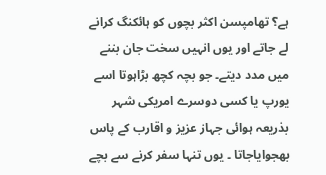ہے؟ تھامپسن اکثر بچوں کو ہائکنگ کرانے لے جاتے اور یوں انہیں سخت جان بننے میں مدد دیتے۔ جو بچہ کچھ بڑاہوتا اسے یورپ یا کسی دوسرے امریکی شہر بذریعہ ہوائی جہاز عزیز و اقارب کے پاس بھجوایاجاتا ۔ یوں تنہا سفر کرنے سے بچے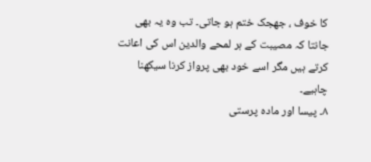کا خوف ، جھجک ختم ہو جاتی۔ تب وہ یہ بھی جانتا کہ مصیبت کے ہر لمحے والدین اس کی اعانت کرتے ہیں مگر اسے خود بھی پرواز کرنا سیکھنا چاہیے۔
۸۔ پیسا اور مادہ پرستی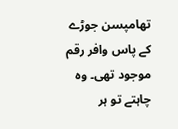تھامپسن جوڑے کے پاس وافر رقم موجود تھی۔ وہ چاہتے تو ہر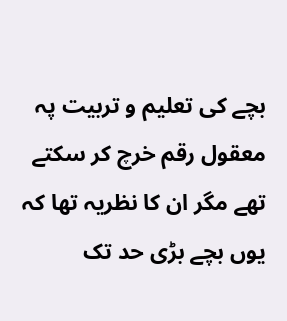بچے کی تعلیم و تربیت پہ معقول رقم خرچ کر سکتے تھے مگر ان کا نظریہ تھا کہ یوں بچے بڑی حد تک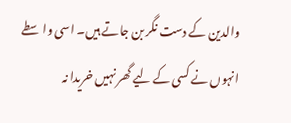والدین کے دست نگر بن جاتے ہیں۔ اسی واسطے انہوں نے کسی کے لیے گھر نہیں خریدا نہ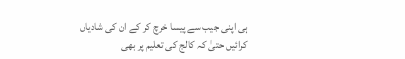ہی اپنی جیب سے پیسا خرچ کر کے ان کی شادیاں کرائیں حتیٰ کہ کالج کی تعلیم پر بھی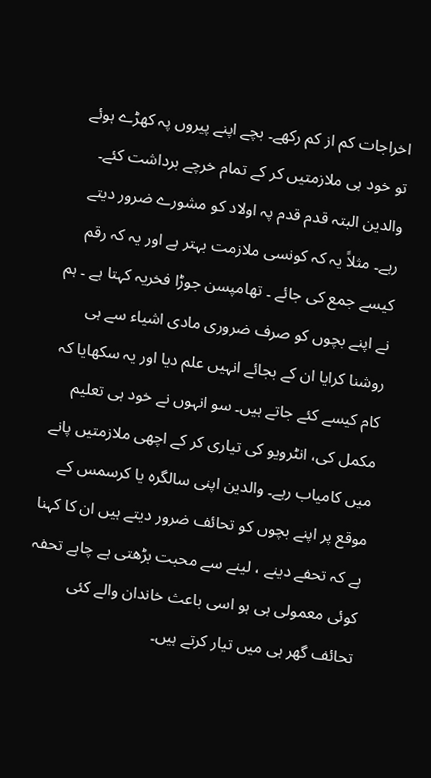اخراجات کم از کم رکھے۔ بچے اپنے پیروں پہ کھڑے ہوئے تو خود ہی ملازمتیں کر کے تمام خرچے برداشت کئے۔ والدین البتہ قدم قدم پہ اولاد کو مشورے ضرور دیتے رہے۔ مثلاً یہ کہ کونسی ملازمت بہتر ہے اور یہ کہ رقم کیسے جمع کی جائے ۔ تھامپسن جوڑا فخریہ کہتا ہے ۔ ہم نے اپنے بچوں کو صرف ضروری مادی اشیاء سے ہی روشنا کرایا ان کے بجائے انہیں علم دیا اور یہ سکھایا کہ کام کیسے کئے جاتے ہیں۔ سو انہوں نے خود ہی تعلیم مکمل کی، انٹرویو کی تیاری کر کے اچھی ملازمتیں پانے میں کامیاب رہے۔ والدین اپنی سالگرہ یا کرسمس کے موقع پر اپنے بچوں کو تحائف ضرور دیتے ہیں ان کا کہنا ہے کہ تحفے دینے ، لینے سے محبت بڑھتی ہے چاہے تحفہ کوئی معمولی ہی ہو اسی باعث خاندان والے کئی تحائف گھر ہی میں تیار کرتے ہیں۔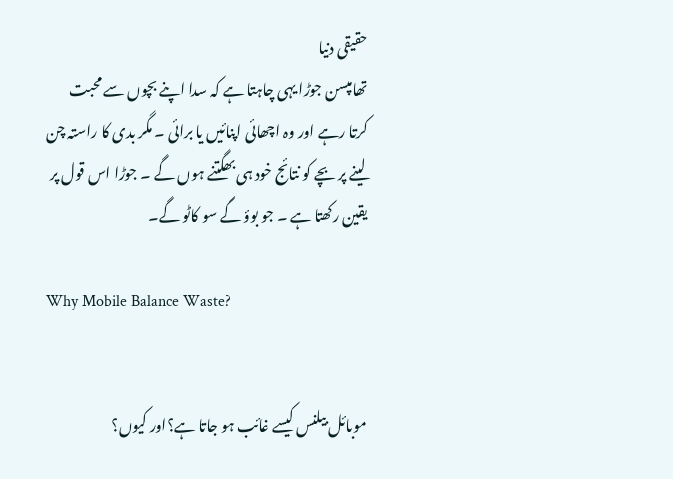حقیقی دنیا
تھامپسن جوڑا یہی چاہتا ہے کہ سدا اپنے بچوں سے محبت کرتا رہے اور وہ اچھائی اپنائیں یا برائی ۔ مگر بدی کا راستہ چن لینے پر بچے کو نتائج خود ہی بھگتنے ہوں گے ۔ جوڑا اس قول پر یقین رکھتا ہے ۔ جو بوؤ گے سو کاٹو گے۔

Why Mobile Balance Waste?


موبائل بیلنس کیسے غائب ہو جاتا ہے؟اور کیوں؟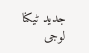جدید ٹیکنا لوجی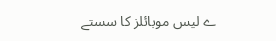ے لیس موبائلز کا سستے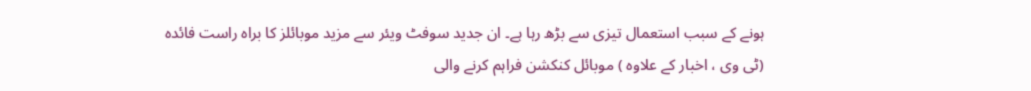ہونے کے سبب استعمال تیزی سے بڑھ رہا ہے۔ ان جدید سوفٹ ویئر سے مزید موبائلز کا براہ راست فائدہ (ٹی وی ، اخبار کے علاوہ ) موبائل کنکشن فراہم کرنے والی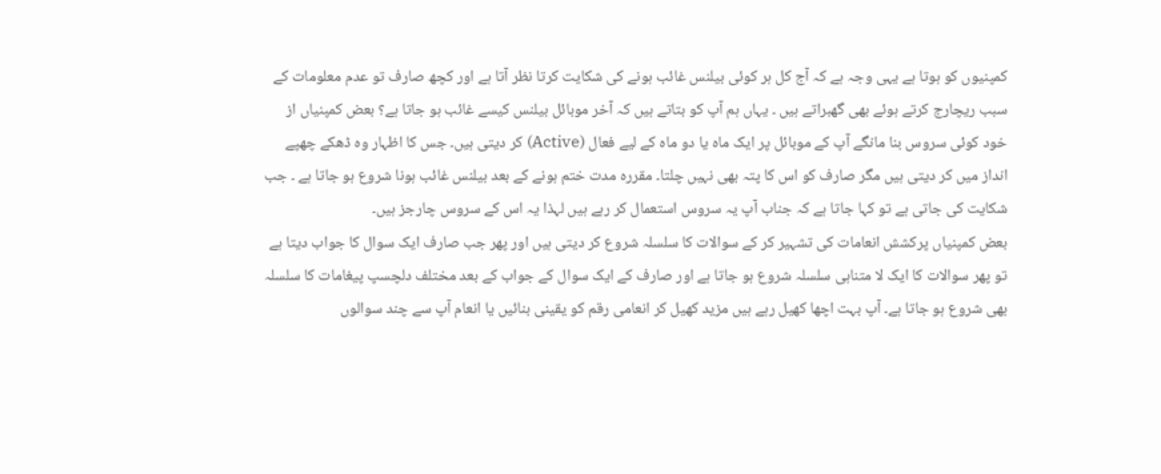کمپنیوں کو ہوتا ہے یہی وجہ ہے کہ آج کل ہر کوئی بیلنس غائب ہونے کی شکایت کرتا نظر آتا ہے اور کچھ صارف تو عدم معلومات کے سبب ریچارج کرتے ہوئے بھی گھبراتے ہیں ۔ یہاں ہم آپ کو بتاتے ہیں کہ آخر موبائل بیلنس کیسے غائب ہو جاتا ہے؟ بعض کمپنیاں از خود کوئی سروس بنا مانگے آپ کے موبائل پر ایک ماہ یا دو ماہ کے لیے فعال (Active) کر دیتی ہیں۔ جس کا اظہار وہ ڈھکے چھپے انداز میں کر دیتی ہیں مگر صارف کو اس کا پتہ بھی نہیں چلتا۔ مقررہ مدت ختم ہونے کے بعد بیلنس غائب ہونا شروع ہو جاتا ہے ۔ جب شکایت کی جاتی ہے تو کہا جاتا ہے کہ جناب آپ یہ سروس استعمال کر رہے ہیں لہذا یہ اس کے سروس چارجز ہیں۔
بعض کمپنیاں پرکشش انعامات کی تشہیر کر کے سوالات کا سلسلہ شروع کر دیتی ہیں اور پھر جب صارف ایک سوال کا جواب دیتا ہے تو پھر سوالات کا ایک لا متناہی سلسلہ شروع ہو جاتا ہے اور صارف کے ایک سوال کے جواب کے بعد مختلف دلچسپ پیغامات کا سلسلہ بھی شروع ہو جاتا ہے۔ آپ بہت اچھا کھیل رہے ہیں مزید کھیل کر انعامی رقم کو یقینی بنائیں یا انعام آپ سے چند سوالوں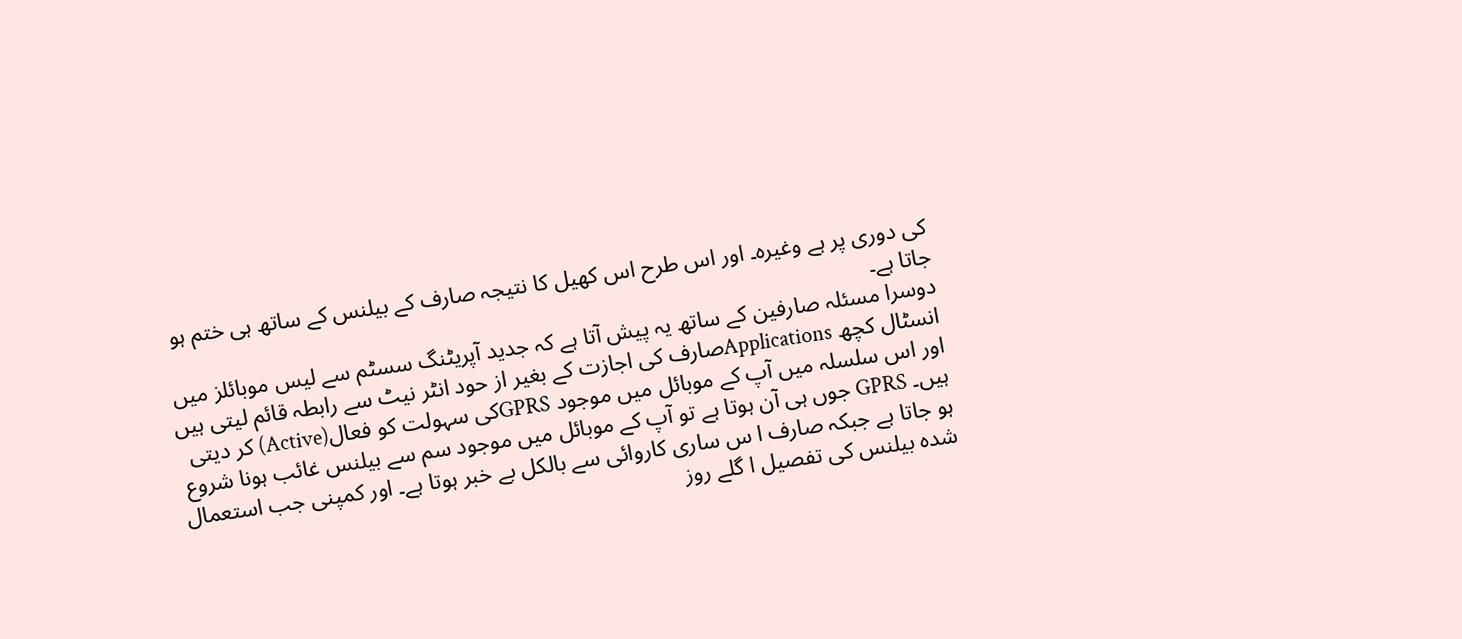کی دوری پر ہے وغیرہ۔ اور اس طرح اس کھیل کا نتیجہ صارف کے بیلنس کے ساتھ ہی ختم ہو جاتا ہے۔
دوسرا مسئلہ صارفین کے ساتھ یہ پیش آتا ہے کہ جدید آپریٹنگ سسٹم سے لیس موبائلز میں انسٹال کچھ Applicationsصارف کی اجازت کے بغیر از حود انٹر نیٹ سے رابطہ قائم لیتی ہیں اور اس سلسلہ میں آپ کے موبائل میں موجود GPRSکی سہولت کو فعال(Active) کر دیتی ہیں۔ GPRS جوں ہی آن ہوتا ہے تو آپ کے موبائل میں موجود سم سے بیلنس غائب ہونا شروع ہو جاتا ہے جبکہ صارف ا س ساری کاروائی سے بالکل بے خبر ہوتا ہے۔ اور کمپنی جب استعمال شدہ بیلنس کی تفصیل ا گلے روز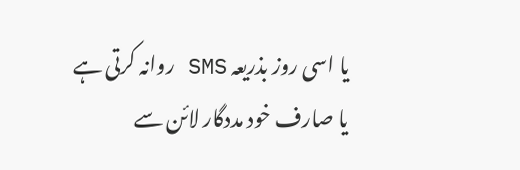یا اسی روز بذریعہ SMS روانہ کرتی ہے یا صارف خود مددگار لائن سے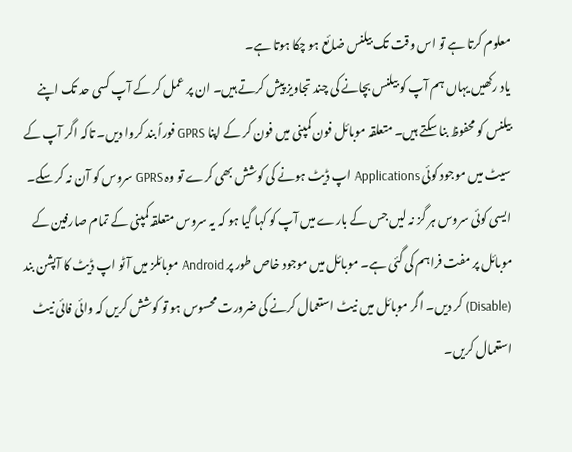معلوم کرتا ہے تو اس وقت تک بیلنس ضائع ہو چکا ہوتا ہے۔
یاد رکھیں یہاں ہم آپ کو بیلنس بچانے کی چند تجاویز پیش کرتے ہیں۔ ان پر عمل کر کے آپ کسی حد تک اپنے بیلنس کو محفوظ بنا سکتے ہیں۔ متعلقہ موبائل فون کمپنی میں فون کر کے اپنا GPRS فوراً بند کروا دیں۔ تاکہ اگر آپ کے سیٹ میں موجود کوئی Applications اپ ڈیٹ ہونے کی کوشش بھی کرے تو وہ GPRS سروس کو آن نہ کر سکے۔ ایسی کوئی سروس ہر گز نہ لیں جس کے بارے میں آپ کو کہا گیا ہو کہ یہ سروس متعلقہ کمپنی کے تمام صارفین کے موبائل پر مفت فراہم کی گئی ہے۔ موبائل میں موجود خاص طور پر Android موبائلز میں آٹو اپ ڈیٹ کا آپشن بند (Disable) کر دیں۔ اگر موبائل میں نیٹ استعمال کرنے کی ضرورت محسوس ہو تو کوشش کریں کہ وائی فائی نیٹ استعمال کریں۔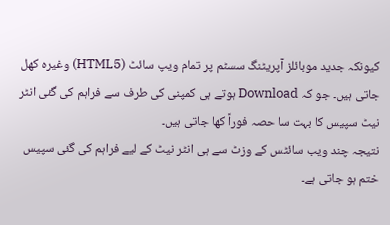کیونکہ جدید موبائلز آپریٹنگ سسٹم پر تمام ویپ سائٹ (HTML5) وغیرہ کھل جاتی ہیں۔ جو کہ Download ہوتے ہی کمپنی کی طرف سے فراہم کی گئی انٹر نیٹ سپیس کا بہت سا حصہ فوراً کھا جاتی ہیں۔
نتیجہ چند ویب سائٹس کے وزٹ سے ہی انٹر نیٹ کے لیے فراہم کی گئی سپیس ختم ہو جاتی ہے۔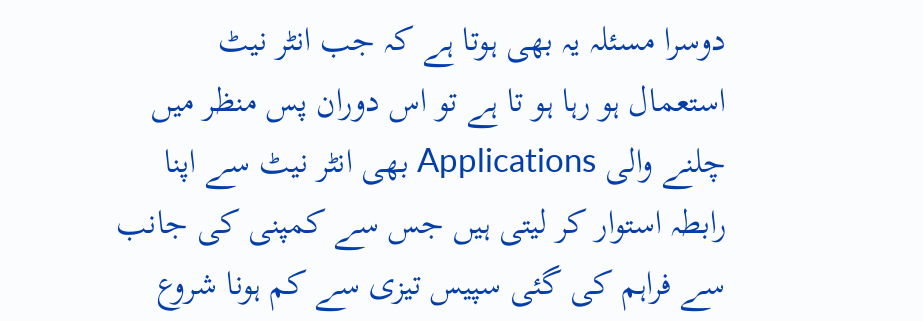دوسرا مسئلہ یہ بھی ہوتا ہے کہ جب انٹر نیٹ استعمال ہو رہا ہو تا ہے تو اس دوران پس منظر میں چلنے والی Applications بھی انٹر نیٹ سے اپنا رابطہ استوار کر لیتی ہیں جس سے کمپنی کی جانب سے فراہم کی گئی سپیس تیزی سے کم ہونا شروع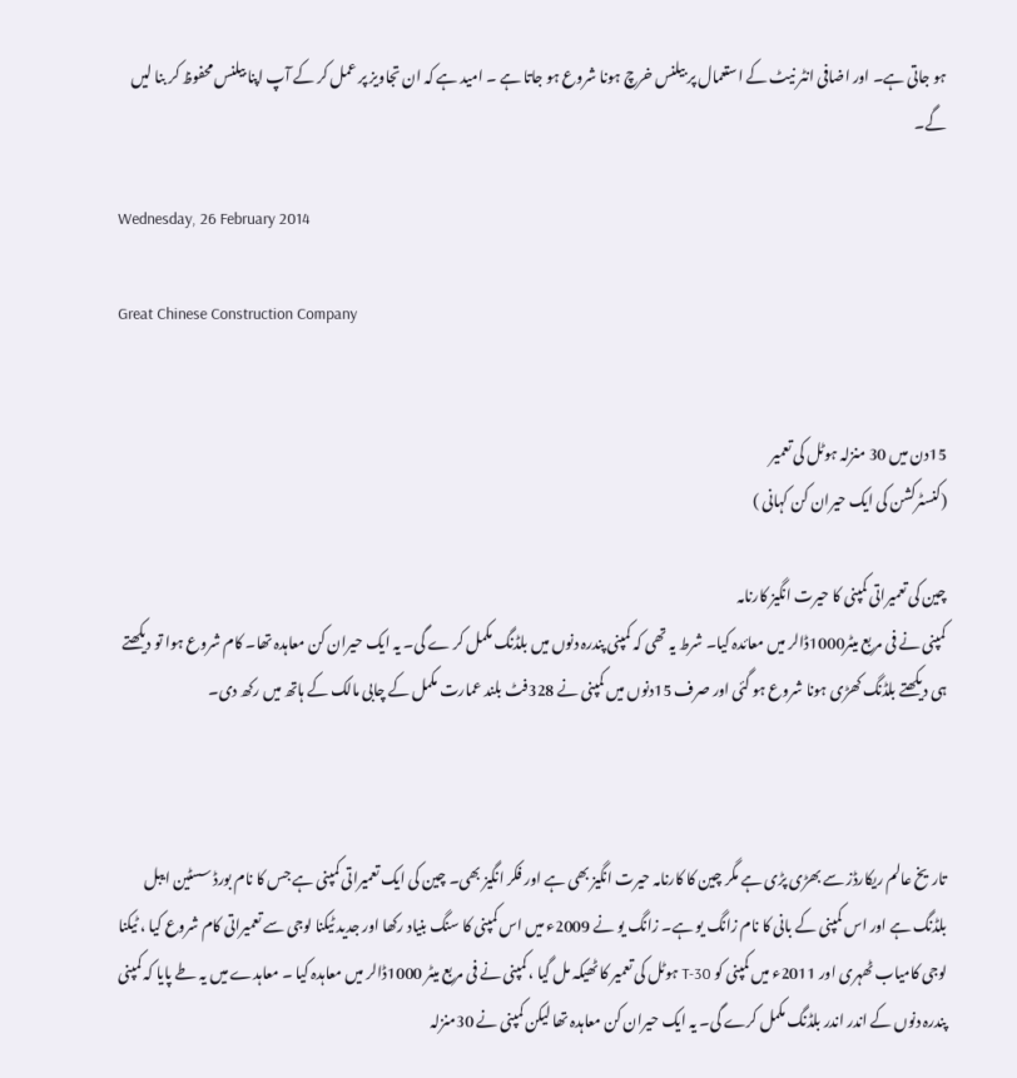ہو جاتی ہے۔ اور اضافی انٹر نیٹ کے استعمال پر بیلنس خرچ ہونا شروع ہو جاتا ہے ۔ امید ہے کہ ان تجاویز پر عمل کر کے آپ اپنا بیلنس محفوظ کر بنا لیں گے۔

Wednesday, 26 February 2014

Great Chinese Construction Company


15دن میں 30 منزلہ ہوٹل کی تعمیر
(کنسٹرکشن کی ایک حیران کن کہانی )

چین کی تعمیراتی کمپنی کا حیرت انگیز کارنامہ
کمپنی نے فی مربع میٹر1000ڈالر میں معائدہ کیا۔ شرط یہ تھی کہ کمپنی پندرہ دنوں میں بلڈنگ مکمل کر ے گی۔ یہ ایک حیران کن معاہدہ تھا۔ کام شروع ہوا تو دیکھتے ہی دیکھتے بلڈنگ کھڑی ہونا شروع ہو گئی اور صرف 15دنوں میں کمپنی نے 328فٹ بلند عمارت مکمل کے چابی مالک کے ہاتھ میں رکھ دی۔



تاریخ عالم ریکارڈز سے بھڑی پڑی ہے مگر چین کا کارنامہ حیرت انگیز بھی ہے اور فکر انگیز بھی۔ چین کی ایک تعمیراتی کمپنی ہے جس کا نام بورڈ سسٹین ایبل بلڈنگ ہے اور اس کمپنی کے بانی کا نام زانگ یو ہے۔ زانگ یو نے 2009ء میں اس کمپنی کا سنگ بنیاد رکھا اور جدید ٹیکنا لوجی سے تعمیراتی کام شروع کیا ، ٹیکنا لوجی کامیاب ٹھہری اور 2011ء میں کمپنی کو T-30 ہوٹل کی تعمیر کا ٹھیکہ مل گیا ، کمپنی نے فی مربع میٹر 1000ڈالر میں معاہدہ کیا ۔ معاہدے میں یہ طے پایا کہ کمپنی پندرہ دنوں کے اندر اندر بلڈنگ مکمل کرے گی۔ یہ ایک حیران کن معاہدہ تھا لیکن کمپنی نے 30منزلہ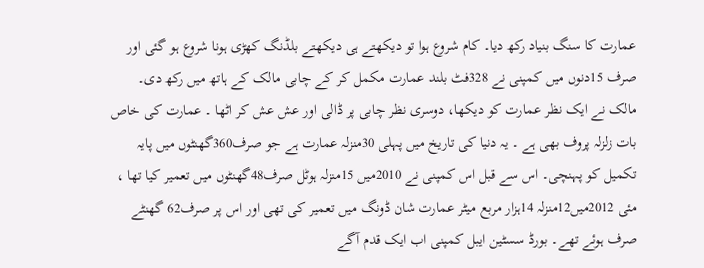عمارت کا سنگ بنیاد رکھ دیا۔ کام شروع ہوا تو دیکھتے ہی دیکھتے بلڈنگ کھڑی ہونا شروع ہو گئی اور صرف 15دنوں میں کمپنی نے 328فٹ بلند عمارت مکمل کر کے چابی مالک کے ہاتھ میں رکھ دی۔ مالک نے ایک نظر عمارت کو دیکھا، دوسری نظر چابی پر ڈالی اور عش عش کر اٹھا ۔ عمارت کی خاص بات زلزلہ پروف بھی ہے ۔ یہ دنیا کی تاریخ میں پہلی 30منزلہ عمارت ہے جو صرف360گھنٹوں میں پایہ تکمیل کو پہنچی۔ اس سے قبل اس کمپنی نے 2010میں 15منزلہ ہوٹل صرف48گھنٹوں میں تعمیر کیا تھا ، مئی 2012میں12منزلہ 14ہزار مربع میٹر عمارت شان ڈونگ میں تعمیر کی تھی اور اس پر صرف62 گھنٹے صرف ہوئے تھے۔ بورڈ سسٹین ایبل کمپنی اب ایک قدم آگے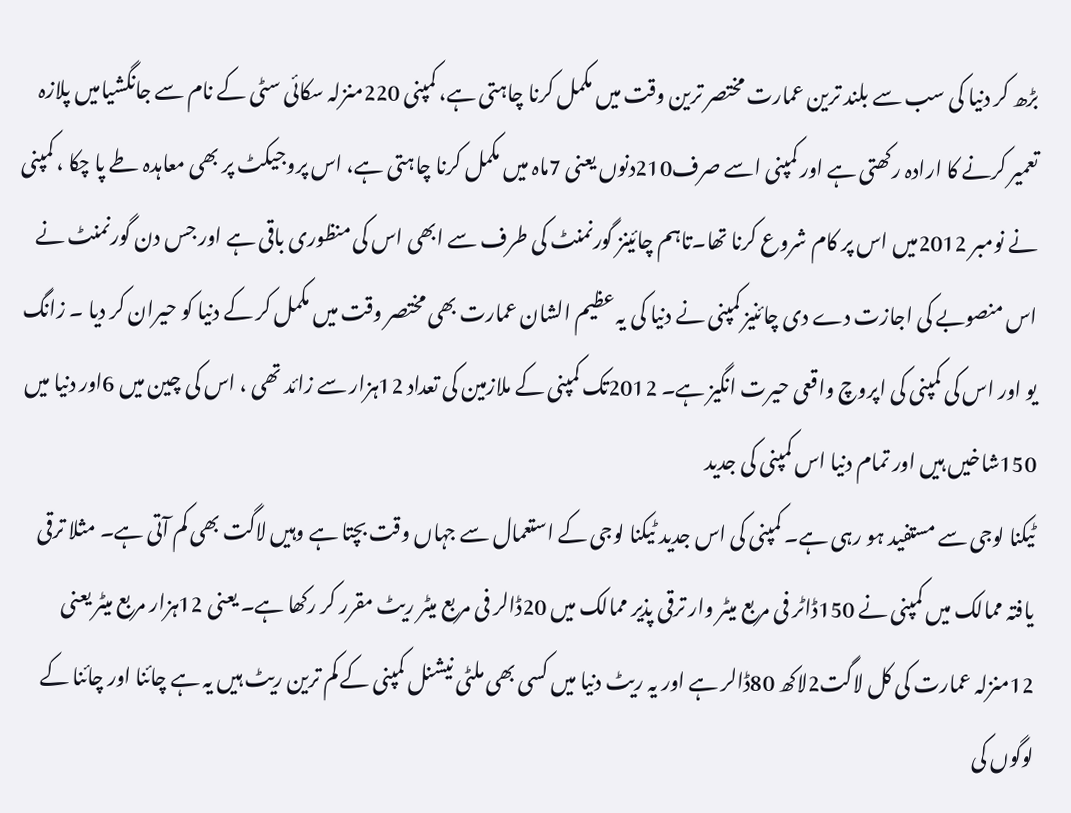بڑھ کر دنیا کی سب سے بلند ترین عمارت مختصر ترین وقت میں مکمل کرنا چاہتی ہے، کمپنی 220منزلہ سکائی سٹی کے نام سے جانگشیامیں پلازہ تعمیر کرنے کا ارادہ رکھتی ہے اور کمپنی اسے صرف210دنوں یعنی 7ماہ میں مکمل کرنا چاہتی ہے، اس پروجیکٹ پر بھی معاہدہ طے پا چکا ، کمپنی نے نومبر 2012میں اس پر کام شروع کرنا تھا۔تاہم چائینز گورنمنٹ کی طرف سے ابھی اس کی منظوری باقی ہے اور جس دن گورنمنٹ نے اس منصوبے کی اجازت دے دی چائنیز کمپنی نے دنیا کی یہ عظیم الشان عمارت بھی مختصر وقت میں مکمل کر کے دنیا کو حیران کر دیا ۔ زانگ یو اور اس کی کمپنی کی اپروچ واقعی حیرت انگیز ہے۔ 2012تک کمپنی کے ملازمین کی تعداد 12ہزار سے زائد تھی ، اس کی چین میں 6اور دنیا میں  150شاخیں ہیں اور تمام دنیا اس کمپنی کی جدید
ٹیکنا لوجی سے مستفید ہو رہی ہے۔ کمپنی کی اس جدید ٹیکنا لوجی کے استعمال سے جہاں وقت بچتا ہے وہیں لاگت بھی کم آتی ہے۔ مثلا ترقی یافتہ ممالک میں کمپنی نے 150ڈاٹر فی مربع میٹر وار ترقی پذیر ممالک میں 20ڈالر فی مربع میٹر ریٹ مقرر کر رکھا ہے۔ یعنی 12ہزار مربع میٹر یعنی 12منزلہ عمارت کی کل لاگت2لاکھ 80ڈالر ہے اور یہ ریٹ دنیا میں کسی بھی ملٹی نیشنل کمپنی کے کم ترین ریٹ ہیں یہ ہے چائنا اور چائنا کے لوگوں کی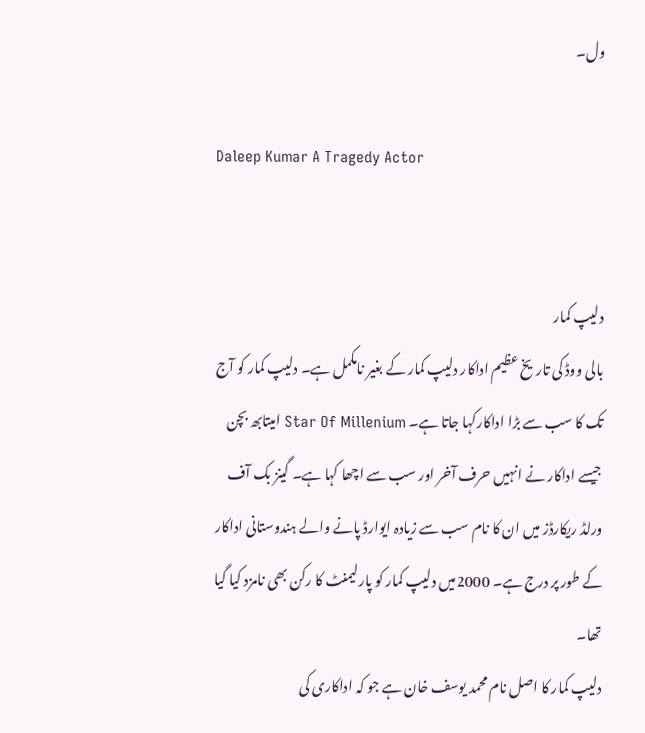ول۔

Daleep Kumar A Tragedy Actor


دلیپ کمار
بالی ووڈ کی تاریخ عظیم اداکار دلیپ کمار کے بغیر نامکمل ہے۔ دلیپ کمار کو آج تک کا سب سے بڑا اداکارکہا جاتا ہے۔ Star Of Millenium امیتابھ بچن جیسے اداکار نے انہیں حرف آخر اور سب سے اچھا کہا ہے۔ گینز بک آف ورلڈ ریکارڈز میں ان کا نام سب سے زیادہ ایوارڈ پانے والے ہندوستانی اداکار کے طور پر درج ہے۔ 2000میں دلیپ کمار کو پارلیمنٹ کا رکن بھی نامزد کیا گیا تھا۔
دلیپ کمار کا اصل نام محمد یوسف خان ہے جو کہ اداکاری کی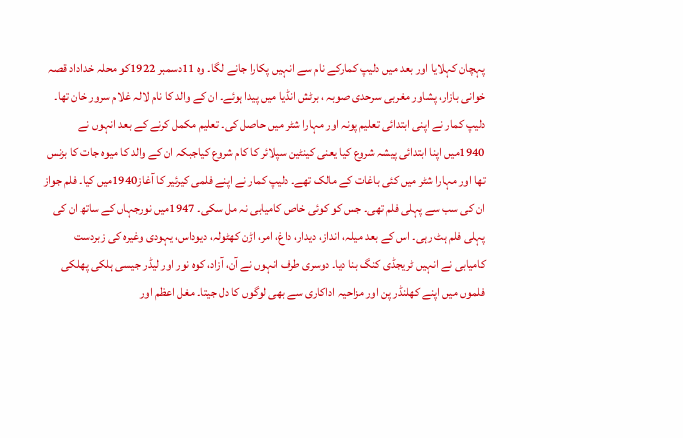پہچان کہلایا اور بعد میں دلیپ کمارکے نام سے انہیں پکارا جانے لگا۔ وہ 11دسمبر 1922کو محلہ خداداد قصہ خوانی بازار، پشاور مغربی سرحدی صوبہ ، برٹش انڈیا میں پیدا ہوئے۔ ان کے والد کا نام لالہ غلام سرور خان تھا۔ دلیپ کمار نے اپنی ابتدائی تعلیم پونہ اور مہارا شٹر میں حاصل کی۔ تعلیم مکمل کرنے کے بعد انہوں نے 1940میں اپنا ابتدائی پیشہ شروع کیا یعنی کینٹین سپلائر کا کام شروع کیاجبکہ ان کے والد کا میوہ جات کا بزنس تھا اور مہارا شٹر میں کئی باغات کے مالک تھے۔ دلیپ کمار نے اپنے فلمی کیرئیر کا آغاز1940میں کیا۔ فلم جواز ان کی سب سے پہلی فلم تھی۔ جس کو کوئی خاص کامیابی نہ مل سکی۔ 1947میں نورجہاں کے ساتھ ان کی پہلی فلم ہٹ رہی۔ اس کے بعد میلہ، انداز، دیدار، داغ، امر، اڑن کھٹولہ، دیوداس، یہودی وغیرہ کی زبردست کامیابی نے انہیں ٹریجڈی کنگ بنا دیا۔ دوسری طرف انہوں نے آن، آزاد، کوہ نور اور لیڈر جیسی ہلکی پھلکی فلموں میں اپنے کھلنڈر پن اور مزاحیہ اداکاری سے بھی لوگوں کا دل جیتا۔ مغل اعظم اور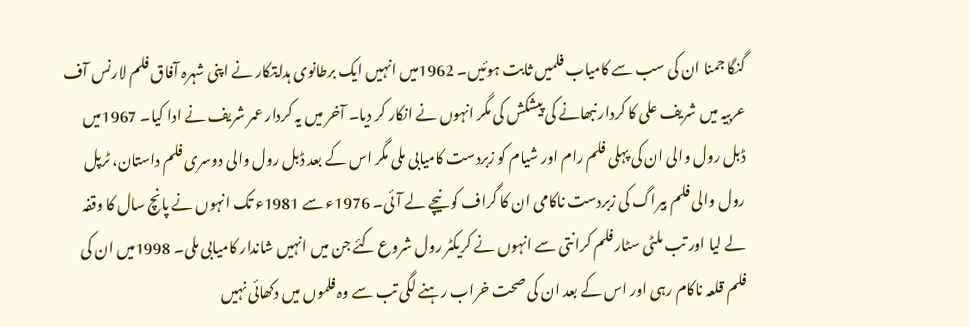گنگا جمنا ان کی سب سے کامیاب فلمیں ثابت ہوئیں۔ 1962میں انہیں ایک برطانوی ہدایتکار نے اپنی شہرہ آفاق فلم لارنس آف عربیہ میں شریف علی کا کردار نبھانے کی پیشکش کی مگر انہوں نے انکار کر دیا۔ آخر میں یہ کردار عمر شریف نے ادا کیا۔ 1967میں ڈبل رول والی ان کی پہلی فلم رام اور شیام کو زبردست کامیابی ملی مگر اس کے بعد ڈبل رول والی دوسری فلم داستان، ٹرپل رول والی فلم بیراگ کی زبردست ناکامی ان کا گراف کو نیچے لے آئی۔ 1976ء سے 1981ء تک انہوں نے پانچ سال کا وقفہ لے لیا اور تب ملٹی سٹار فلم کرانتی سے انہوں نے کریکٹر رول شروع کئے جن میں انہیں شاندار کامیابی ملی۔ 1998میں ان کی فلم قلعہ ناکام رہی اور اس کے بعد ان کی صحت خراب رہنے لگی تب سے وہ فلموں میں دکھائی نہیں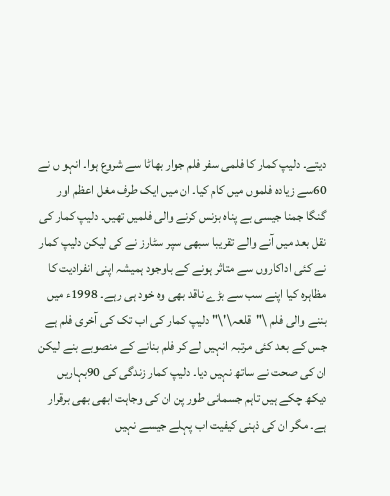دیتے۔ دلیپ کمار کا فلمی سفر فلم جوار بھاٹا سے شروع ہوا۔ انہو ں نے 60سے زیادہ فلموں میں کام کیا۔ ان میں ایک طرف مغل اعظم اور گنگا جمنا جیسی بے پناہ بزنس کرنے والی فلمیں تھیں۔ دلیپ کمار کی نقل بعد میں آنے والے تقریبا سبھی سپر سٹارز نے کی لیکن دلیپ کمار نے کئی اداکاروں سے متاثر ہونے کے باوجود ہمیشہ اپنی انفرادیت کا مظاہرہ کیا اپنے سب سے بڑے ناقد بھی وہ خود ہی رہے۔ 1998ء میں بننے والی فلم \"قلعہ\'\" دلیپ کمار کی اب تک کی آخری فلم ہے جس کے بعد کئی مرتبہ انہیں لے کر فلم بنانے کے منصوبے بنے لیکن ان کی صحت نے ساتھ نہیں دیا۔ دلیپ کمار زندگی کی 90بہاریں دیکھ چکے ہیں تاہم جسمانی طور پن ان کی وجاہت ابھی بھی برقرار ہے۔ مگر ان کی ذہنی کیفیت اب پہلے جیسے نہیں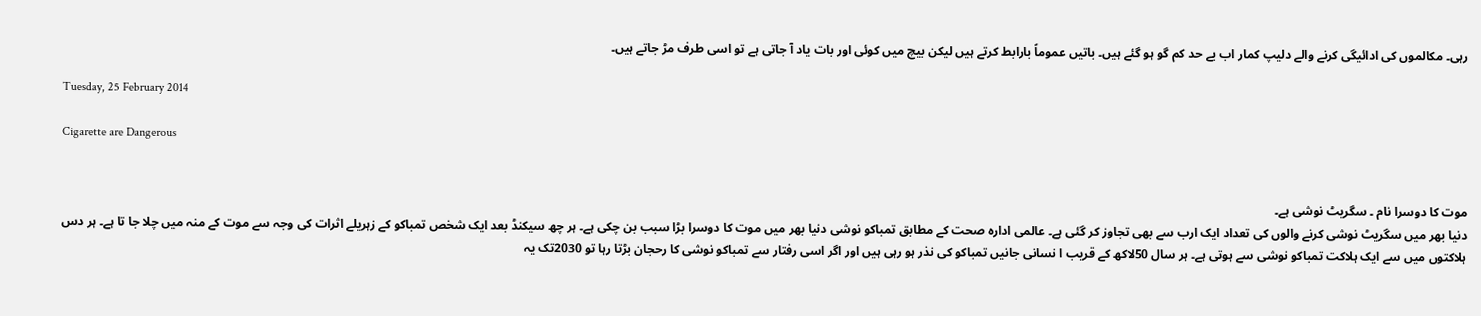رہی۔ مکالموں کی ادائیگی کرنے والے دلیپ کمار اب بے حد کم گو ہو گئے ہیں۔ باتیں عموماً بارابط کرتے ہیں لیکن بیچ میں کوئی اور بات یاد آ جاتی ہے تو اسی طرف مڑ جاتے ہیں۔

Tuesday, 25 February 2014

Cigarette are Dangerous


موت کا دوسرا نام ۔ سگریٹ نوشی ہے۔
دنیا بھر میں سگریٹ نوشی کرنے والوں کی تعداد ایک ارب سے بھی تجاوز کر گئی ہے۔ عالمی ادارہ صحت کے مطابق تمباکو نوشی دنیا بھر میں موت کا دوسرا بڑا سبب بن چکی ہے۔ ہر چھ سیکنڈ بعد ایک شخص تمباکو کے زہریلے اثرات کی وجہ سے موت کے منہ میں چلا جا تا ہے۔ ہر دس ہلاکتوں میں سے ایک ہلاکت تمباکو نوشی سے ہوتی ہے۔ ہر سال 50لاکھ کے قریب ا نسانی جانیں تمباکو کی نذر ہو رہی ہیں اور اگر اسی رفتار سے تمباکو نوشی کا رحجان بڑتا رہا تو 2030تک یہ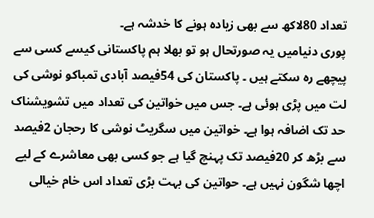تعداد 80لاکھ سے بھی زیادہ ہونے کا خدشہ ہے۔
پوری دنیامیں یہ صورتحال ہو تو بھلا ہم پاکستانی کیسے کسی سے پیچھے رہ سکتے ہیں ۔ پاکستان کی 54فیصد آبادی تمباکو نوشی کی لت میں پڑی ہوئی ہے۔ جس میں خواتین کی تعداد میں تشویشناک حد تک اضافہ ہوا ہے۔ خواتین میں سگریٹ نوشی کا رحجان 2فیصد سے بڑھ کر 20فیصد تک پہنچ گیا ہے جو کسی بھی معاشرے کے لیے اچھا شگون نہیں ہے۔ حواتین کی بہت بڑی تعداد اس خام خیالی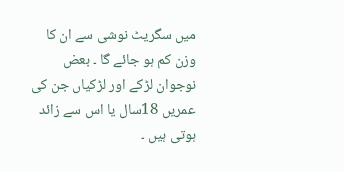میں سگریٹ نوشی سے ان کا وزن کم ہو جائے گا ۔ بعض نوجوان لڑکے اور لڑکیاں جن کی عمریں 18سال یا اس سے زائد ہوتی ہیں ۔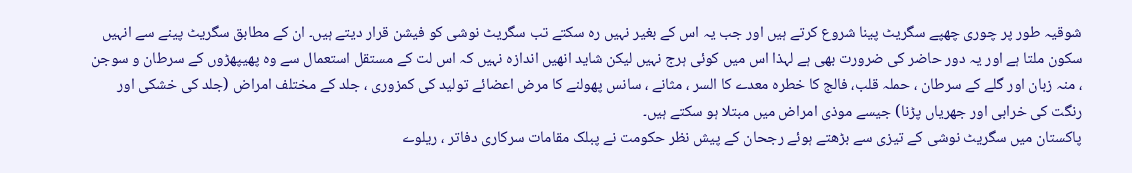شوقیہ طور پر چوری چھپے سگریٹ پینا شروع کرتے ہیں اور جب یہ اس کے بغیر نہیں رہ سکتے تب سگریٹ نوشی کو فیشن قرار دیتے ہیں۔ ان کے مطابق سگریٹ پینے سے انہیں سکون ملتا ہے اور یہ دور حاضر کی ضرورت بھی ہے لہذا اس میں کوئی ہرج نہیں لیکن شاید انھیں اندازہ نہیں کہ اس لت کے مستقل استعمال سے وہ پھیپھڑوں کے سرطان و سوجن ، منہ زبان اور گلے کے سرطان ، حملہ قلب، فالج کا خطرہ معدے کا السر ، مثانے ، سانس پھولنے کا مرض اعضائے تولید کی کمزوری ، جلد کے مختلف امراض (جلد کی خشکی اور رنگت کی خرابی اور جھریاں پڑنا) جیسے موذی امراض میں مبتلا ہو سکتے ہیں۔
پاکستان میں سگریٹ نوشی کے تیزی سے بڑھتے ہوئے رجحان کے پیش نظر حکومت نے پبلک مقامات سرکاری دفاتر ، ریلوے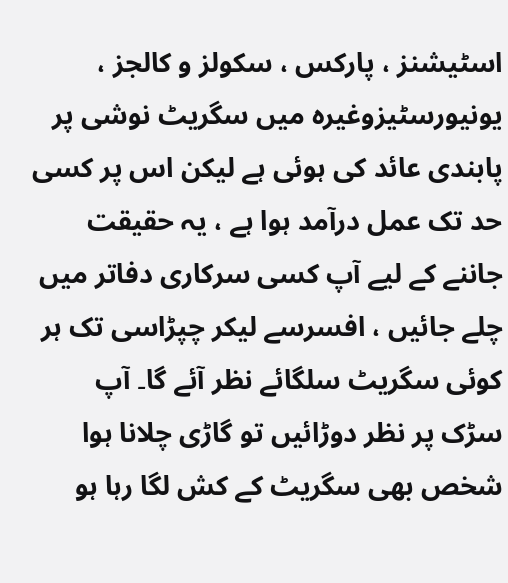اسٹیشنز ، پارکس ، سکولز و کالجز ، یونیورسٹیزوغیرہ میں سگریٹ نوشی پر پابندی عائد کی ہوئی ہے لیکن اس پر کسی حد تک عمل درآمد ہوا ہے ، یہ حقیقت جاننے کے لیے آپ کسی سرکاری دفاتر میں چلے جائیں ، افسرسے لیکر چپڑاسی تک ہر کوئی سگریٹ سلگائے نظر آئے گا۔ آپ سڑک پر نظر دوڑائیں تو گاڑی چلانا ہوا شخص بھی سگریٹ کے کش لگا رہا ہو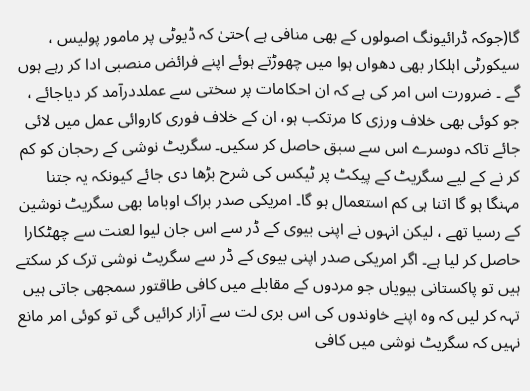گا(جوکہ ڈرائیونگ اصولوں کے بھی منافی ہے )حتیٰ کہ ڈیوٹی پر مامور پولیس ، سیکورٹی اہلکار بھی دھواں ہوا میں چھوڑتے ہوئے اپنے فرائض منصبی ادا کر رہے ہوں گے ۔ ضرورت اس امر کی ہے کہ ان احکامات پر سختی سے عملددرآمد کر دیاجائے ، جو کوئی بھی خلاف ورزی کا مرتکب ہو، ان کے خلاف فوری کاروائی عمل میں لائی جائے تاکہ دوسرے اس سے سبق حاصل کر سکیں۔ سگریٹ نوشی کے رحجان کو کم کر نے کے لیے سگریٹ کے پیکٹ پر ٹیکس کی شرح بڑھا دی جائے کیونکہ یہ جتنا مہنگا ہو گا اتنا ہی کم استعمال ہو گا۔ امریکی صدر براک اوباما بھی سگریٹ نوشین کے رسیا تھے ، لیکن انہوں نے اپنی بیوی کے ڈر سے اس جان لیوا لعنت سے چھٹکارا حاصل کر لیا ہے۔ اگر امریکی صدر اپنی بیوی کے ڈر سے سگریٹ نوشی ترک کر سکتے ہیں تو پاکستانی بیویاں جو مردوں کے مقابلے میں کافی طاقتور سمجھی جاتی ہیں تہہ کر لیں کہ وہ اپنے خاوندوں کی اس بری لت سے آزار کرائیں گی تو کوئی امر مانع نہیں کہ سگریٹ نوشی میں کافی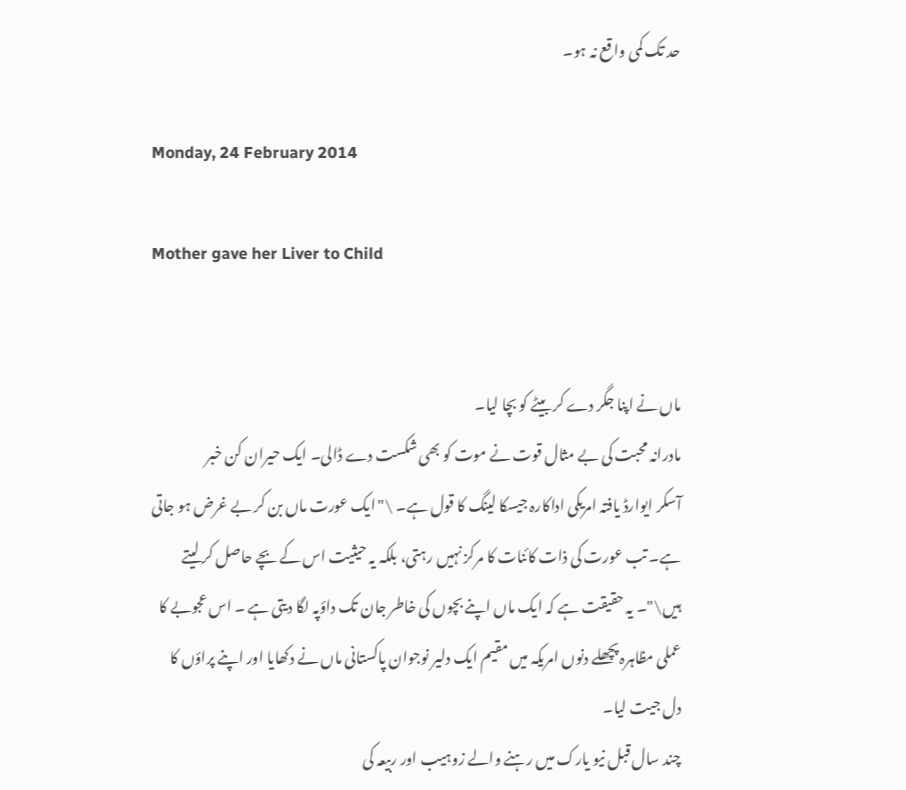حد تک کمی واقع نہ ہو۔

Monday, 24 February 2014

Mother gave her Liver to Child


ماں نے اپنا جگر دے کر بیٹے کو بچا لیا۔
مادرانہ محبت کی بے مثال قوت نے موت کو بھی شکست دے ڈالی۔ ایک حیران کن خبر
آسکر ایوارڈ یافتہ امریکی اداکارہ جیسکا لینگ کا قول ہے۔ \"ایک عورت ماں بن کر بے غرض ہو جاتی ہے۔ تب عورت کی ذات کائنات کا مرکز نہیں رہتی، بلکہ یہ حیثیت اس کے بچے حاصل کر لیتے ہیں\"۔ یہ حقیقت ہے کہ ایک ماں اپنے بچوں کی خاطر جان تک داؤپہ لگا دیتی ہے ۔ اس عجوبے کا عملی مظاہرہ پچھلے دنوں امریکہ میں مقیم ایک دلیر نوجوان پاکستانی ماں نے دکھایا اور اپنے پراؤں کا دل جیت لیا۔
چند سال قبل نیو یارک میں رہنے والے زوہیب اور ربیعہ کی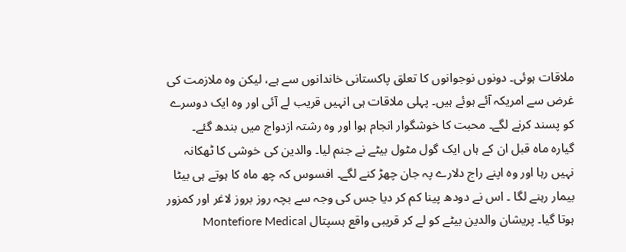ملاقات ہوئی۔ دونوں نوجوانوں کا تعلق پاکستانی خاندانوں سے ہے، لیکن وہ ملازمت کی غرض سے امریکہ آئے ہوئے ہیں۔ پہلی ملاقات ہی انہیں قریب لے آئی اور وہ ایک دوسرے کو پسند کرنے لگے۔ محبت کا خوشگوار انجام ہوا اور وہ رشتہ ازدواج میں بندھ گئے۔
گیارہ ماہ قبل ان کے ہاں ایک گول مٹول بیٹے نے جنم لیا۔ والدین کی خوشی کا ٹھکانہ نہیں رہا اور وہ اپنے راج دلارے پہ جان چھڑ کنے لگے۔ افسوس کہ چھ ماہ کا ہوتے ہی بیٹا بیمار رہنے لگا ۔ اس نے دودھ پینا کم کر دیا جس کی وجہ سے بچہ روز بروز لاغر اور کمزور ہوتا گیا۔ پریشان والدین بیٹے کو لے کر قریبی واقع ہسپتال Montefiore Medical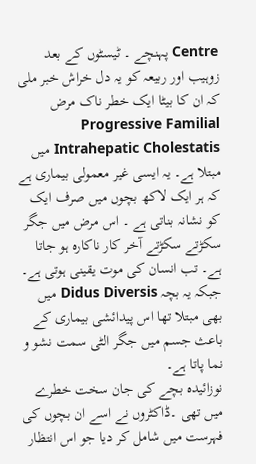Centre پہنچے ۔ ٹیسٹوں کے بعد زوہیب اور ربیعہ کو یہ دل خراش خبر ملی کہ ان کا بیٹا ایک خطر ناک مرض Progressive Familial Intrahepatic Cholestatis میں مبتلا ہے۔ یہ ایسی غیر معمولی بیماری ہے کہ ہر ایک لاکھ بچوں میں صرف ایک کو نشانہ بناتی ہے ۔ اس مرض میں جگر سکڑتے سکڑتے آخر کار ناکارہ ہو جاتا ہے۔ تب انسان کی موت یقینی ہوتی ہے۔ جبکہ یہ بچہ Didus Diversis میں بھی مبتلا تھا اس پیدائشی بیماری کے باعث جسم میں جگر الٹی سمت نشو و نما پاتا ہے۔
نوزائیدہ بچے کی جان سخت خطرے میں تھی ۔ڈاکٹروں نے اسے ان بچوں کی فہرست میں شامل کر دیا جو اس انتظار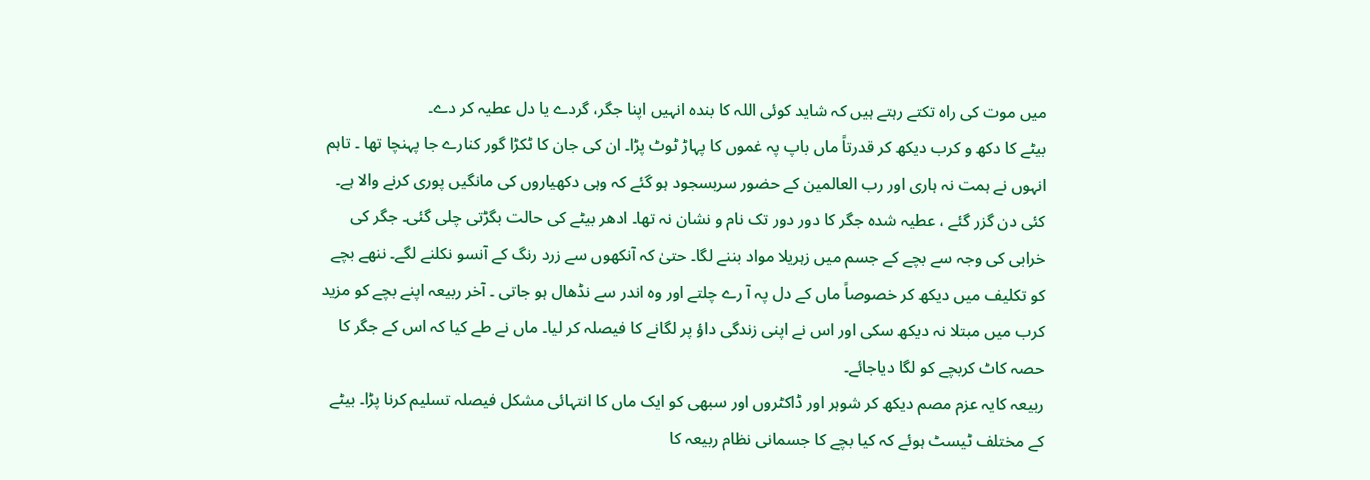میں موت کی راہ تکتے رہتے ہیں کہ شاید کوئی اللہ کا بندہ انہیں اپنا جگر، گردے یا دل عطیہ کر دے۔
بیٹے کا دکھ و کرب دیکھ کر قدرتاً ماں باپ پہ غموں کا پہاڑ ٹوٹ پڑا۔ ان کی جان کا ٹکڑا گور کنارے جا پہنچا تھا ۔ تاہم انہوں نے ہمت نہ ہاری اور رب العالمین کے حضور سربسجود ہو گئے کہ وہی دکھیاروں کی مانگیں پوری کرنے والا ہے۔
کئی دن گزر گئے ، عطیہ شدہ جگر کا دور دور تک نام و نشان نہ تھا۔ ادھر بیٹے کی حالت بگڑتی چلی گئی۔ جگر کی خرابی کی وجہ سے بچے کے جسم میں زہریلا مواد بننے لگا۔ حتیٰ کہ آنکھوں سے زرد رنگ کے آنسو نکلنے لگے۔ ننھے بچے کو تکلیف میں دیکھ کر خصوصاً ماں کے دل پہ آ رے چلتے اور وہ اندر سے نڈھال ہو جاتی ۔ آخر ربیعہ اپنے بچے کو مزید کرب میں مبتلا نہ دیکھ سکی اور اس نے اپنی زندگی داؤ پر لگانے کا فیصلہ کر لیا۔ ماں نے طے کیا کہ اس کے جگر کا حصہ کاٹ کربچے کو لگا دیاجائے۔
ربیعہ کایہ عزم مصم دیکھ کر شوہر اور ڈاکٹروں اور سبھی کو ایک ماں کا انتہائی مشکل فیصلہ تسلیم کرنا پڑا۔ بیٹے کے مختلف ٹیسٹ ہوئے کہ کیا بچے کا جسمانی نظام ربیعہ کا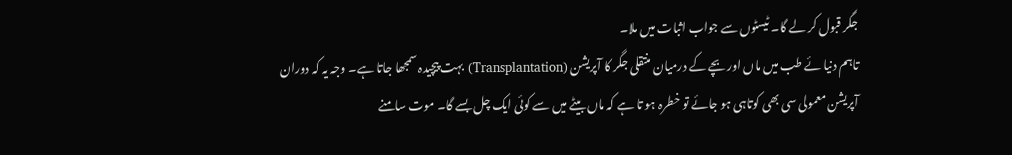جگر قبول کر لے گا۔ ٹیسٹوں سے جواب اثبات میں ملا۔
تاہم دنیا ئے طب میں ماں اور بچے کے درمیان منتقلی جگر کا آپریشن (Transplantation) بہت پیچیدہ سمجھا جاتا ہے۔ وجہ یہ کہ دوران آپریشن معمولی سی بھی کوتاہی ہو جائے تو خطرہ ہو تا ہے کہ ماں بیٹے میں سے کوئی ایک چل بسے گا۔ موت سامنے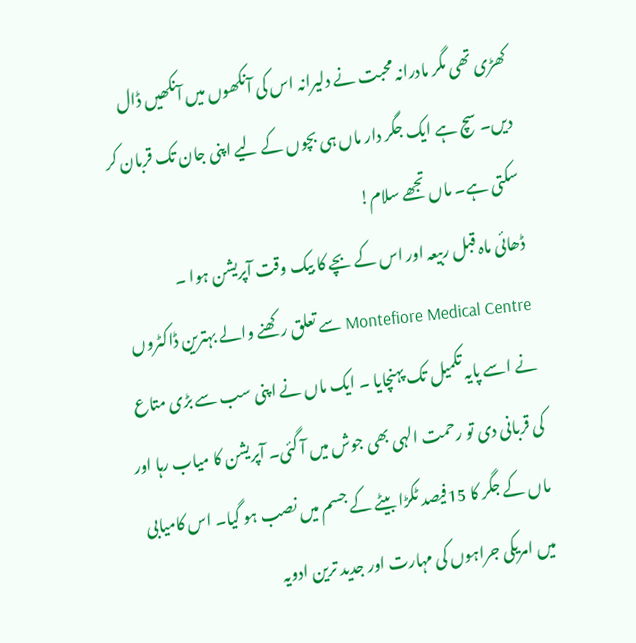کھڑی تھی مگر مادرانہ محبت نے دلیرانہ اس کی آنکھوں میں آنکھیں ڈال دیں۔ سچ ہے ایک جگر دار ماں ہی بچوں کے لیے اپنی جان تک قربان کر سکتی ہے۔ ماں تجھے سلام!
ڈھائی ماہ قبل ربیعہ اور اس کے بچے کا بیک وقت آپریشن ہوا ۔ Montefiore Medical Centre سے تعلق رکھنے والے بہترین ڈاکٹروں نے اسے پایہ تکمیل تک پہنچایا ۔ ایک ماں نے اپنی سب سے بڑی متاع کی قربانی دی تو رحمت الہی بھی جوش میں آ گئی۔ آپریشن کا میاب رہا اور ماں کے جگر کا 15فیصد ٹکڑا بیٹے کے جسم میں نصب ہو گیا۔ اس کامیابی میں امریکی جراہوں کی مہارت اور جدید ترین ادویہ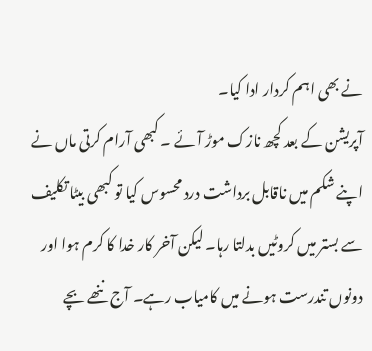نے بھی اہم کردار ادا کیا۔
آپریشن کے بعد کچھ نازک موڑ آئے ۔ کبھی آرام کرتی ماں نے اپنے شکم میں ناقابل برداشت درد محسوس کیا تو کبھی بیٹا تکلیف سے بستر میں کروٹیں بدلتا رہا۔ لیکن آخر کار خدا کا کرم ہوا اور دونوں تندرست ہونے میں کامیاب رہے۔ آج ننھے بچے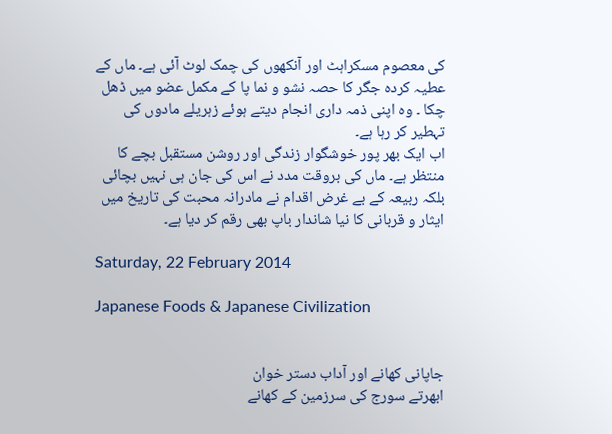کی معصوم مسکراہٹ اور آنکھوں کی چمک لوٹ آئی ہے۔ ماں کے عطیہ کردہ جگر کا حصہ نشو و نما پا کے مکمل عضو میں ڈھل چکا ۔ وہ اپنی ذمہ داری انجام دیتے ہوئے زہریلے مادوں کی تہطیر کر رہا ہے۔
اب ایک بھر پور خوشگوار زندگی اور روشن مستقبل بچے کا منتظر ہے۔ ماں کی بروقت مدد نے اس کی جان ہی نہیں بچائی بلکہ ربیعہ کے بے غرض اقدام نے مادرانہ محبت کی تاریخ میں ایثار و قربانی کا نیا شاندار باپ بھی رقم کر دیا ہے۔

Saturday, 22 February 2014

Japanese Foods & Japanese Civilization


جاپانی کھانے اور آداب دستر خوان
ابھرتے سورج کی سرزمین کے کھانے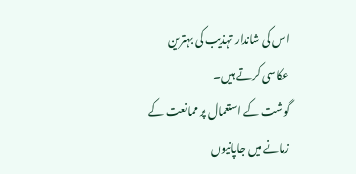اس کی شاندار تہذیب کی بہترین عکاسی کرتے ہیں۔
گوشت کے استعمال پر ممانعت کے زمانے میں جاپانیوں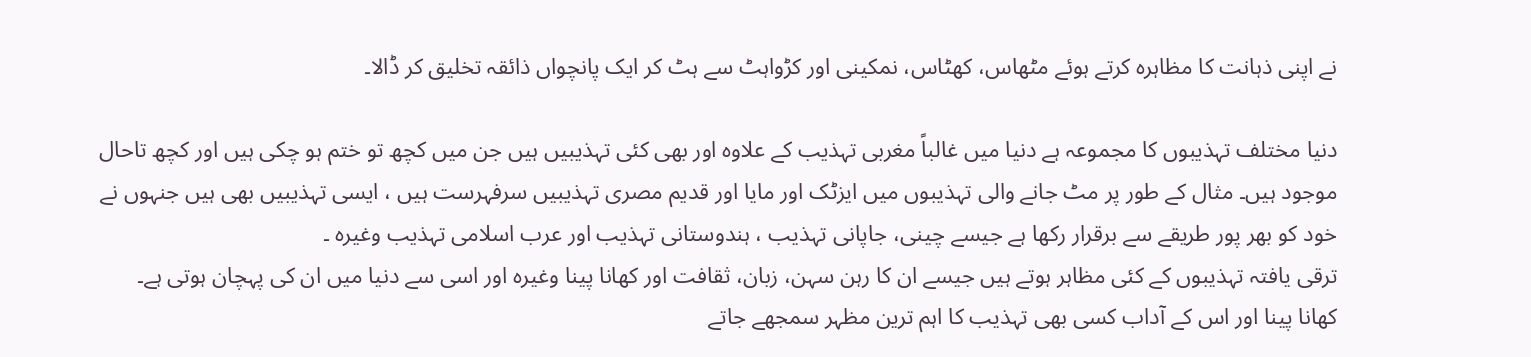نے اپنی ذہانت کا مظاہرہ کرتے ہوئے مٹھاس، کھٹاس، نمکینی اور کڑواہٹ سے ہٹ کر ایک پانچواں ذائقہ تخلیق کر ڈالا۔

دنیا مختلف تہذیبوں کا مجموعہ ہے دنیا میں غالباً مغربی تہذیب کے علاوہ اور بھی کئی تہذیبیں ہیں جن میں کچھ تو ختم ہو چکی ہیں اور کچھ تاحال موجود ہیں۔ مثال کے طور پر مٹ جانے والی تہذیبوں میں ایزٹک اور مایا اور قدیم مصری تہذیبیں سرفہرست ہیں ، ایسی تہذیبیں بھی ہیں جنہوں نے خود کو بھر پور طریقے سے برقرار رکھا ہے جیسے چینی، جاپانی تہذیب ، ہندوستانی تہذیب اور عرب اسلامی تہذیب وغیرہ ۔
ترقی یافتہ تہذیبوں کے کئی مظاہر ہوتے ہیں جیسے ان کا رہن سہن، زبان، ثقافت اور کھانا پینا وغیرہ اور اسی سے دنیا میں ان کی پہچان ہوتی ہے۔ کھانا پینا اور اس کے آداب کسی بھی تہذیب کا اہم ترین مظہر سمجھے جاتے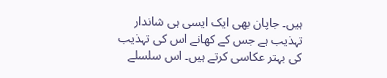ہیں۔ جاپان بھی ایک ایسی ہی شاندار تہذیب ہے جس کے کھانے اس کی تہذیب کی بہتر عکاسی کرتے ہیں۔ اس سلسلے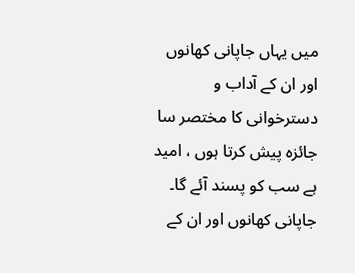میں یہاں جاپانی کھانوں اور ان کے آداب و دسترخوانی کا مختصر سا جائزہ پیش کرتا ہوں ، امید ہے سب کو پسند آئے گا۔
جاپانی کھانوں اور ان کے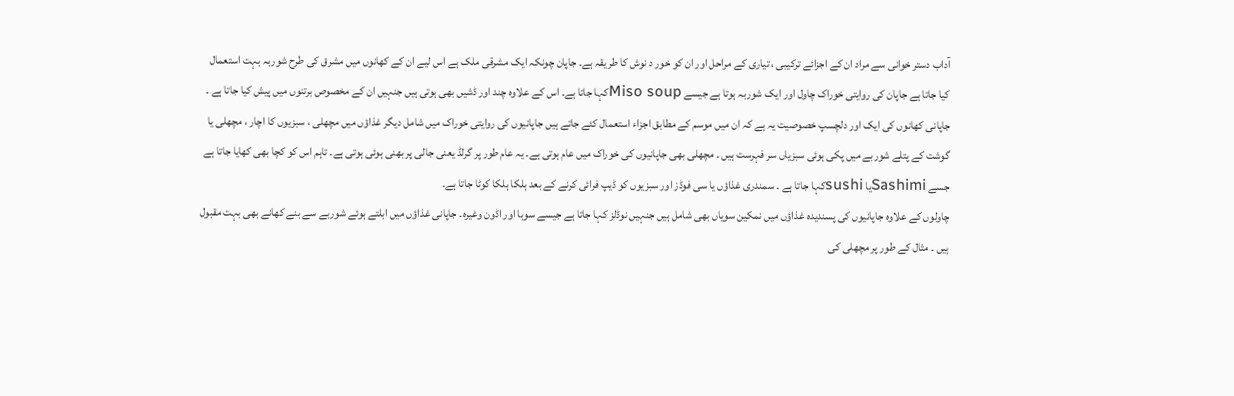آداب دستر خوانی سے مراد ان کے اجزائے ترکیبی ، تیاری کے مراحل اور ان کو خور د نوش کا طریقہ ہے۔ جاپان چونکہ ایک مشرقی ملک ہے اس لیے ان کے کھانوں میں مشرق کی طرح شوربہ بہت استعمال کیا جاتا ہے جاپان کی روایتی خوراک چاول اور ایک شوربہ ہوتا ہے جیسے Miso soupکہا جاتا ہے۔ اس کے علاوہ چند اور ڈشیں بھی ہوتی ہیں جنہیں ان کے مخصوص برتنوں میں پیش کیا جاتا ہے ۔ جاپانی کھانوں کی ایک اور دلچسپ خصوصیت یہ ہے کہ ان میں موسم کے مطابق اجزاء استعمال کئے جاتے ہیں جاپانیوں کی روایتی خوراک میں شامل دیگر غذاؤں میں مچھلی ، سبزیوں کا اچار ، مچھلی یا گوشت کے پتلے شوربے میں پکی ہوئی سبزیاں سر فہرست ہیں ۔ مچھلی بھی جاپانیوں کی خوراک میں عام ہوتی ہے۔ یہ عام طور پر گرلڈ یعنی جالی پر بھنی ہوئی ہوتی ہے۔ تاہم اس کو کچا بھی کھایا جاتا ہے جسے Sashimiیا sushiکہا جاتا ہے ۔ سمندری غذاؤں یا سی فوڈز اور سبزیوں کو ڈیپ فرائی کرنے کے بعد ہلکا ہلکا کوٹا جاتا ہے۔
چاولوں کے علاوہ جاپانیوں کی پسندیدہ غذاؤں میں نمکین سویاں بھی شامل ہیں جنہیں نوڈلز کہا جاتا ہے جیسے سوبا اور اڈون وغیرہ۔ جاپانی غذاؤں میں ابلتے ہوئے شوربے سے بنے کھانے بھی بہت مقبول ہیں ۔ مثال کے طور پر مچھلی کی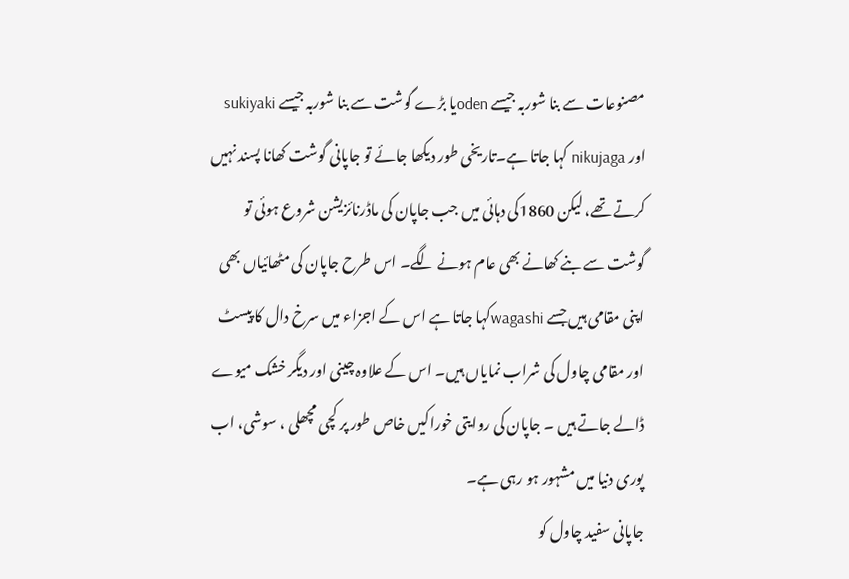مصنوعات سے بنا شوربہ جیسے odenیا بڑے گوشت سے بنا شوربہ جیسے sukiyaki اور nikujaga کہا جاتا ہے۔تاریخی طور دیکھا جائے تو جاپانی گوشت کھانا پسند نہیں کرتے تھے، لیکن 1860کی دہائی میں جب جاپان کی ماڈرنائزیشن شروع ہوئی تو گوشت سے بنے کھانے بھی عام ہونے لگے۔ اس طرح جاپان کی مٹھائیاں بھی اپنی مقامی ہیں جسے wagashiکہا جاتا ہے اس کے اجزاء میں سرخ دال کا پیسٹ اور مقامی چاول کی شراب نمایاں ہیں۔ اس کے علاوہ چینی اور دیگر خشک میوے ڈالے جاتے ہیں ۔ جاپان کی روایتی خوراکیں خاص طور پر کچی مچھلی ، سوشی، اب پوری دنیا میں مشہور ہو رہی ہے۔
جاپانی سفید چاول کو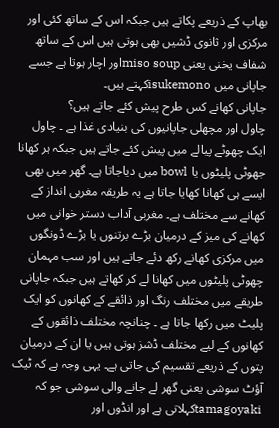بھاپ کے ذریعے پکاتے ہیں جبکہ اس کے ساتھ کئی اور مرکزی اور ثانوی ڈشیں بھی ہوتی ہیں اس کے ساتھ شفاف یخنی یعنی miso soupاور اچار ہوتا ہے جسے جاپانی میں isukemonoکہتے ہیں۔
جاپانی کھانے کس طرح پیش کئے جاتے ہیں؟
چاول اور مچھلی جاپانیوں کی بنیادی غذا ہے ۔ چاول ایک چھوٹے پیالے میں پیش کئے جاتے ہیں جبکہ ہر کھانا جھوٹی پلیٹوں یا bowl میں دیاجاتا ہے۔ گھر میں بھی ایسے ہی کھانا کھایا جاتا ہے یہ طریقہ مغربی انداز کے کھانے سے مختلف ہے۔ مغربی آداب دستر خوانی میں کھانے کی میز کے درمیان بڑے برتنوں یا بڑے ڈونگوں میں مرکزی کھانے رکھ دئے جاتے ہیں اور سب مہمان چھوٹی پلیٹوں میں کھانا لے کر کھاتے ہیں جبکہ جاپانی طریقے میں مختلف رنگ اور ذائقے کے کھانوں کو ایک پلیٹ میں رکھا جاتا ہے ۔ چنانچہ مختلف ذائقوں کے کھانوں کے لیے مختلف ڈشز ہوتی ہیں یا ان کے درمیان پتوں کے ذریعے تقسیم کی جاتی ہے۔ یہی وجہ ہے کہ ٹیک آؤٹ سوشی یعنی گھر لے جانے والی سوشی جو کہ tamagoyakiکہلاتی ہے اور انڈوں اور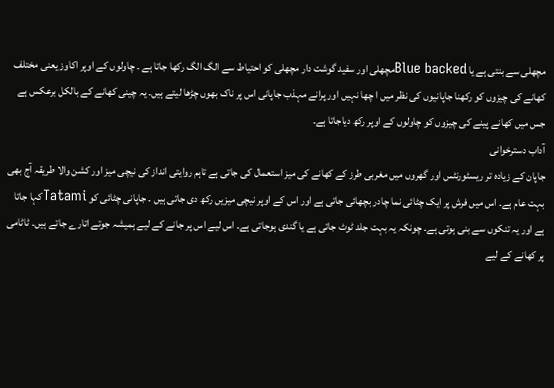مچھلی سے بنتی ہے یا Blue backedمچھلی اور سفید گوشت دار مچھلی کو احتیاط سے الگ الگ رکھا جاتا ہے ۔ چاولوں کے اوپر اکاوز یعنی مختلف کھانے کی چیزوں کو رکھنا جاپانیوں کی نظر میں ا چھا نہیں اور پرانے مہذب جاپانی اس پر ناک بھوں چڑھا لیتے ہیں۔ یہ چینی کھانے کے بالکل برعکس ہے جس میں کھانے پینے کی چیزوں کو چاولوں کے اوپر رکھ دیاجاتا ہے۔
آداب دسترخوانی
جاپان کے زیادہ تر ریسٹورنٹس اور گھروں میں مغربی طرز کے کھانے کی میز استعمال کی جاتی ہے تاہم روایتی انداز کی نیچی میز اور کشن والا طریقہ آج بھی بہت عام ہے۔ اس میں فرش پر ایک چٹائی نما چادر بچھائی جاتی ہے اور اس کے اوپر نیچی میزیں رکھ دی جاتی ہیں ۔ جاپانی چٹائی کو Tatamiکہا جاتا ہے اور یہ تنکوں سے بنی ہوتی ہے۔ چونکہ یہ بہت جلد ٹوٹ جاتی ہے یا گندی ہوجاتی ہے۔ اس لیے اس پر جانے کے لیے ہمیشہ جوتے اتارے جاتے ہیں۔ ٹاٹامی پر کھانے کے لیے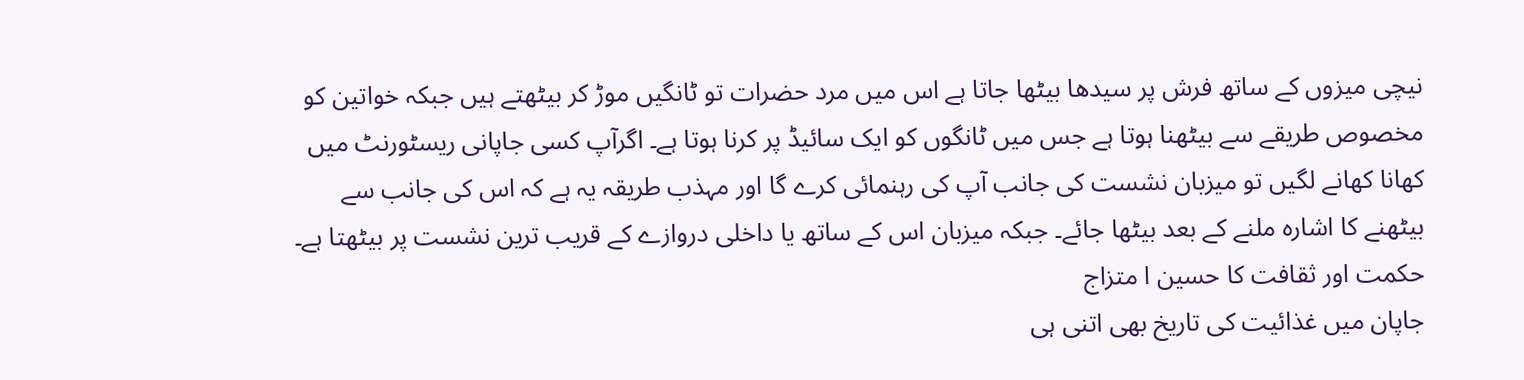نیچی میزوں کے ساتھ فرش پر سیدھا بیٹھا جاتا ہے اس میں مرد حضرات تو ٹانگیں موڑ کر بیٹھتے ہیں جبکہ خواتین کو مخصوص طریقے سے بیٹھنا ہوتا ہے جس میں ٹانگوں کو ایک سائیڈ پر کرنا ہوتا ہے۔ اگرآپ کسی جاپانی ریسٹورنٹ میں کھانا کھانے لگیں تو میزبان نشست کی جانب آپ کی رہنمائی کرے گا اور مہذب طریقہ یہ ہے کہ اس کی جانب سے بیٹھنے کا اشارہ ملنے کے بعد بیٹھا جائے۔ جبکہ میزبان اس کے ساتھ یا داخلی دروازے کے قریب ترین نشست پر بیٹھتا ہے۔
حکمت اور ثقافت کا حسین ا متزاج
جاپان میں غذائیت کی تاریخ بھی اتنی ہی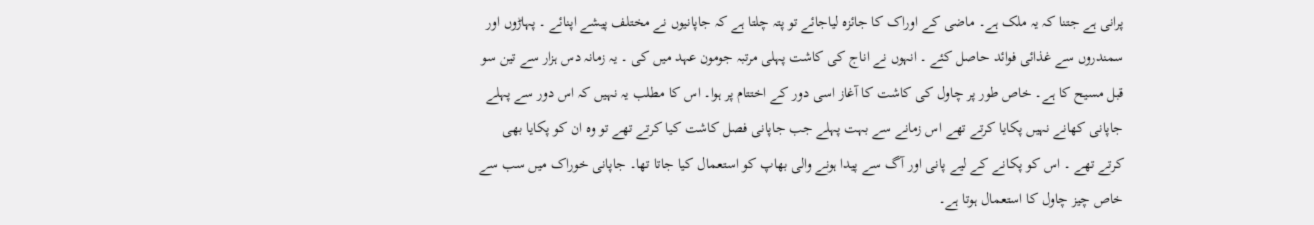پرانی ہے جتنا کہ یہ ملک ہے۔ ماضی کے اوراک کا جائزہ لیاجائے تو پتہ چلتا ہے کہ جاپانیوں نے مختلف پیشے اپنائے ۔ پہاڑوں اور سمندروں سے غذائی فوائد حاصل کئے ۔ انہوں نے اناج کی کاشت پہلی مرتبہ جومون عہد میں کی ۔ یہ زمانہ دس ہزار سے تین سو قبل مسیح کا ہے۔ خاص طور پر چاول کی کاشت کا آغاز اسی دور کے اختتام پر ہوا۔ اس کا مطلب یہ نہیں کہ اس دور سے پہلے جاپانی کھانے نہیں پکایا کرتے تھے اس زمانے سے بہت پہلے جب جاپانی فصل کاشت کیا کرتے تھے تو وہ ان کو پکایا بھی کرتے تھے ۔ اس کو پکانے کے لیے پانی اور آگ سے پیدا ہونے والی بھاپ کو استعمال کیا جاتا تھا۔ جاپانی خوراک میں سب سے خاص چیز چاول کا استعمال ہوتا ہے۔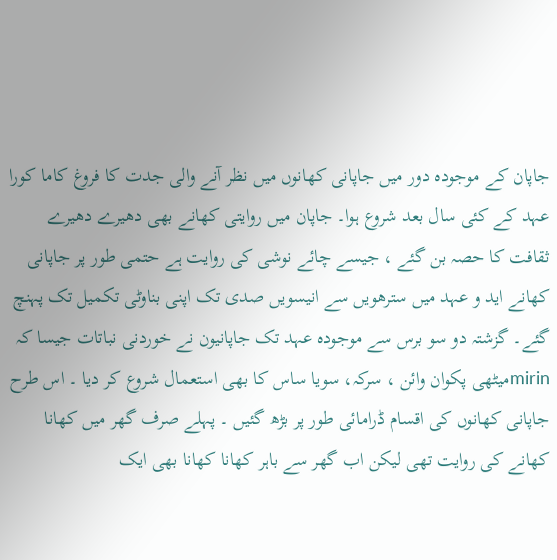جاپان کے موجودہ دور میں جاپانی کھانوں میں نظر آنے والی جدت کا فروغ کاما کورا عہد کے کئی سال بعد شروع ہوا۔ جاپان میں روایتی کھانے بھی دھیرے دھیرے ثقافت کا حصہ بن گئے ، جیسے چائے نوشی کی روایت ہے حتمی طور پر جاپانی کھانے اید و عہد میں سترھویں سے انیسویں صدی تک اپنی بناوٹی تکمیل تک پہنچ گئے۔ گزشتہ دو سو برس سے موجودہ عہد تک جاپانیون نے خوردنی نباتات جیسا کہ mirinمیٹھی پکوان وائن ، سرکہ، سویا ساس کا بھی استعمال شروع کر دیا ۔ اس طرح جاپانی کھانوں کی اقسام ڈرامائی طور پر بڑھ گئیں ۔ پہلے صرف گھر میں کھانا کھانے کی روایت تھی لیکن اب گھر سے باہر کھانا کھانا بھی ایک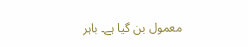معمول بن گیا ہے۔ باہر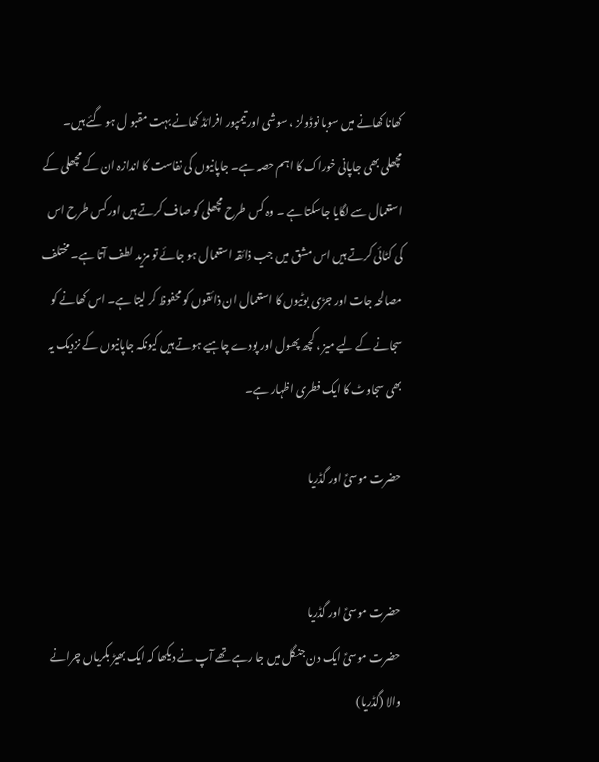کھانا کھانے میں سوبا نوڈولز ، سوشی اور تیمپور افرائڈ کھانے بہت مقبو ل ہو گئے ہیں۔
مچھلی بھی جاپانی خوراک کا اہم حصہ ہے۔ جاپانیوں کی نفاست کا اندازہ ان کے مچھلی کے استعمال سے لگایا جاسکتا ہے ۔ وہ کس طرح مچھلی کو صاف کرتے ہیں اور کس طرح اس کی کٹائی کرتے ہیں اس مشق میں جب ذائقہ استعمال ہو جائے تو مزید لطف آتا ہے۔ مختلف مصالحہ جات اور جڑی بوٹیوں کا استعمال ان ذائقوں کو محفوظ کر لیتا ہے۔ اس کھانے کو سجانے کے لیے میز ، کچھ پھول اور پودے چاہیے ہوتے ہیں کیونکہ جاپانیوں کے نزدیک یہ بھی سجاوٹ کا ایک فطری اظہار ہے۔

حضرت موسیؑ اور گڈریا


حضرت موسیؑ اور گڈریا
حضرت موسیؑ ایک دن جنگل میں جا رہے تھے آپ نے دیکھا کہ ایک بھیڑ بکریاں چرانے والا (گڈریا)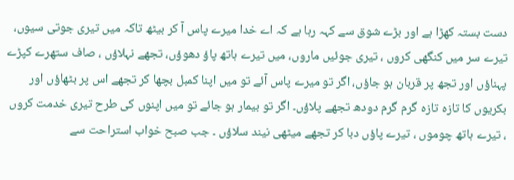دست بستہ کھڑا ہے اور بڑے شوق سے کہہ رہا ہے کہ اے خدا میرے پاس آ کر بیٹھ تاکہ میں تیری جوتی سیوں، تیرے سر میں کنگھی کروں ، تیری جوئیں ماروں، میں تیرے ہاتھ پاؤ دھوؤں، تجھے نہلاؤں ، صاف ستھرے کپڑے پہناؤں اور تجھ پر قربان ہو جاؤں، اگر تو میرے پاس آئے تو میں اپنا کمبل بچھا کر تجھے اس پر بٹھاؤں اور بکریوں کا تازہ تازہ گرم گرم دودھ تجھے پلاؤں۔ اگر تو بیمار ہو جائے تو میں اپنوں کی طرح تیری خدمت کروں ، تیرے ہاتھ چوموں ، تیرے پاؤں دبا کر تجھے میٹھی نیند سلاؤں ۔ جب صبح خواب استراحت سے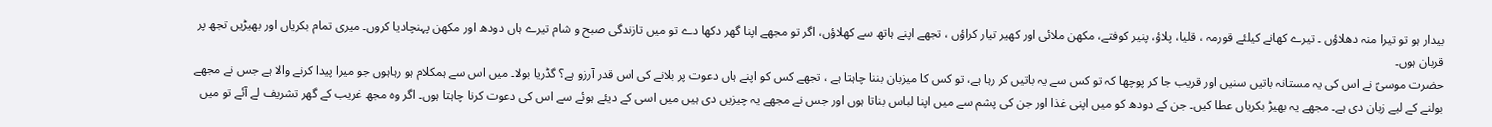بیدار ہو تو تیرا منہ دھلاؤں ۔ تیرے کھانے کیلئے قورمہ ، قلیا، پلاؤ، پنیر کوفتے، مکھن ملائی اور کھیر تیار کراؤں ، تجھے اپنے ہاتھ سے کھلاؤں، اگر تو مجھے اپنا گھر دکھا دے تو میں تازندگی صبح و شام تیرے ہاں دودھ اور مکھن پہنچادیا کروں۔ میری تمام بکریاں اور بھیڑیں تجھ پر قربان ہوں۔
حضرت موسیؑ نے اس کی یہ مستانہ باتیں سنیں اور قریب جا کر پوچھا کہ تو کس سے یہ باتیں کر رہا ہے، تو کس کا میزبان بننا چاہتا ہے ، تجھے کس کو اپنے ہاں دعوت پر بلانے کی اس قدر آرزو ہے؟ گڈریا بولا۔ میں اس سے ہمکلام ہو رہاہوں جو میرا پیدا کرنے والا ہے جس نے مجھے بولنے کے لیے زبان دی ہے۔ مجھے یہ بھیڑ بکریاں عطا کیں۔ جن کے دودھ کو میں اپنی غذا اور جن کی پشم سے میں اپنا لباس بناتا ہوں اور جس نے مجھے یہ چیزیں دی ہیں میں اسی کے دیئے ہوئے سے اس کی دعوت کرنا چاہتا ہوں۔ اگر وہ مجھ غریب کے گھر تشریف لے آئے تو میں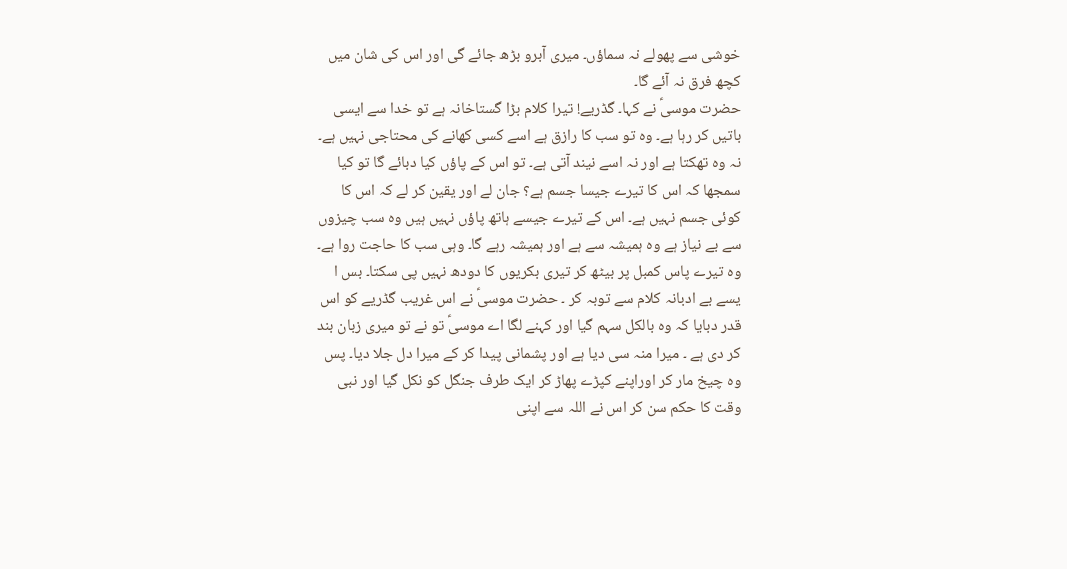خوشی سے پھولے نہ سماؤں۔ میری آبرو بڑھ جائے گی اور اس کی شان میں کچھ فرق نہ آئے گا۔
حضرت موسیؑ نے کہا۔ گڈریے! تیرا کلام بڑا گستاخانہ ہے تو خدا سے ایسی باتیں کر رہا ہے۔ وہ تو سب کا رازق ہے اسے کسی کھانے کی محتاجی نہیں ہے۔ نہ وہ تھکتا ہے اور نہ اسے نیند آتی ہے۔ تو اس کے پاؤں کیا دبائے گا تو کیا سمجھا کہ اس کا تیرے جیسا جسم ہے؟ جان لے اور یقین کر لے کہ اس کا کوئی جسم نہیں ہے۔ اس کے تیرے جیسے ہاتھ پاؤں نہیں ہیں وہ سب چیزوں سے بے نیاز ہے وہ ہمیشہ سے ہے اور ہمیشہ رہے گا۔ وہی سب کا حاجت روا ہے۔ وہ تیرے پاس کمبل پر بیٹھ کر تیری بکریوں کا دودھ نہیں پی سکتا۔ بس ا یسے بے ادبانہ کلام سے توبہ کر ۔ حضرت موسیؑ نے اس غریب گڈریے کو اس قدر دبایا کہ وہ بالکل سہم گیا اور کہنے لگا اے موسیؑ تو نے تو میری زبان بند کر دی ہے ۔ میرا منہ سی دیا ہے اور پشمانی پیدا کر کے میرا دل جلا دیا۔ پس وہ چیخ مار کر اوراپنے کپڑے پھاڑ کر ایک طرف جنگل کو نکل گیا اور نبی وقت کا حکم سن کر اس نے اللہ سے اپنی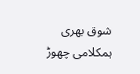شوق بھری ہمکلامی چھوڑ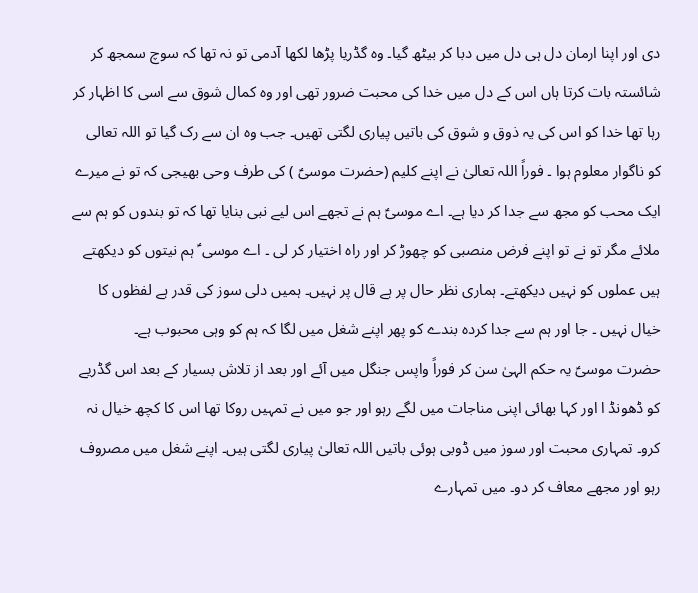دی اور اپنا ارمان دل ہی دل میں دبا کر بیٹھ گیا۔ وہ گڈریا پڑھا لکھا آدمی تو نہ تھا کہ سوچ سمجھ کر شائستہ بات کرتا ہاں اس کے دل میں خدا کی محبت ضرور تھی اور وہ کمال شوق سے اسی کا اظہار کر رہا تھا خدا کو اس کی یہ ذوق و شوق کی باتیں پیاری لگتی تھیں۔ جب وہ ان سے رک گیا تو اللہ تعالی کو ناگوار معلوم ہوا ۔ فوراً اللہ تعالیٰ نے اپنے کلیم (حضرت موسیؑ ) کی طرف وحی بھیجی کہ تو نے میرے ایک محب کو مجھ سے جدا کر دیا ہے۔ اے موسیؑ ہم نے تجھے اس لیے نبی بنایا تھا کہ تو بندوں کو ہم سے ملائے مگر تو نے تو اپنے فرض منصبی کو چھوڑ کر اور راہ اختیار کر لی ۔ اے موسی ؑ ہم نیتوں کو دیکھتے ہیں عملوں کو نہیں دیکھتے۔ ہماری نظر حال پر ہے قال پر نہیں۔ ہمیں دلی سوز کی قدر ہے لفظوں کا خیال نہیں ۔ جا اور ہم سے جدا کردہ بندے کو پھر اپنے شغل میں لگا کہ ہم کو وہی محبوب ہے۔
حضرت موسیؑ یہ حکم الہیٰ سن کر فوراً واپس جنگل میں آئے اور بعد از تلاش بسیار کے بعد اس گڈریے کو ڈھونڈ ا اور کہا بھائی اپنی مناجات میں لگے رہو اور جو میں نے تمہیں روکا تھا اس کا کچھ خیال نہ کرو۔ تمہاری محبت اور سوز میں ڈوبی ہوئی باتیں اللہ تعالیٰ پیاری لگتی ہیں۔ اپنے شغل میں مصروف رہو اور مجھے معاف کر دو۔ میں تمہارے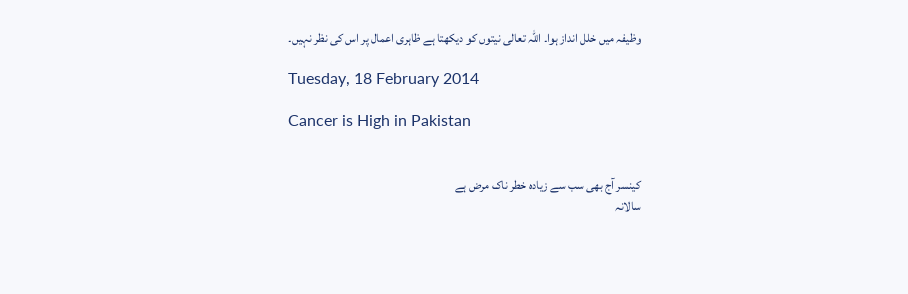وظیفہ میں خلل انداز ہوا۔ اللہ تعالی نیتوں کو دیکھتا ہے ظاہری اعمال پر اس کی نظر نہیں۔

Tuesday, 18 February 2014

Cancer is High in Pakistan


کینسر آج بھی سب سے زیادہ خطر ناک مرض ہے
سالانہ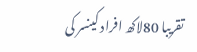تقریبا 80لاکھ افراد کینسر کی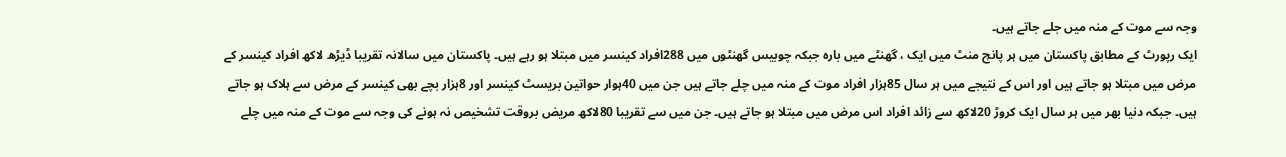وجہ سے موت کے منہ میں جلے جاتے ہیں۔
ایک رپورٹ کے مطابق پاکستان میں ہر پانچ منٹ میں ایک ، گھنٹے میں بارہ جبکہ چوبیس گھنٹوں میں 288افراد کینسر میں مبتلا ہو رہے ہیں۔ پاکستان میں سالانہ تقریبا ڈیڑھ لاکھ افراد کینسر کے مرض میں مبتلا ہو جاتے ہیں اور اس کے نتیجے میں ہر سال 85ہزار افراد موت کے منہ میں چلے جاتے ہیں جن میں 40ہوار حواتین بریسٹ کینسر اور 8ہزار بچے بھی کینسر کے مرض سے ہلاک ہو جاتے ہیں۔ جبکہ دنیا بھر میں ہر سال ایک کروڑ 20لاکھ سے زائد افراد اس مرض میں مبتلا ہو جاتے ہیں۔ جن میں سے تقریبا 80لاکھ مریض بروقت تشخیص نہ ہونے کی وجہ سے موت کے منہ میں چلے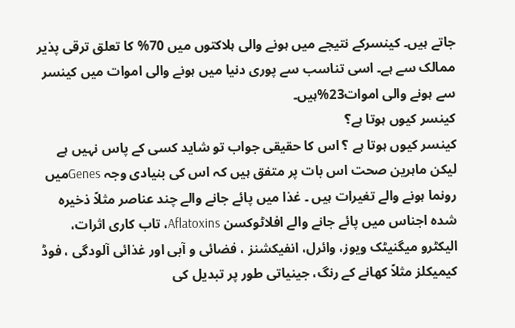جاتے ہیں۔ کینسرکے نتیجے میں ہونے والی ہلاکتوں میں 70% کا تعلق ترقی پذیر ممالک سے ہے۔ اسی تناسب سے پوری دنیا میں ہونے والی اموات میں کینسر سے ہونے والی اموات23%ہیں۔
کینسر کیوں ہوتا ہے؟
کینسر کیوں ہوتا ہے ؟ اس کا حقیقی جواب تو شاید کسی کے پاس نہیں ہے لیکن ماہرین صحت اس بات پر متفق ہیں کہ اس کی بنیادی وجہ Genesمیں رونما ہونے والے تغیرات ہیں ۔ غذا میں پائے جانے والے چند عناصر مثلاً ذخیرہ شدہ اجناس میں پائے جانے والے افلاٹوکسن Aflatoxins، تاب کاری اثرات، الیکٹرو میگنیٹک ویوز، وائرل، انفیکشنز ، فضائی و آبی اور غذائی آلودگی ، فوڈ کیمیکلز مثلاً کھانے کے رنگ، جینیاتی طور پر تبدیل کی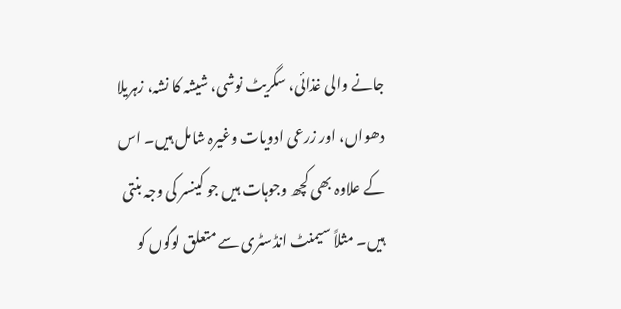جانے والی غذائی، سگریٹ نوشی، شیشہ کا نشہ، زہریلا دھواں، اور زرعی ادویات وغیرہ شامل ہیں۔ اس کے علاوہ بھی کچھ وجوہات ہیں جو کینسر کی وجہ بنتی ہیں۔ مثلاً سیمنٹ انڈسٹری سے متعلق لوگوں کو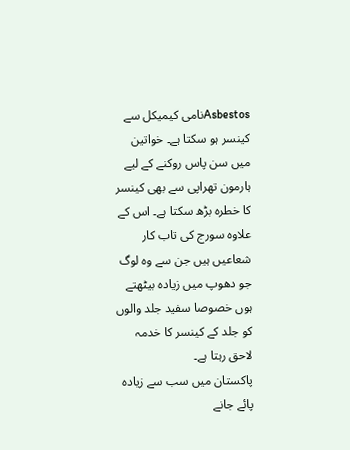Asbestosنامی کیمیکل سے کینسر ہو سکتا ہے۔ خواتین میں سن پاس روکنے کے لیے ہارمون تھراپی سے بھی کینسر کا خطرہ بڑھ سکتا ہے۔ اس کے علاوہ سورج کی تاب کار شعاعیں ہیں جن سے وہ لوگ جو دھوپ میں زیادہ بیٹھتے ہوں خصوصا سفید جلد والوں کو جلد کے کینسر کا خدمہ لاحق رہتا ہے۔
پاکستان میں سب سے زیادہ پائے جانے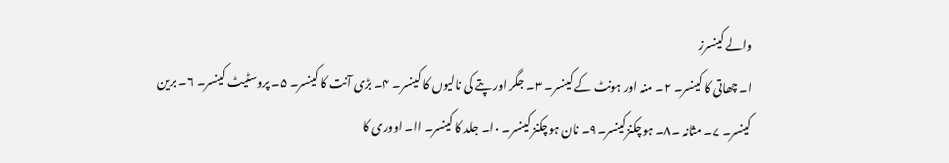والے کینسرز
ا۔ چھاتی کا کینسر۔ ۲۔ منہ اور ہونٹ کے کینسر۔ ۳۔ جگر اور پتے کی نالیوں کا کینسر۔ ۴۔ بڑی آنت کا کینسر۔ ۵۔ پروسٹیٹ کینسر۔ ۶۔ برین کینسر۔ ۷۔ مثانہ ۔۸۔ ہوچکنزکینسر۔۹۔ نان ہوچکنز کینسر۔ ۰ا۔ جلد کا کینسر۔ اا۔ اووری کا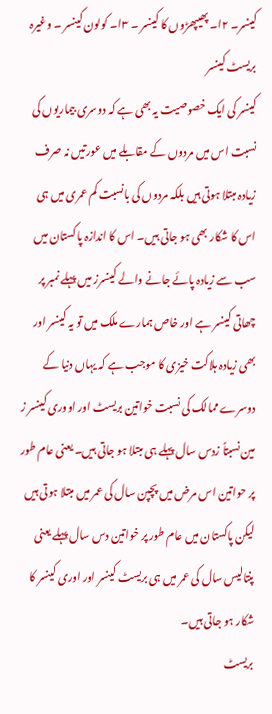کینسر۔ ۲ا۔ پھیپھڑوں کا کینسر ۔ ۳ا۔ کولون کینسر ۔ وغیرہ
بریسٹ کینسر
کینسر کی ایک خصوصیت یہ بھی ہے کہ دوسری بیماریوں کی نسبت اس میں مردوں کے مقابلے میں عورتیں نہ صرف زیادہ مبتلا ہوتی ہیں بلکہ مردوں کی بانسبت کم عمری میں ہی اس کا شکار بھی ہو جاتی ہیں۔ اس کا اندازہ پاکستان میں سب سے زیادہ پائے جانے والے کینسرز میں پہلے نمبر پر چھاتی کینسر ہے اور خاص ہمارے ملک میں تو یہ کینسر اور بھی زیادہ ہلاکت خیزی کا موجب ہے کہ یہاں دنیا کے دوسرے ممالک کی نسبت خواتین بریسٹ اور اووری کینسر ز مین نسبتاً زدس سال پہلے ہی مبتلا ہو جاتی ہیں۔ یعنی عام طور پر حواتین اس مرض میں پچپن سال کی عمر میں مبتلا ہوتی ہیں لیکن پاکستان میں عام طور پر خواتین دس سال پہلے یعنی پنتالیس سال کی عمر میں ہی بریسٹ کینسر اور اوری کینسر کا شکار ہو جاتی ہیں۔
بریسٹ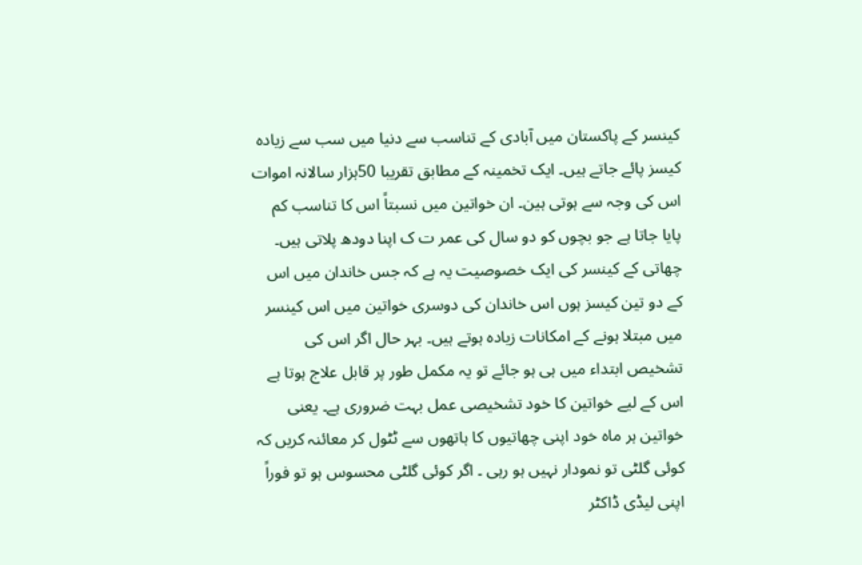کینسر کے پاکستان میں آبادی کے تناسب سے دنیا میں سب سے زیادہ کیسز پائے جاتے ہیں۔ ایک تخمینہ کے مطابق تقریبا 50ہزار سالانہ اموات اس کی وجہ سے ہوتی ہین۔ ان خواتین میں نسبتاً اس کا تناسب کم پایا جاتا ہے جو بچوں کو دو سال کی عمر ت ک اپنا دودھ پلاتی ہیں۔ چھاتی کے کینسر کی ایک خصوصیت یہ ہے کہ جس خاندان میں اس کے دو تین کیسز ہوں اس خاندان کی دوسری خواتین میں اس کینسر میں مبتلا ہونے کے امکانات زیادہ ہوتے ہیں۔ بہر حال اگر اس کی تشخیص ابتداء میں ہی ہو جائے تو یہ مکمل طور پر قابل علاج ہوتا ہے اس کے لیے خواتین کا خود تشخیصی عمل بہت ضروری ہے۔ یعنی خواتین ہر ماہ خود اپنی چھاتیوں کا ہاتھوں سے ٹٹول کر معائنہ کریں کہ کوئی گلٹی تو نمودار نہیں ہو رہی ۔ اگر کوئی گلٹی محسوس ہو تو فوراً اپنی لیڈی ڈاکٹر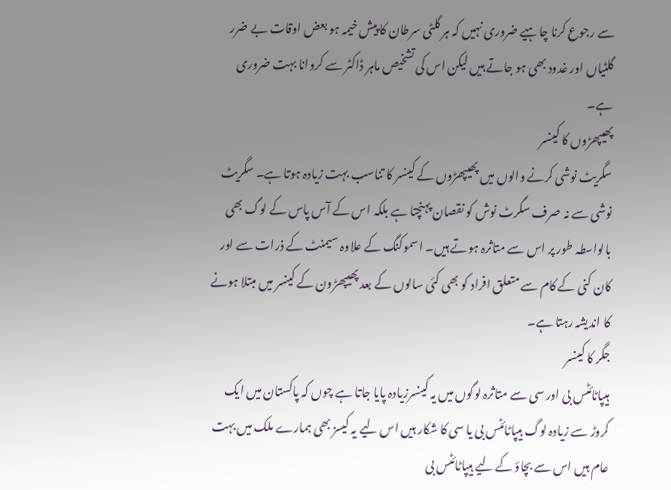سے رجوع کرنا چاہیے ضروری نہیں کہ ہر گلٹی سرطان کا پیش خیمہ ہو بعض اوقات بے ضرر گلٹیاں اور غدود بھی ہو جاتے ہیں لیکن اس کی تشخیص ماہر ڈاکٹر سے کروانا بہت ضروری ہے۔
پھیپھڑوں کا کینسر
سگریٹ نوشی کرنے والوں میں پھیپھڑوں کے کینسر کا تناسب بہت زیادہ ہوتا ہے۔ سگریٹ نوشی سے نہ صرف سگرٹ نوش کو نقصان پہنچتا ہے بلکہ اس کے آس پاس کے لوگ بھی بالواسطہ طور پر اس سے متاثرہ ہوتے ہیں۔ اسموکنگ کے علاوہ سیمنٹ کے ذرات سے اور کان کنی کے کام سے متعلق افراد کو بھی کئی سالوں کے بعد پھیپھڑون کے کینسر میں مبتلا ہونے کا اندیشہ رہتا ہے۔
جگر کا کینسر
ہیپاٹائٹس بی اور سی سے متاثرہ لوگوں میں یہ کینسرزیادہ پایا جاتا ہے چوں کہ پاکستان میں ایک کروڑ سے زیادہ لوگ ہیپاٹائٹس بی یا سی کا شکار ہیں اس لیے یہ کیسز بھی ہمارے ملک میں بہت عام ہیں اس سے بچاؤ کے لیے ہیپاٹائٹس بی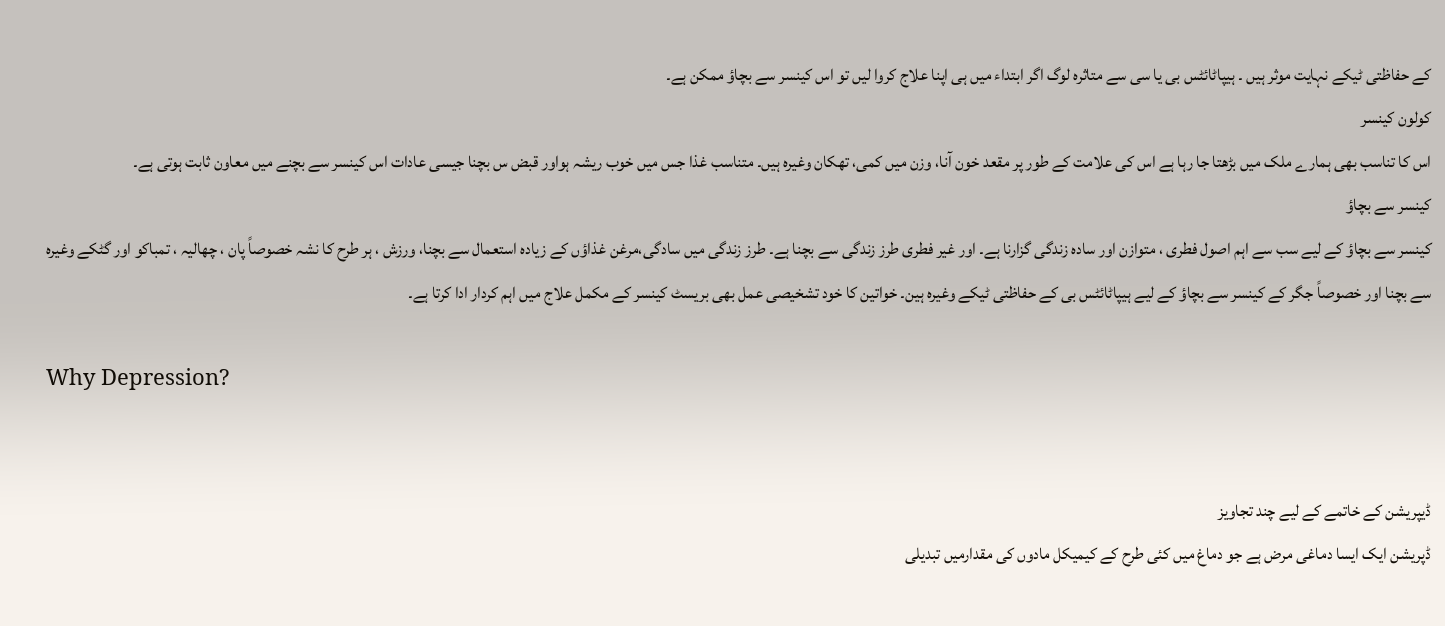کے حفاظتی ٹیکے نہایت موثر ہیں ۔ ہیپاٹائٹس بی یا سی سے متاثرہ لوگ اگر ابتداء میں ہی اپنا علاج کروا لیں تو اس کینسر سے بچاؤ ممکن ہے۔
کولون کینسر
اس کا تناسب بھی ہمارے ملک میں بڑھتا جا رہا ہے اس کی علامت کے طور پر مقعد خون آنا، وزن میں کمی، تھکان وغیرہ ہیں۔ متناسب غذا جس میں خوب ریشہ ہواور قبض س بچنا جیسی عادات اس کینسر سے بچنے میں معاون ثابت ہوتی ہے۔
کینسر سے بچاؤ
کینسر سے بچاؤ کے لیے سب سے اہم اصول فطری ، متوازن اور سادہ زندگی گزارنا ہے۔ اور غیر فطری طرز زندگی سے بچنا ہے۔ طرز زندگی میں سادگی،مرغن غذاؤں کے زیادہ استعمال سے بچنا، ورزش ، ہر طرح کا نشہ خصوصاً پان ، چھالیہ ، تمباکو اور گٹکے وغیرہ سے بچنا اور خصوصاً جگر کے کینسر سے بچاؤ کے لیے ہیپاٹائٹس بی کے حفاظتی ٹیکے وغیرہ ہین۔ خواتین کا خود تشخیصی عمل بھی بریسٹ کینسر کے مکمل علاج میں اہم کردار ادا کرتا ہے۔

Why Depression?


ڈیپریشن کے خاتمے کے لیے چند تجاویز
ڈپریشن ایک ایسا دماغی مرض ہے جو دماغ میں کئی طرح کے کیمیکل مادوں کی مقدارمیں تبدیلی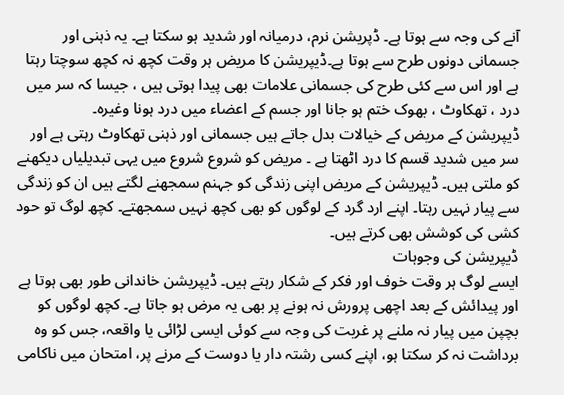آنے کی وجہ سے ہوتا ہے۔ ڈپریشن نرم، درمیانہ اور شدید ہو سکتا ہے۔ یہ ذہنی اور جسمانی دونوں طرح سے ہوتا ہے۔ڈیپریشن کا مریض ہر وقت کچھ نہ کچھ سوچتا رہتا ہے اور اس سے کئی طرح کی جسمانی علامات بھی پیدا ہوتی ہیں ، جیسا کہ سر میں درد ، تھکاوٹ ، بھوک ختم ہو جانا اور جسم کے اعضاء میں درد ہونا وغیرہ۔
ڈیپریشن کے مریض کے خیالات بدل جاتے ہیں جسمانی اور ذہنی تھکاوٹ رہتی ہے اور سر میں شدید قسم کا درد اٹھتا ہے ۔ مریض کو شروع شروع میں یہی تبدیلیاں دیکھنے کو ملتی ہیں۔ ڈیپریشن کے مریض اپنی زندگی کو جہنم سمجھنے لگتے ہیں ان کو زندگی سے پیار نہیں رہتا۔ اپنے ارد گرد کے لوگوں کو بھی کچھ نہیں سمجھتے۔ کچھ لوگ تو حود کشی کی کوشش بھی کرتے ہیں۔
ڈیپریشن کی وجوہات
ایسے لوگ ہر وقت خوف اور فکر کے شکار رہتے ہیں۔ ڈیپریشن خاندانی طور بھی ہوتا ہے اور پیدائش کے بعد اچھی پرورش نہ ہونے پر بھی یہ مرض ہو جاتا ہے۔ کچھ لوگوں کو بچپن میں پیار نہ ملنے پر غربت کی وجہ سے کوئی ایسی لڑائی یا واقعہ، جس کو وہ برداشت نہ کر سکتا ہو، اپنے کسی رشتہ دار یا دوست کے مرنے پر، امتحان میں ناکامی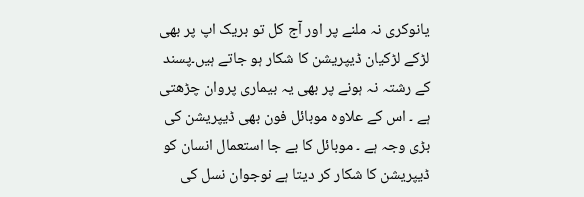یانوکری نہ ملنے پر اور آج کل تو بریک اپ پر بھی لڑکے لڑکیان ڈیپریشن کا شکار ہو جاتے ہیں۔پسند کے رشتہ نہ ہونے پر بھی یہ بیماری پروان چڑھتی ہے ۔ اس کے علاوہ موبائل فون بھی ڈیپریشن کی بڑی وجہ ہے ۔ موبائل کا بے جا استعمال انسان کو ڈیپریشن کا شکار کر دیتا ہے نوجوان نسل کی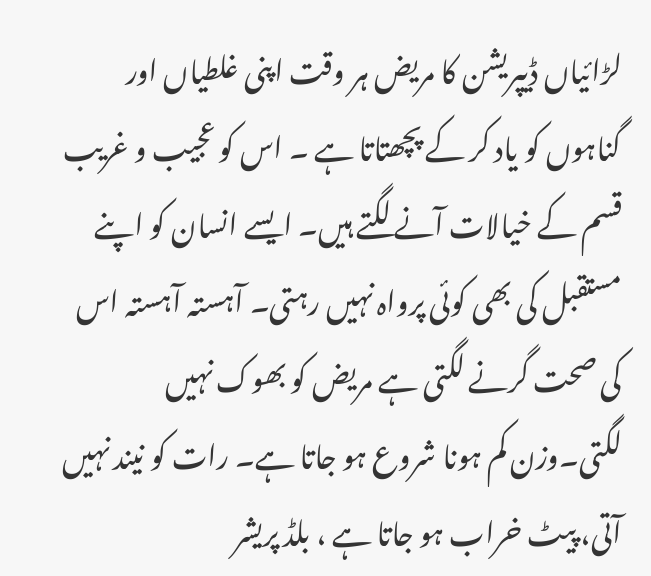لڑائیاں ڈیپریشن کا مریض ہر وقت اپنی غلطیاں اور گناہوں کو یاد کر کے پچھتاتا ہے ۔ اس کو عجیب و غریب قسم کے خیالات آنے لگتے ہیں۔ ایسے انسان کو اپنے مستقبل کی بھی کوئی پرواہ نہیں رہتی۔ آہستہ آہستہ اس کی صحت گرنے لگتی ہے مریض کو بھوک نہیں لگتی۔وزن کم ہونا شروع ہو جاتا ہے۔ رات کو نیند نہیں آتی، پیٹ خراب ہو جاتا ہے ، بلڈ پریشر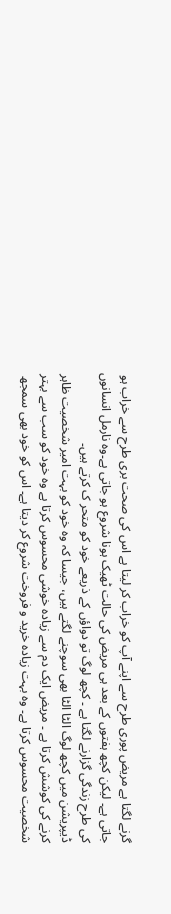گرنے لگتا ہے مریض پوری طرح سے اپنے آپ کو خراب کر لیتا ہے اس کی صحت بری طرح سے خراب ہو جاتی ہے۔ لیکن کچھ ہفتوں کے بعد ہی مریض کی حالت ٹھیک ہونا شروع ہو جاتی ہے۔وہ نارمل انسانوں کی طرح زندگی گزارنے لگتا ہے ۔ کچھ لوگ تو دواؤں کے ذریعے خود کو متحر ک کرتے ہیں۔
ڈیپریشن میں کچھ لوگ الٹا الٹا بھی سوچنے لگتے ہیں، جیسا کہ وہ خود کو بہت امیر شخصیت ظاہر کرنے کی کوشش کرتا ہے ۔ مریض ایک دم سے زیادہ خوشی محسوس کرتا ہے وہ خود کو سب سے بہتر شخصیت محسوس کرتا ہے۔ وہ بہت زیادہ خرید و فروخت شروع کر دیتا ہے۔ اس کو خود بھی سمجھ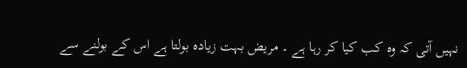نہیں آتی کہ وہ کب کیا کر رہا ہے ۔ مریض بہت زیادہ بولتا ہے اس کے بولنے سے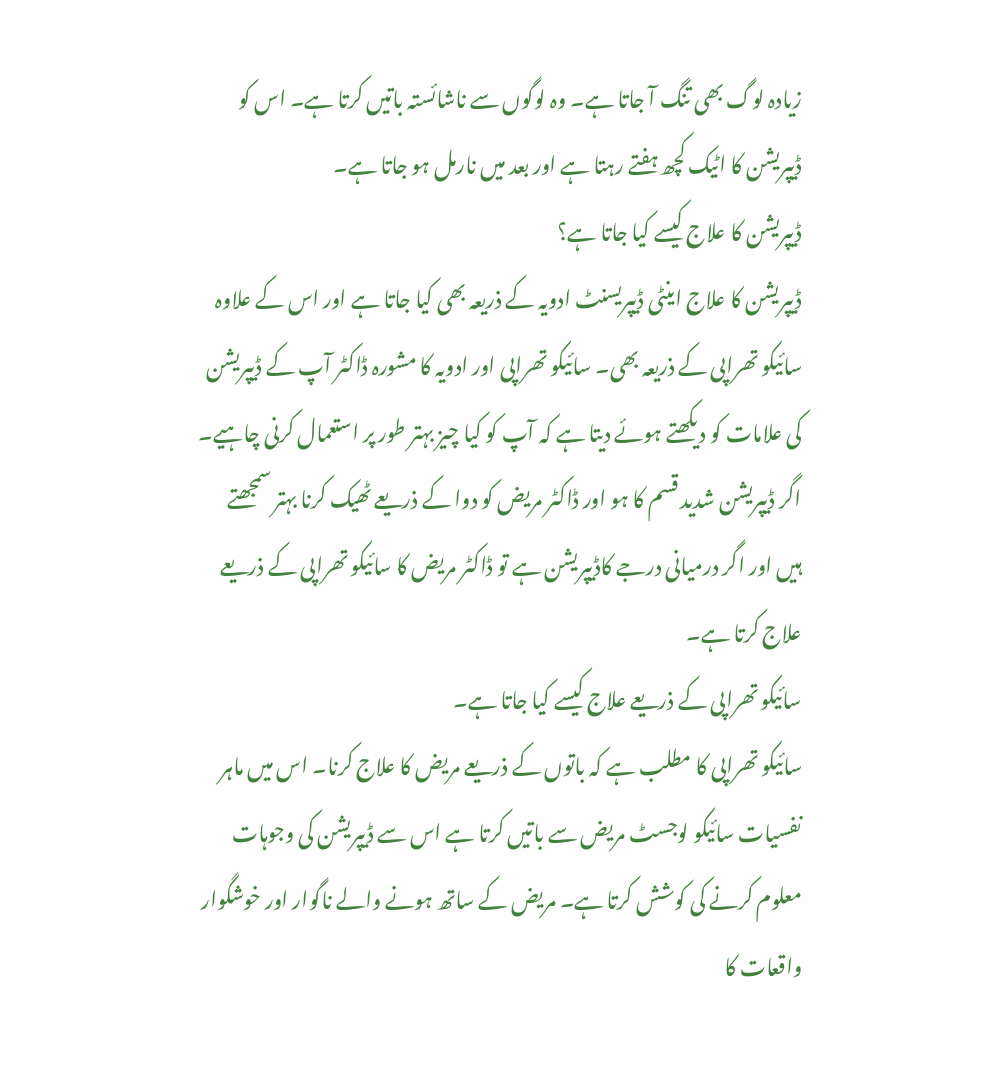زیادہ لوگ بھی تنگ آ جاتا ہے۔ وہ لوگوں سے ناشائستہ باتیں کرتا ہے۔ اس کو ڈیپریشن کا اٹیک کچھ ہفتے رہتا ہے اور بعد میں نارمل ہو جاتا ہے۔
ڈیپریشن کا علاج کیسے کیا جاتا ہے؟
ڈیپریشن کا علاج اینٹی ڈیپریسنٹ ادویہ کے ذریعہ بھی کیا جاتا ہے اور اس کے علاوہ سائیکو تھراپی کے ذریعہ بھی۔ سائیکو تھراپی اور ادویہ کا مشورہ ڈاکٹر آپ کے ڈیپریشن کی علامات کو دیکھتے ہوئے دیتا ہے کہ آپ کو کیا چیز بہتر طور پر استعمال کرنی چاہیے۔ اگر ڈیپریشن شدید قسم کا ہو اور ڈاکٹر مریض کو دوا کے ذریعے ٹھیک کرنا بہتر سمجھتے ہیں اور اگر درمیانی درجے کاڈیپریشن ہے تو ڈاکٹر مریض کا سائیکو تھراپی کے ذریعے علاج کرتا ہے۔
سائیکو تھراپی کے ذریعے علاج کیسے کیا جاتا ہے۔
سائیکو تھراپی کا مطلب ہے کہ باتوں کے ذریعے مریض کا علاج کرنا۔ اس میں ماہر نفسیات سائیکو لوجسٹ مریض سے باتیں کرتا ہے اس سے ڈیپریشن کی وجوہات معلوم کرنے کی کوشش کرتا ہے۔ مریض کے ساتھ ہونے والے ناگوار اور خوشگوار واقعات کا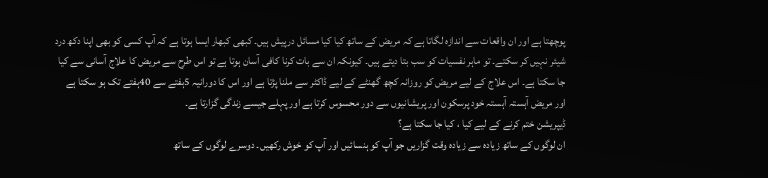پوچھتا ہے اور ان واقعات سے اندازہ لگاتا ہے کہ مریض کے ساتھ کیا کیا مسائل درپیش ہیں۔ کبھی کبھار ایسا ہوتا ہے کہ آپ کسی کو بھی اپنا دکھ درد شیئر نہیں کر سکتے۔ تو ماہر نفسیات کو سب بتا دیتے ہیں۔ کیونکہ ان سے بات کرنا کافی آسان ہوتا ہے تو اس طرح سے مریض کا علاج آسانی سے کیا جا سکتا ہے۔ اس علاج کے لیے مریض کو روزانہ کچھ گھنٹے کے لیے ڈاکٹر سے ملنا پڑتا ہے اور اس کا دورانیہ 5ہفتے سے 40ہفتے تک ہو سکتا ہے اور مریض آہستہ آہستہ خود پرسکون اور پریشانیوں سے دور محسوس کرتا ہے اور پہلے جیسے زندگی گزارتا ہے۔
ڈیپریشن ختم کرنے کے لیے کیا ، کیا جا سکتا ہے؟
ان لوگوں کے ساتھ زیادہ سے زیادہ وقت گزاریں جو آپ کو ہنسائیں اور آپ کو خوش رکھیں۔ دوسرے لوگوں کے ساتھ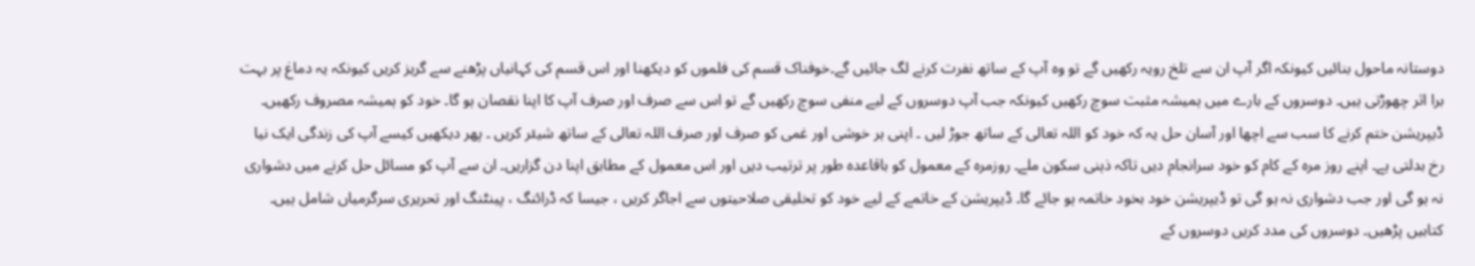دوستانہ ماحول بنائیں کیونکہ اگر آپ ان سے تلخ رویہ رکھیں گے تو وہ آپ کے ساتھ نفرت کرنے لگ جائیں گے۔خوفناک قسم کی فلموں کو دیکھنا اور اس قسم کی کہانیاں پڑھنے سے گریز کریں کیونکہ یہ دماغ پر بہت برا اثر چھوڑتی ہیں۔ دوسروں کے بارے میں ہمیشہ مثبت سوچ رکھیں کیونکہ جب آپ دوسروں کے لیے منفی سوچ رکھیں گے تو اس سے صرف اور صرف آپ کا اپنا نقصان ہو گا۔ خود کو ہمیشہ مصروف رکھیں۔ ڈیپریشن ختم کرنے کا سب سے اچھا اور آسان حل یہ کہ خود کو اللہ تعالی کے ساتھ جوڑ لیں ۔ اپنی ہر خوشی اور غمی کو صرف اور صرف اللہ تعالی کے ساتھ شیئر کریں ۔ پھر دیکھیں کیسے آپ کی زندگی ایک نیا رخ بدلتی ہے۔ اپنے روز مرہ کے کام کو خود سرانجام دیں تاکہ ذہنی سکون ملے۔ روزمرہ کے معمول کو باقاعدہ طور پر ترتیب دیں اور اس معمول کے مطابق اپنا دن گزاریں۔ ان سے آپ کو مسائل حل کرنے میں دشواری نہ ہو گی اور جب دشواری نہ ہو گی تو ڈیپریشن خود بخود خاتمہ ہو جائے گا۔ ڈیپریشن کے خاتمے کے لیے خود کو تخلیقی صلاحیتوں سے اجاگر کریں ، جیسا کہ ڈرائنگ ، پینٹنگ اور تحریری سرگرمیاں شامل ہیں۔ کتابیں پڑھیں۔ دوسروں کی مدد کریں دوسروں کے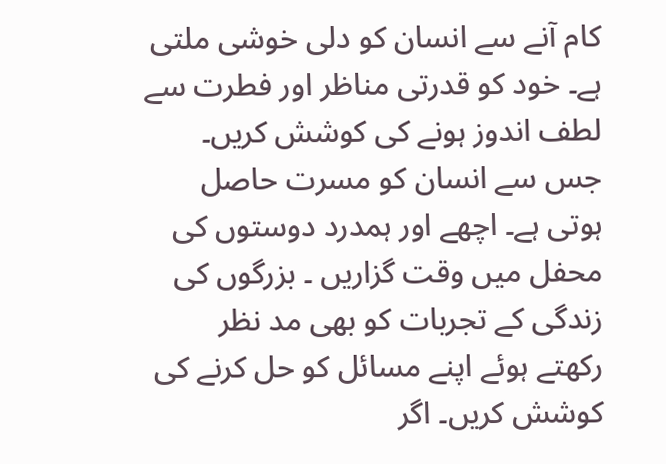کام آنے سے انسان کو دلی خوشی ملتی ہے۔ خود کو قدرتی مناظر اور فطرت سے لطف اندوز ہونے کی کوشش کریں۔ جس سے انسان کو مسرت حاصل ہوتی ہے۔ اچھے اور ہمدرد دوستوں کی محفل میں وقت گزاریں ۔ بزرگوں کی زندگی کے تجربات کو بھی مد نظر رکھتے ہوئے اپنے مسائل کو حل کرنے کی کوشش کریں۔ اگر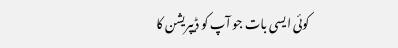کوئی ایسی بات جو آپ کو ڈیپریشن کا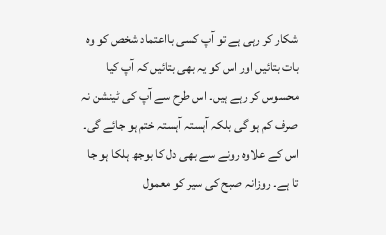شکار کر رہی ہے تو آپ کسی بااعتماد شخص کو وہ بات بتائیں اور اس کو یہ بھی بتائیں کہ آپ کیا محسوس کر رہے ہیں۔ اس طرح سے آپ کی ٹینشن نہ صرف کم ہو گی بلکہ آہستہ آہستہ ختم ہو جائے گی۔ اس کے علاوہ رونے سے بھی دل کا بوجھ ہلکا ہو جا تا ہے۔ روزانہ صبح کی سیر کو معمول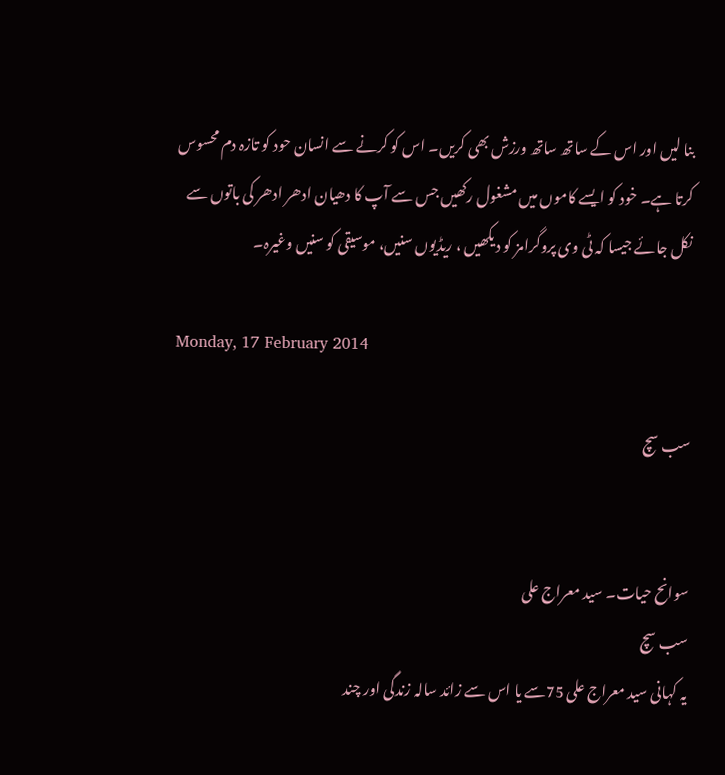بنا لیں اور اس کے ساتھ ساتھ ورزش بھی کریں۔ اس کو کرنے سے انسان حود کو تازہ دم محسوس کرتا ہے۔ خود کو ایسے کاموں میں مشغول رکھیں جس سے آپ کا دھیان ادھر ادھر کی باتوں سے نکل جائے جیسا کہ ٹی وی پروگرامز کو دیکھیں ، ریڈیوں سنیں، موسیقی کو سنیں وغیرہ۔

Monday, 17 February 2014

سب سچ


سوانح حیات۔ سید معراج علی
سب سچ
یہ کہانی سید معراج علی 75سے یا اس سے زائد سالہ زندگی اور چند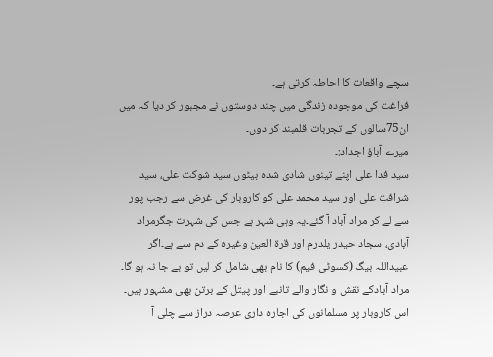سچے واقعات کا احاطہ کرتی ہے۔
فراغت کی موجودہ زندگی میں چند دوستوں نے مجبور کر دیا کہ میں ان75سالوں کے تجربات قلمبند کر دوں۔
میرے آباؤ اجداد:۔
سید فدا علی اپنے تینوں شادی شدہ بیٹوں سید شوکت علی، سید شرافت علی اور سید محمد علی کو کاروبار کی غرض سے رجب پور سے لے کر مراد آباد آ گئے۔یہ وہی شہر ہے جس کی شہرت جگرمراد آبادی، سجاد حیدر یلدرم اور قرۃ العین وغیرہ کے دم سے ہے۔اگر عبیداللہ بیگ (کسوٹی فیم) کا نام بھی شامل کر لیں تو بے جا نہ ہو گا۔ مراد آبادکے نقش و نگار والے تانبے اور پیتل کے برتن بھی مشہور ہیں۔ اس کاروبار پر مسلمانوں کی اجارہ داری عرصہ دراز سے چلی آ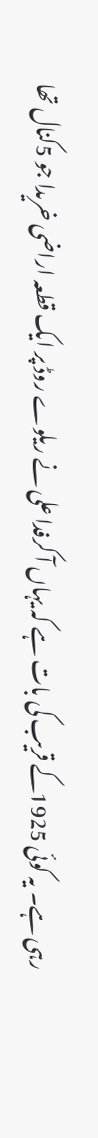رہی ہے۔ یہ کوئی 1925کے قریب کی بات ہے کہ یہاں آ کرفدا علی نے ریلوے روڈ پر ایک قطعہ اراضی خریدا جو 5کنال تھا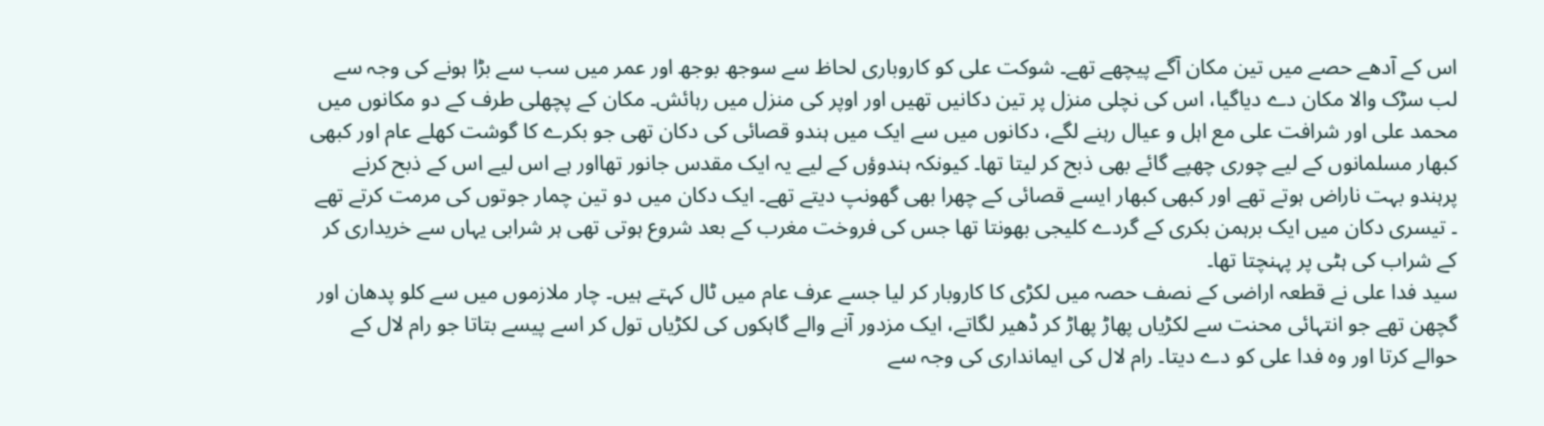اس کے آدھے حصے میں تین مکان آگے پیچھے تھے۔ شوکت علی کو کاروباری لحاظ سے سوجھ بوجھ اور عمر میں سب سے بڑا ہونے کی وجہ سے لب سڑک والا مکان دے دیاگیا، اس کی نچلی منزل پر تین دکانیں تھیں اور اوپر کی منزل میں رہائش۔ مکان کے پچھلی طرف کے دو مکانوں میں محمد علی اور شرافت علی مع اہل و عیال رہنے لگے، دکانوں میں سے ایک میں ہندو قصائی کی دکان تھی جو بکرے کا گوشت کھلے عام اور کبھی کبھار مسلمانوں کے لیے چوری چھپے گائے بھی ذبح کر لیتا تھا۔ کیونکہ ہندوؤں کے لیے یہ ایک مقدس جانور تھااور ہے اس لیے اس کے ذبح کرنے پرہندو بہت ناراض ہوتے تھے اور کبھی کبھار ایسے قصائی کے چھرا بھی گھونپ دیتے تھے۔ ایک دکان میں دو تین چمار جوتوں کی مرمت کرتے تھے ۔ تیسری دکان میں ایک برہمن بکری کے گردے کلیجی بھونتا تھا جس کی فروخت مغرب کے بعد شروع ہوتی تھی ہر شرابی یہاں سے خریداری کر کے شراب کی ہٹی پر پہنچتا تھا۔
سید فدا علی نے قطعہ اراضی کے نصف حصہ میں لکڑی کا کاروبار کر لیا جسے عرف عام میں ٹال کہتے ہیں۔ چار ملازموں میں سے کلو پدھان اور گچھن تھے جو انتہائی محنت سے لکڑیاں پھاڑ پھاڑ کر ڈھیر لگاتے، ایک مزدور آنے والے گاہکوں کی لکڑیاں تول کر اسے پیسے بتاتا جو رام لال کے حوالے کرتا اور وہ فدا علی کو دے دیتا۔ رام لال کی ایمانداری کی وجہ سے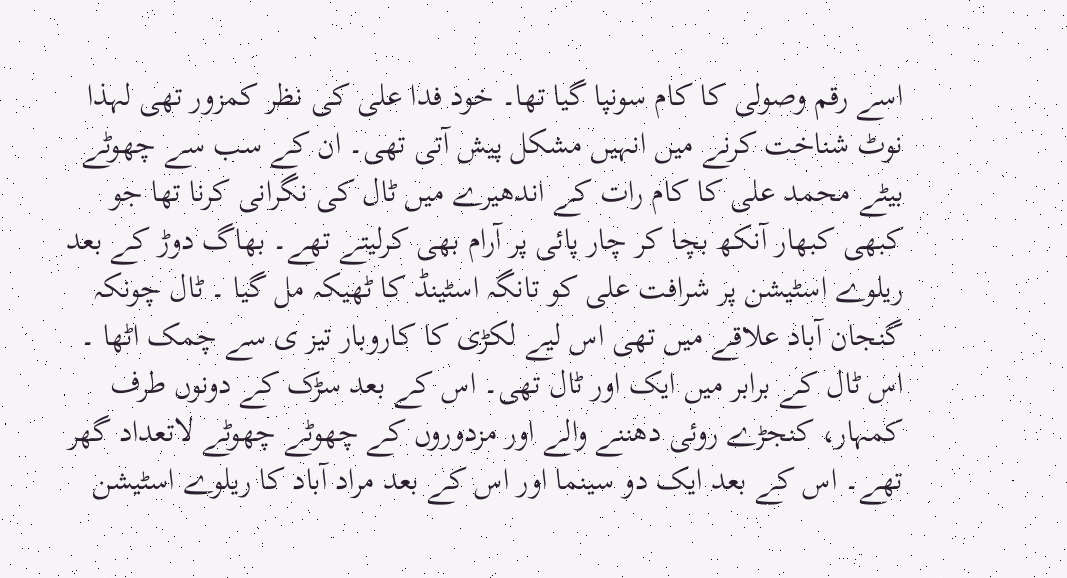اسے رقم وصولی کا کام سونپا گیا تھا۔ خود فدا علی کی نظر کمزور تھی لہذا نوٹ شناخت کرنے میں انہیں مشکل پیش آتی تھی۔ ان کے سب سے چھوٹے بیٹے محمد علی کا کام رات کے اندھیرے میں ٹال کی نگرانی کرنا تھا جو کبھی کبھار آنکھ بچا کر چار پائی پر آرام بھی کرلیتے تھے۔ بھاگ دوڑ کے بعد ریلوے اسٹیشن پر شرافت علی کو تانگہ اسٹینڈ کا ٹھیکہ مل گیا ۔ ٹال چونکہ گنجان آباد علاقے میں تھی اس لیے لکڑی کا کاروبار تیز ی سے چمک اٹھا ۔ اس ٹال کے برابر میں ایک اور ٹال تھی۔ اس کے بعد سڑک کے دونوں طرف کمہار، کنجڑے روئی دھننے والے اور مزدوروں کے چھوٹے چھوٹے لاتعداد گھر تھے۔ اس کے بعد ایک دو سینما اور اس کے بعد مراد آباد کا ریلوے اسٹیشن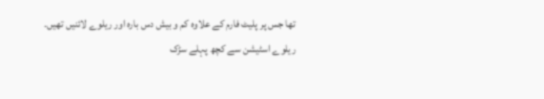تھا جس پر پلیٹ فارم کے علاوہ کم و بیش دس بارہ اور ریلوے لائنیں تھیں۔ ریلوے اسٹیشن سے کچھ پہلے سڑک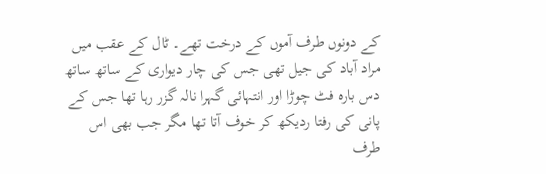کے دونوں طرف آموں کے درخت تھے۔ ٹال کے عقب میں مراد آباد کی جیل تھی جس کی چار دیواری کے ساتھ ساتھ دس بارہ فٹ چوڑا اور انتہائی گہرا نالہ گزر رہا تھا جس کے پانی کی رفتا ردیکھ کر خوف آتا تھا مگر جب بھی اس طرف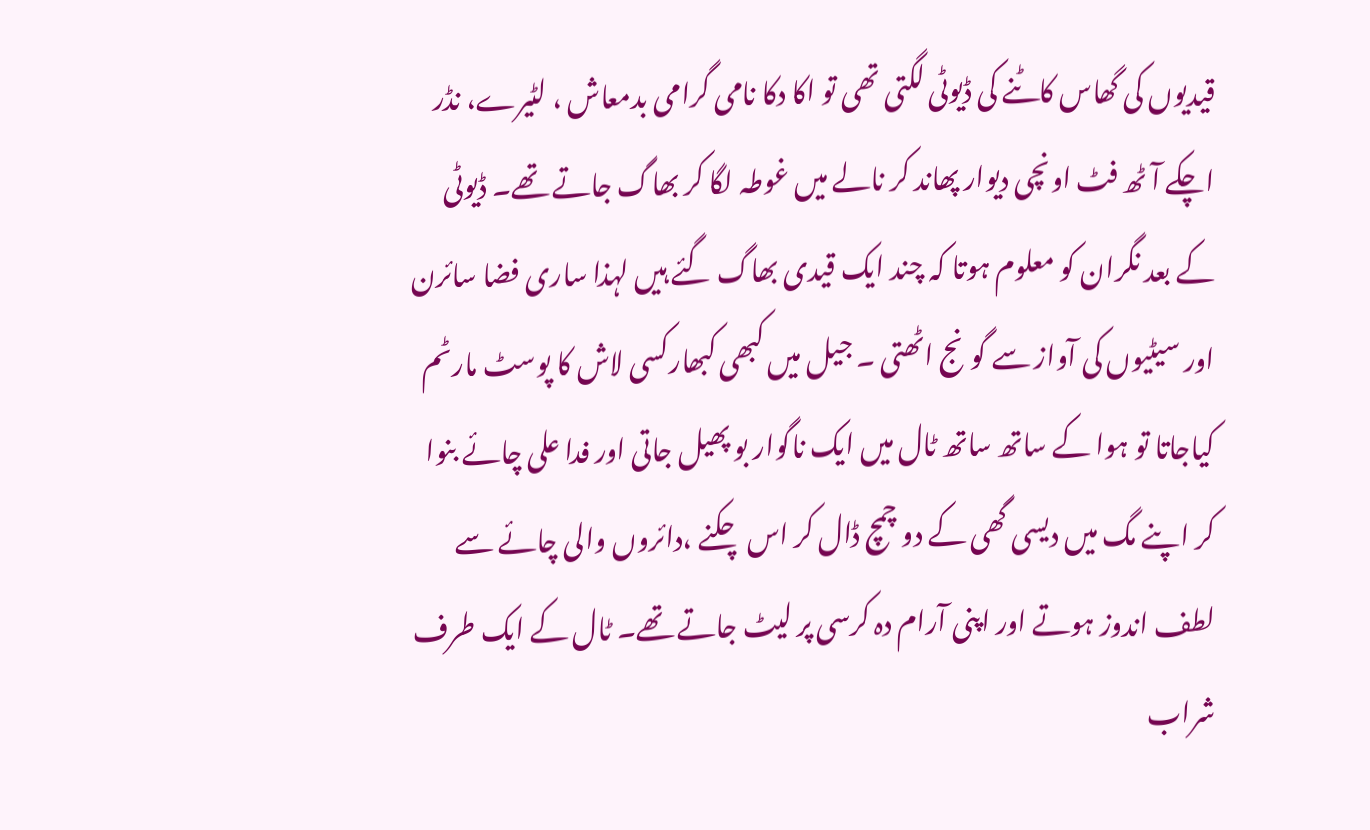قیدیوں کی گھاس کاٹنے کی ڈیوٹی لگتی تھی تو اکا دکا نامی گرامی بدمعاش ، لٹیرے، نڈر اچکے آٹھ فٹ اونچی دیوار پھاند کر نالے میں غوطہ لگا کر بھاگ جاتے تھے۔ ڈیوٹی کے بعد نگران کو معلوم ہوتا کہ چند ایک قیدی بھاگ گئے ہیں لہذا ساری فضا سائرن اور سیٹیوں کی آواز سے گونج اٹھتی ۔ جیل میں کبھی کبھارکسی لاش کا پوسٹ مارٹم کیاجاتا تو ہوا کے ساتھ ساتھ ٹال میں ایک ناگوار بو پھیل جاتی اور فدا علی چائے بنوا کر اپنے مگ میں دیسی گھی کے دو چمچ ڈال کر اس چکنے ،دائروں والی چائے سے لطف اندوز ہوتے اور اپنی آرام دہ کرسی پر لیٹ جاتے تھے۔ ٹال کے ایک طرف شراب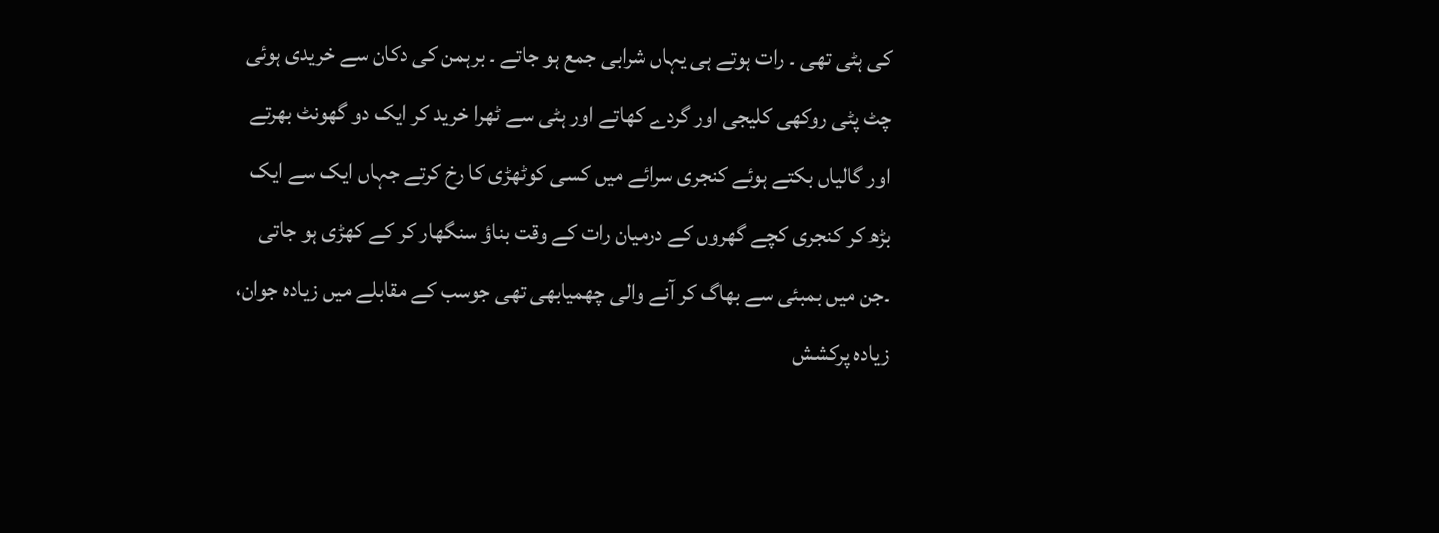کی ہٹی تھی ۔ رات ہوتے ہی یہاں شرابی جمع ہو جاتے ۔ برہمن کی دکان سے خریدی ہوئی چٹ پٹی روکھی کلیجی اور گردے کھاتے اور ہٹی سے ٹھرا خرید کر ایک دو گھونٹ بھرتے اور گالیاں بکتے ہوئے کنجری سرائے میں کسی کوٹھڑی کا رخ کرتے جہاں ایک سے ایک بڑھ کر کنجری کچے گھروں کے درمیان رات کے وقت بناؤ سنگھار کر کے کھڑی ہو جاتی ۔جن میں بمبئی سے بھاگ کر آنے والی چھمیابھی تھی جوسب کے مقابلے میں زیادہ جوان، زیادہ پرکشش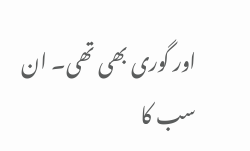اور گوری بھی تھی۔ ان سب کا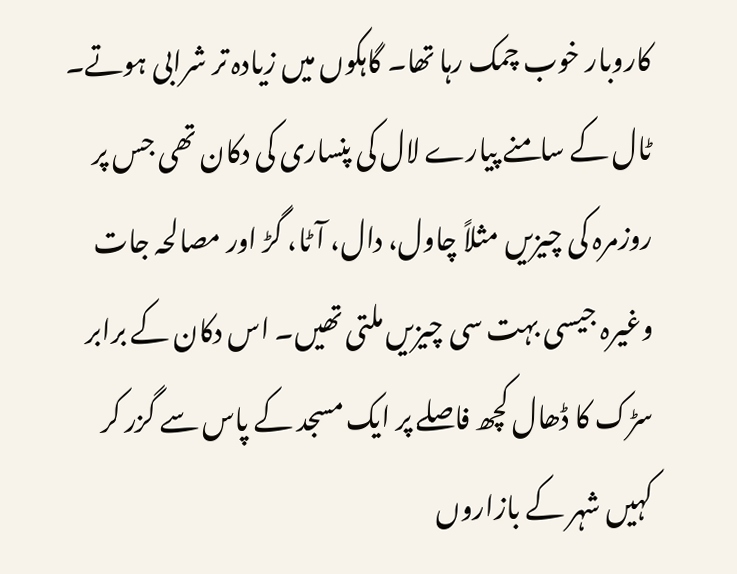کاروبار خوب چمک رہا تھا۔ گاہکوں میں زیادہ تر شرابی ہوتے۔ ٹال کے سامنے پیارے لال کی پنساری کی دکان تھی جس پر روزمرہ کی چیزیں مثلاً چاول، دال، آٹا، گڑ اور مصالحہ جات وغیرہ جیسی بہت سی چیزیں ملتی تھیں۔ اس دکان کے برابر سڑک کا ڈھال کچھ فاصلے پر ایک مسجد کے پاس سے گزر کر کہیں شہر کے بازاروں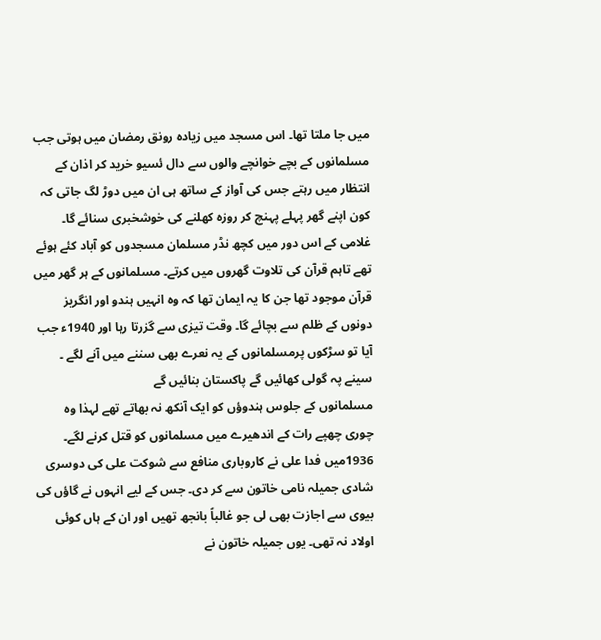میں جا ملتا تھا۔ اس مسجد میں زیادہ رونق رمضان میں ہوتی جب مسلمانوں کے بچے خوانچے والوں سے دال ئسیو خرید کر اذان کے انتظار میں رہتے جس کی آواز کے ساتھ ہی ان میں دوڑ لگ جاتی کہ کون اپنے گھر پہلے پہنچ کر روزہ کھلنے کی خوشخبری سنائے گا۔ غلامی کے اس دور میں کچھ نڈر مسلمان مسجدوں کو آباد کئے ہوئے تھے تاہم قرآن کی تلاوت گھروں میں کرتے۔ مسلمانوں کے ہر گھر میں قرآن موجود تھا جن کا یہ ایمان تھا کہ وہ انہیں ہندو اور انگریز دونوں کے ظلم سے بچائے گا۔ وقت تیزی سے گزرتا رہا اور 1940ء جب آیا تو سڑکوں پرمسلمانوں کے یہ نعرے بھی سننے میں آنے لگے ۔
سینے پہ گولی کھائیں گے پاکستان بنائیں گے
مسلمانوں کے جلوس ہندوؤں کو ایک آنکھ نہ بھاتے تھے لہذا وہ چوری چھپے رات کے اندھیرے میں مسلمانوں کو قتل کرنے لگے۔ 1936میں فدا علی نے کاروباری منافع سے شوکت علی کی دوسری شادی جمیلہ نامی خاتون سے کر دی۔ جس کے لیے انہوں نے گاؤں کی بیوی سے اجازت بھی لی جو غالباً بانجھ تھیں اور ان کے ہاں کوئی اولاد نہ تھی۔ یوں جمیلہ خاتون نے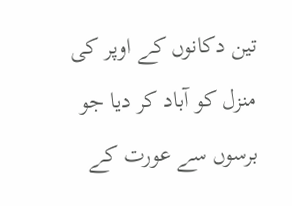تین دکانوں کے اوپر کی منزل کو آباد کر دیا جو برسوں سے عورت کے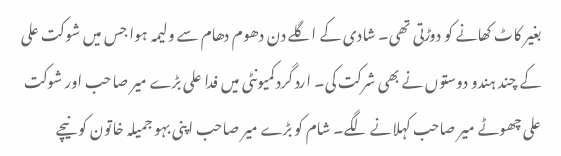بغیر کاٹ کھانے کو دوڑتی تھی۔ شادی کے اگلے دن دھوم دھام سے ولیمہ ہوا جس میں شوکت علی کے چند ہندو دوستوں نے بھی شرکت کی۔ ارد گرد کمیونٹی میں فدا علی بڑے میر صاحب اور شوکت علی چھوٹے میر صاحب کہلانے لگے۔ شام کو بڑے میر صاحب اپنی بہو جمیلہ خاتون کو نیچے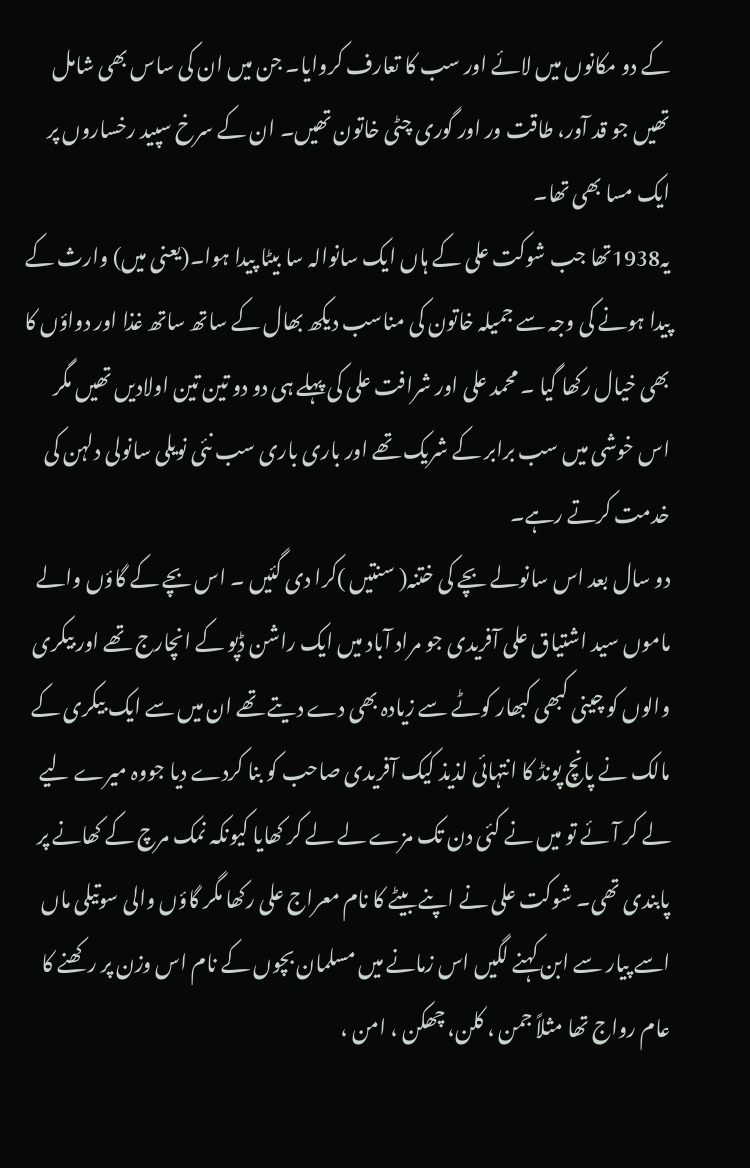کے دو مکانوں میں لائے اور سب کا تعارف کروایا۔ جن میں ان کی ساس بھی شامل تھیں جو قد آور، طاقت ور اور گوری چٹی خاتون تھیں۔ ان کے سرخ سپید رخساروں پر ایک مسا بھی تھا۔
یہ1938تھا جب شوکت علی کے ہاں ایک سانوالہ سا بیٹا پیدا ہوا۔(یعنی میں) وارث کے پیدا ہونے کی وجہ سے جمیلہ خاتون کی مناسب دیکھ بھال کے ساتھ ساتھ غذا اور دواؤں کا بھی خیال رکھا گیا ۔ محمد علی اور شرافت علی کی پہلے ہی دو دو تین تین اولادیں تھیں مگر اس خوشی میں سب برابر کے شریک تھے اور باری باری سب نئی نویلی سانولی دلہن کی خدمت کرتے رہے۔
دو سال بعد اس سانولے بچے کی ختنہ( سنتیں )کرا دی گئیں ۔ اس بچے کے گاؤں والے ماموں سید اشتیاق علی آفریدی جو مراد آباد میں ایک راشن ڈپو کے انچارج تھے اور بیکری والوں کو چینی کبھی کبھار کوٹے سے زیادہ بھی دے دیتے تھے ان میں سے ایک بیکری کے مالک نے پانچ پونڈ کا انتہائی لذیذ کیک آفریدی صاحب کو بنا کردے دیا جووہ میرے لیے لے کر آئے تو میں نے کئی دن تک مزے لے لے کر کھایا کیونکہ نمک مرچ کے کھانے پر پابندی تھی۔ شوکت علی نے اپنے بیٹے کا نام معراج علی رکھا مگر گاؤں والی سوتیلی ماں اسے پیار سے ابن کہنے لگیں اس زمانے میں مسلمان بچوں کے نام اس وزن پر رکھنے کا عام رواج تھا مثلاً جمن ، کلن، چھکن ، امن ،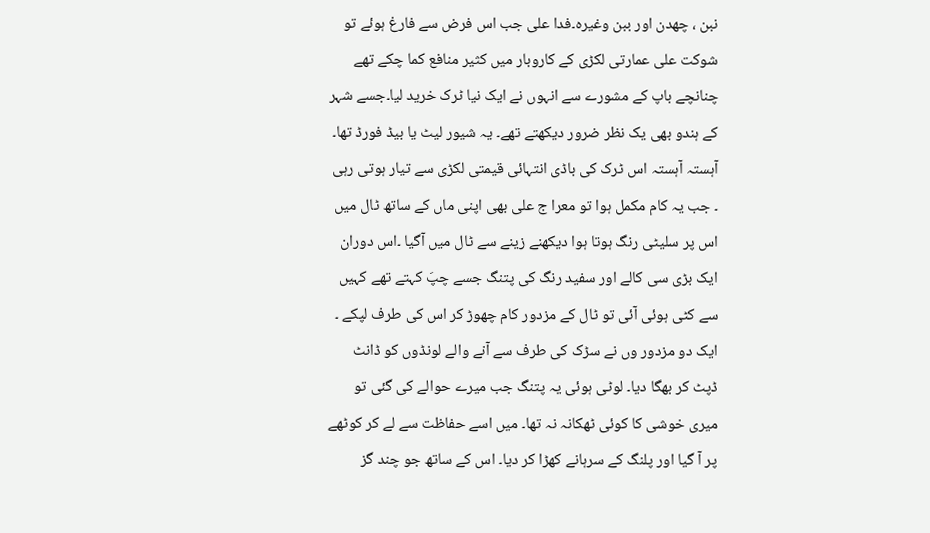نبن ، چھدن اور ببن وغیرہ۔فدا علی جب اس فرض سے فارغ ہوئے تو شوکت علی عمارتی لکڑی کے کاروبار میں کثیر منافع کما چکے تھے چنانچے باپ کے مشورے سے انہوں نے ایک نیا ٹرک خرید لیا۔جسے شہر کے ہندو بھی یک نظر ضرور دیکھتے تھے۔ یہ شیور لیٹ یا بیڈ فورڈ تھا۔ آہستہ آہستہ اس ٹرک کی باڈی انتہائی قیمتی لکڑی سے تیار ہوتی رہی ۔ جب یہ کام مکمل ہوا تو معرا ج علی بھی اپنی ماں کے ساتھ ٹال میں اس پر سلیٹی رنگ ہوتا ہوا دیکھنے زینے سے ٹال میں آگیا ۔اس دوران ایک بڑی سی کالے اور سفید رنگ کی پتنگ جسے چپَ کہتے تھے کہیں سے کٹی ہوئی آئی تو ٹال کے مزدور کام چھوڑ کر اس کی طرف لپکے ۔ ایک دو مزدور وں نے سڑک کی طرف سے آنے والے لونڈوں کو ڈانٹ ڈپٹ کر بھگا دیا۔ لوٹی ہوئی یہ پتنگ جب میرے حوالے کی گئی تو میری خوشی کا کوئی ٹھکانہ نہ تھا۔ میں اسے حفاظت سے لے کر کوٹھے پر آ گیا اور پلنگ کے سرہانے کھڑا کر دیا۔ اس کے ساتھ جو چند گز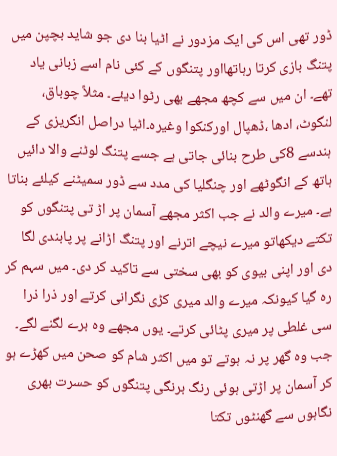ڈور تھی اس کی ایک مزدور نے اٹیا بنا دی جو شاید بچپن میں پتنگ بازی کرتا رہاتھااور پتنگوں کے کئی نام اسے زبانی یاد تھے۔ ان میں سے کچھ مجھے بھی رٹوا دیئے۔ مثلاً چوباق، لنگوٹ، ادھا ،ڈھپال اورکنکوا وغیرہ۔اٹیا دراصل انگریزی کے ہندسے 8کی طرح بنائی جاتی ہے جسے پتنگ لوٹنے والا دائیں ہاتھ کے انگوٹھے اور چنگلیا کی مدد سے ڈور سمیٹنے کیلئے بناتا ہے۔ میرے والد نے جب اکثر مجھے آسمان پر اڑ تی پتنگوں کو تکتے دیکھاتو میرے نیچے اترنے اور پتنگ اڑانے پر پابندی لگا دی اور اپنی بیوی کو بھی سختی سے تاکید کر دی۔ میں سہم کر رہ گیا کیونکہ میرے والد میری کڑی نگرانی کرتے اور ذرا ذرا سی غلطی پر میری پٹائی کرتے۔ یوں مجھے وہ برے لگنے لگے۔ جب وہ گھر پر نہ ہوتے تو میں اکثر شام کو صحن میں کھڑے ہو کر آسمان پر اڑتی ہوئی رنگ برنگی پتنگوں کو حسرت بھری نگاہوں سے گھنٹوں تکتا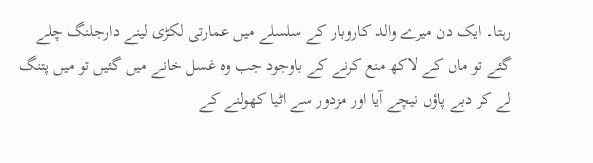رہتا۔ ایک دن میرے والد کاروبار کے سلسلے میں عمارتی لکڑی لینے دارجلنگ چلے گئے تو ماں کے لاکھ منع کرنے کے باوجود جب وہ غسل خانے میں گئیں تو میں پتنگ لے کر دبے پاؤں نیچے آیا اور مزدور سے اٹیا کھولنے کے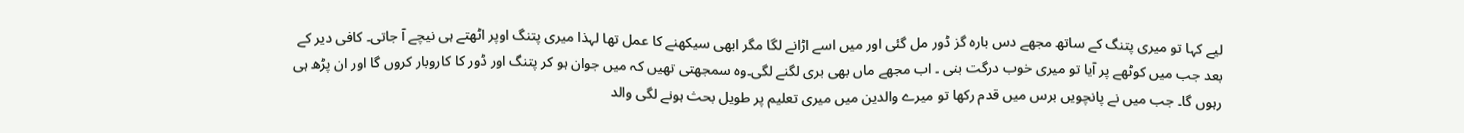لیے کہا تو میری پتنگ کے ساتھ مجھے دس بارہ گز ڈور مل گئی اور میں اسے اڑانے لگا مگر ابھی سیکھنے کا عمل تھا لہذا میری پتنگ اوپر اٹھتے ہی نیچے آ جاتی۔ کافی دیر کے بعد جب میں کوٹھے پر آیا تو میری خوب درگت بنی ۔ اب مجھے ماں بھی بری لگنے لگی۔وہ سمجھتی تھیں کہ میں جوان ہو کر پتنگ اور ڈور کا کاروبار کروں گا اور ان پڑھ ہی رہوں گا۔ جب میں نے پانچویں برس میں قدم رکھا تو میرے والدین میں میری تعلیم پر طویل بحث ہونے لگی والد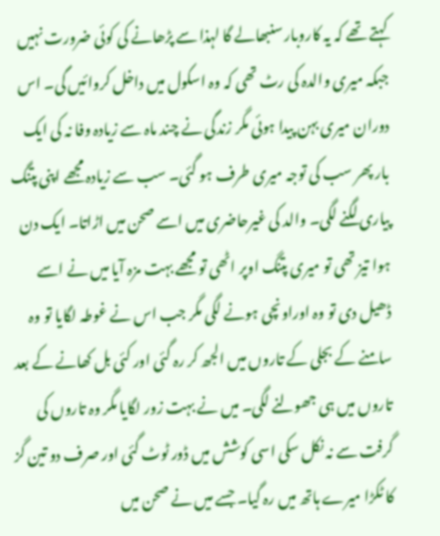کہتے تھے کہ یہ کاروبار سنبھالے گا لہذا سے پڑھانے کی کوئی ضرورت نہیں جبکہ میری والدہ کی رٹ تھی کہ وہ اسکول میں داخل کروائیں گی۔ اس دوران میری بہن پیدا ہوئی مگر زندگی نے چند ماہ سے زیادہ وفا نہ کی ایک بار پھر سب کی توجہ میری طرف ہو گئی۔ سب سے زیادہ مجھے اپنی پتنگ پیاری لگنے لگی۔ والد کی غیرحاضری میں اسے صحن میں اڑاتا۔ ایک دن ہوا تیز تھی تو میری پتنگ اوپر اٹھی تو مجھے بہت مزہ آیا میں نے اسے ڈھیل دی تو وہ اوراونچی ہونے لگی مگر جب اس نے غوطہ لگایا تو وہ سامنے کے بجلی کے تاروں میں الجھ کر رہ گئی اور کئی بل کھانے کے بعد تاروں میں ہی جھولنے لگی۔ میں نے بہت زور لگایا مگر وہ تاروں کی گرفت سے نہ نکل سکی اسی کوشش میں ڈور ٹوٹ گئی اور صرف دو تین گز کا ٹکڑا میرے ہاتھ میں رہ گیا۔ جسے میں نے صحن میں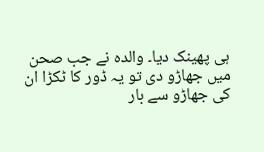ہی پھینک دیا۔ والدہ نے جب صحن میں جھاڑو دی تو یہ ڈور کا ٹکڑا ان کی جھاڑو سے بار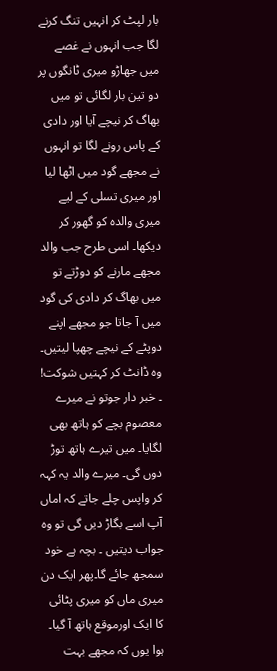بار لپٹ کر انہیں تنگ کرنے لگا جب انہوں نے غصے میں جھاڑو میری ٹانگوں پر دو تین بار لگائی تو میں بھاگ کر نیچے آیا اور دادی کے پاس رونے لگا تو انہوں نے مجھے گود میں اٹھا لیا اور میری تسلی کے لیے میری والدہ کو گھور کر دیکھا۔ اسی طرح جب والد مجھے مارنے کو دوڑتے تو میں بھاگ کر دادی کی گود میں آ جاتا جو مجھے اپنے دوپٹے کے نیچے چھپا لیتیں۔ وہ ڈانٹ کر کہتیں شوکت! ۔ خبر دار جوتو نے میرے معصوم بچے کو ہاتھ بھی لگایا۔ میں تیرے ہاتھ توڑ دوں گی۔ میرے والد یہ کہہ کر واپس چلے جاتے کہ اماں آپ اسے بگاڑ دیں گی تو وہ جواب دیتیں ۔ بچہ ہے خود سمجھ جائے گا۔پھر ایک دن میری ماں کو میری پٹائی کا ایک اورموقع ہاتھ آ گیا۔ ہوا یوں کہ مجھے بہت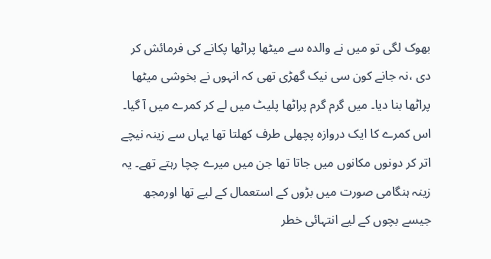بھوک لگی تو میں نے والدہ سے میٹھا پراٹھا پکانے کی فرمائش کر دی ،نہ جانے کون سی نیک گھڑی تھی کہ انہوں نے بخوشی میٹھا پراٹھا بنا دیا۔ میں گرم گرم پراٹھا پلیٹ میں لے کر کمرے میں آ گیا۔ اس کمرے کا ایک دروازہ پچھلی طرف کھلتا تھا یہاں سے زینہ نیچے اتر کر دونوں مکانوں میں جاتا تھا جن میں میرے چچا رہتے تھے۔ یہ زینہ ہنگامی صورت میں بڑوں کے استعمال کے لیے تھا اورمجھ جیسے بچوں کے لیے انتہائی خطر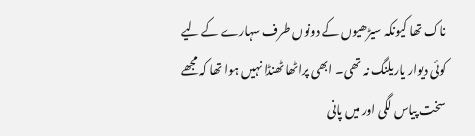ناک تھا کیونکہ سیڑھیوں کے دونوں طرف سہارے کے لیے کوئی دیوار یاریلنگ نہ تھی۔ ابھی پراٹھا ٹھنڈا نہیں ہوا تھا کہ مجھے سخت پیاس لگی اور میں پانی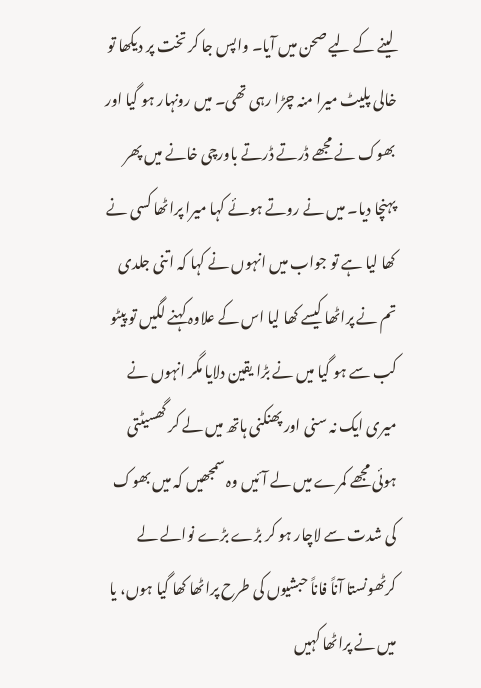لینے کے لیے صحن میں آیا۔ واپس جا کر تخت پر دیکھا تو خالی پلیٹ میرا منہ چڑا رہی تھی۔ میں رونہار ہو گیا اور بھوک نے مجھے ڈرتے ڈرتے باورچی خانے میں پھر پہنچا دیا۔ میں نے روتے ہوئے کہا میرا پراٹھا کسی نے کھا لیا ہے تو جواب میں انہوں نے کہا کہ اتنی جلدی تم نے پراٹھا کیسے کھا لیا اس کے علاوہ کہنے لگیں تو پیٹو کب سے ہو گیا میں نے بڑا یقین دلایا مگر انہوں نے میری ایک نہ سنی اور پھنکنی ہاتھ میں لے کر گھسیٹتی ہوئی مجھے کمرے میں لے آئیں وہ سمجھیں کہ میں بھوک کی شدت سے لاچار ہو کر بڑے بڑے نوالے لے کرٹھونستا آناً فاناً حبشیوں کی طرح پراٹھا کھا گیا ہوں، یا میں نے پراٹھا کہیں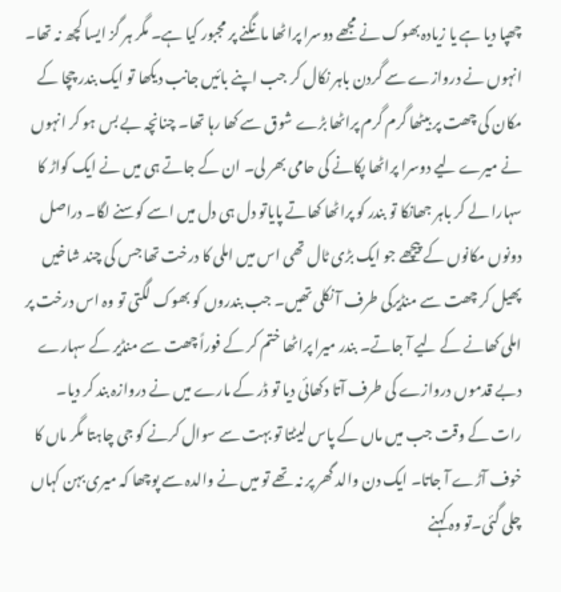چھپا دیا ہے یا زیادہ بھوک نے مجھے دوسرا پراٹھا مانگنے پر مجبور کیا ہے۔ مگر ہر گز ایسا کچھ نہ تھا۔ انہوں نے دروازے سے گردن باہر نکال کر جب اپنے بائیں جانب دیکھا تو ایک بندر چچا کے مکان کی چھت پر بیٹھا گرم گرم پراٹھا بڑے شوق سے کھا رہا تھا۔ چنانچہ بے بس ہو کر انہوں نے میرے لیے دوسرا پراٹھا پکانے کی حامی بھر لی۔ ان کے جاتے ہی میں نے ایک کواڑ کا سہارا لے کر باہر جھانکا تو بندر کو پراٹھا کھاتے پایاتو دل ہی دل میں اسے کوسنے لگا۔ دراصل دونوں مکانوں کے پیچھے جو ایک بڑی ٹال تھی اس میں املی کا درخت تھا جس کی چند شاخیں پھیل کر چھت سے منڈیرکی طرف آ نکلی تھیں۔ جب بندروں کو بھوک لگتی تو وہ اس درخت پر املی کھانے کے لیے آ جاتے۔ بندر میرا پراٹھا ختم کر کے فوراً چھت سے منڈیر کے سہارے دبے قدموں دروازے کی طرف آتا دکھائی دیا تو ڈر کے مارے میں نے دروازہ بند کر دیا۔
رات کے وقت جب میں ماں کے پاس لیٹتا تو بہت سے سوال کرنے کو جی چاہتا مگر ماں کا خوف آڑے آ جاتا۔ ایک دن والد گھر پر نہ تھے تو میں نے والدہ سے پوچھا کہ میری بہن کہاں چلی گئی۔تو وہ کہنے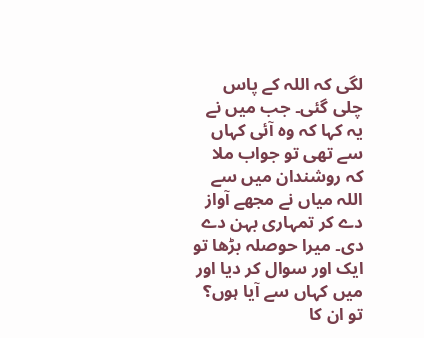لگی کہ اللہ کے پاس چلی گئی۔ جب میں نے یہ کہا کہ وہ آئی کہاں سے تھی تو جواب ملا کہ روشندان میں سے اللہ میاں نے مجھے آواز دے کر تمہاری بہن دے دی۔ میرا حوصلہ بڑھا تو ایک اور سوال کر دیا اور میں کہاں سے آیا ہوں؟ تو ان کا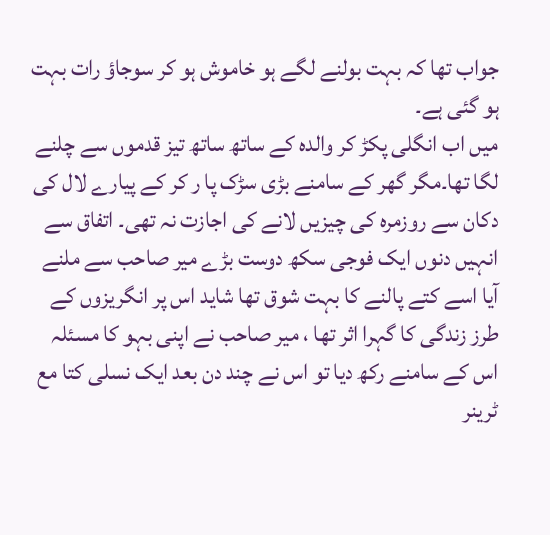جواب تھا کہ بہت بولنے لگے ہو خاموش ہو کر سوجاؤ رات بہت ہو گئی ہے۔
میں اب انگلی پکڑ کر والدہ کے ساتھ ساتھ تیز قدموں سے چلنے لگا تھا۔مگر گھر کے سامنے بڑی سڑک پا ر کر کے پیارے لال کی دکان سے روزمرہ کی چیزیں لانے کی اجازت نہ تھی۔ اتفاق سے انہیں دنوں ایک فوجی سکھ دوست بڑے میر صاحب سے ملنے آیا اسے کتے پالنے کا بہت شوق تھا شاید اس پر انگریزوں کے طرز زندگی کا گہرا اثر تھا ، میر صاحب نے اپنی بہو کا مسئلہ اس کے سامنے رکھ دیا تو اس نے چند دن بعد ایک نسلی کتا مع ٹرینر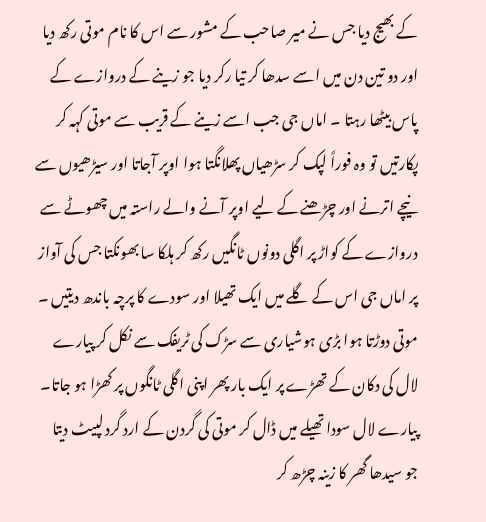کے بھیج دیا جس نے میر صاحب کے مشور سے اس کا نام موتی رکھ دیا اور دو تین دن میں اسے سدھا کر تیا رکر دیا جو زینے کے دروازے کے پاس بیٹھا رہتا ۔ اماں جی جب اسے زینے کے قریب سے موتی کہہ کر پکارتیں تو وہ فوراً لپک کر سڑھیاں پھلانگتا ہوا اوپر آجاتا اور سیڑھیوں سے نیچے اترنے اور چڑھنے کے لیے اوپر آنے والے راستہ میں چھوٹے سے دروازے کے کواڑ پر اگلی دونوں ٹانگیں رکھ کر ہلکا سا بھونکتا جس کی آواز پر اماں جی اس کے گلے میں ایک تھیلا اور سودے کا پرچہ باندھ دیتیں ۔ موتی دوڑتا ہوا بڑی ہوشیاری سے سڑک کی ٹریفک سے نکل کر پیارے لال کی دکان کے تھڑے پر ایک بار پھر اپنی اگلی ٹانگوں پر کھڑا ہو جاتا۔ پیارے لال سودا تھیلے میں ڈال کر موتی کی گردن کے ارد گرد لپیٹ دیتا جو سیدھا گھر کا زینہ چڑھ کر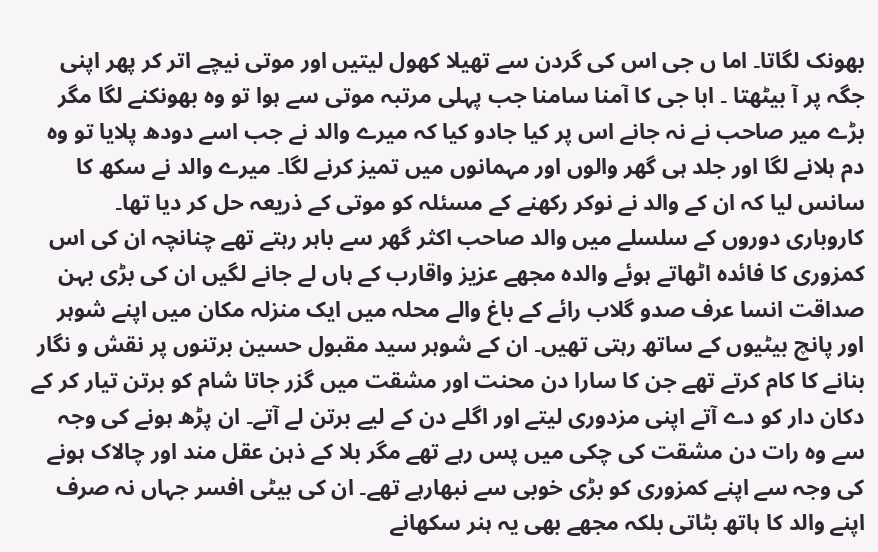بھونک لگاتا۔ اما ں جی اس کی گردن سے تھیلا کھول لیتیں اور موتی نیچے اتر کر پھر اپنی جگہ پر آ بیٹھتا ۔ ابا جی کا آمنا سامنا جب پہلی مرتبہ موتی سے ہوا تو وہ بھونکنے لگا مگر بڑے میر صاحب نے نہ جانے اس پر کیا جادو کیا کہ میرے والد نے جب اسے دودھ پلایا تو وہ دم ہلانے لگا اور جلد ہی گھر والوں اور مہمانوں میں تمیز کرنے لگا۔ میرے والد نے سکھ کا سانس لیا کہ ان کے والد نے نوکر رکھنے کے مسئلہ کو موتی کے ذریعہ حل کر دیا تھا۔
کاروباری دوروں کے سلسلے میں والد صاحب اکثر گھر سے باہر رہتے تھے چنانچہ ان کی اس کمزوری کا فائدہ اٹھاتے ہوئے والدہ مجھے عزیز واقارب کے ہاں لے جانے لگیں ان کی بڑی بہن صداقت انسا عرف صدو گلاب رائے کے باغ والے محلہ میں ایک منزلہ مکان میں اپنے شوہر اور پانچ بیٹیوں کے ساتھ رہتی تھیں۔ ان کے شوہر سید مقبول حسین برتنوں پر نقش و نگار بنانے کا کام کرتے تھے جن کا سارا دن محنت اور مشقت میں گزر جاتا شام کو برتن تیار کر کے دکان دار کو دے آتے اپنی مزدوری لیتے اور اگلے دن کے لیے برتن لے آتے۔ ان پڑھ ہونے کی وجہ سے وہ رات دن مشقت کی چکی میں پس رہے تھے مگر بلا کے ذہن عقل مند اور چالاک ہونے کی وجہ سے اپنے کمزوری کو بڑی خوبی سے نبھارہے تھے۔ ان کی بیٹی افسر جہاں نہ صرف اپنے والد کا ہاتھ بٹاتی بلکہ مجھے بھی یہ ہنر سکھانے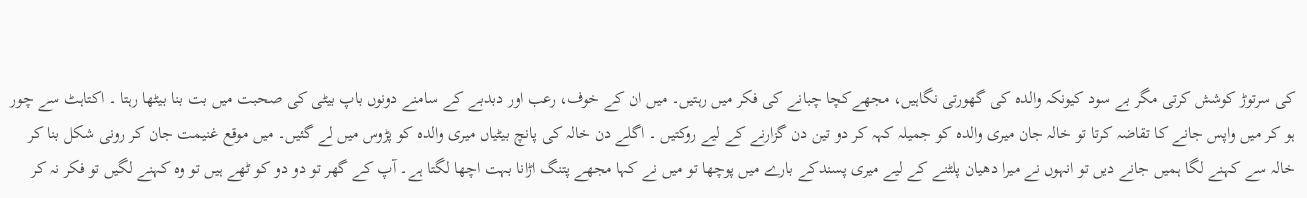کی سرتوڑ کوشش کرتی مگر بے سود کیونکہ والدہ کی گھورتی نگاہیں، مجھےکچا چبانے کی فکر میں رہتیں۔ میں ان کے خوف، رعب اور دبدبے کے سامنے دونوں باپ بیٹی کی صحبت میں بت بنا بیٹھا رہتا ۔ اکتاہٹ سے چور ہو کر میں واپس جانے کا تقاضہ کرتا تو خالہ جان میری والدہ کو جمیلہ کہہ کر دو تین دن گزارنے کے لیے روکتیں ۔ اگلے دن خالہ کی پانچ بیٹیاں میری والدہ کو پڑوس میں لے گئیں۔ میں موقع غنیمت جان کر رونی شکل بنا کر خالہ سے کہنے لگا ہمیں جانے دیں تو انہوں نے میرا دھیان پلٹنے کے لیے میری پسندکے بارے میں پوچھا تو میں نے کہا مجھے پتنگ اڑانا بہت اچھا لگتا ہے۔ آپ کے گھر تو دو دو کو ٹھے ہیں تو وہ کہنے لگیں تو فکر نہ کر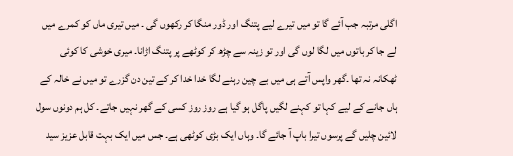اگلی مرتبہ جب آئے گا تو میں تیرے لیے پتنگ اور ڈور منگا کر رکھوں گی ۔ میں تیری ماں کو کمرے میں لے جا کر باتوں میں لگا لوں گی اور تو زینہ سے چڑھ کر کوٹھے پر پتنگ اڑانا۔ میری خوشی کا کوئی ٹھکانہ نہ تھا ۔گھر واپس آتے ہی میں بے چین رہنے لگا خدا خدا کر کے تین دن گزرے تو میں نے خالہ کے ہاں جانے کے لیے کہا تو کہنے لگیں پاگل ہو گیا ہے روز روز کسی کے گھر نہیں جاتے۔ کل ہم دونوں سول لائین چلیں گے پرسوں تیرا باپ آ جائے گا۔ وہاں ایک بڑی کوٹھی ہے۔ جس میں ایک بہت قابل عزیز سید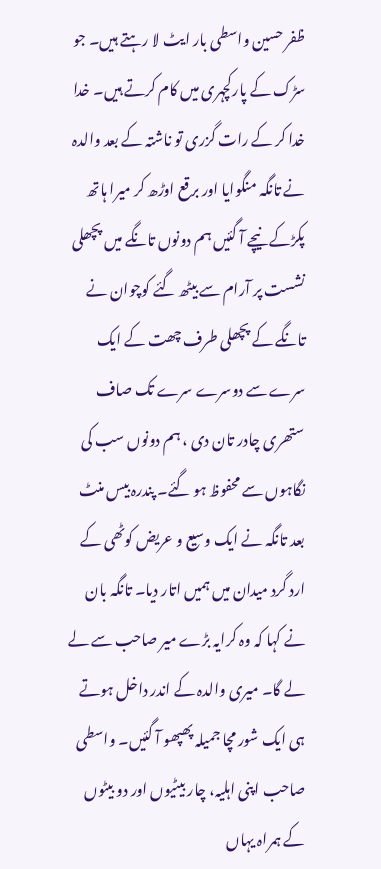ظفر حسین واسطی بار ایٹ لا رہتے ہیں۔ جو سڑک کے پارکچہری میں کام کرتے ہیں۔ خدا خدا کر کے رات گزری تو ناشتہ کے بعد والدہ نے تانگہ منگوایا اور برقع اوڑھ کر میرا ہاتھ پکڑکے نیچے آ گئیں ہم دونوں تانگے میں پچھلی نشست پر آرام سے بیٹھ گئے کوچوان نے تانگے کے پچھلی طرف چھت کے ایک سرے سے دوسرے سرے تک صاف ستھری چادر تان دی ، ہم دونوں سب کی نگاہوں سے محفوظ ہو گئے۔ پندرہ بیس منٹ بعد تانگہ نے ایک وسیع و عریض کوٹھی کے ارد گرد میدان میں ہمیں اتار دیا۔ تانگہ بان نے کہا کہ وہ کرایہ بڑے میر صاحب سے لے لے گا۔ میری والدہ کے اندر داخل ہوتے ہی ایک شور مچا جمیلہ پھپھو آ گئیں۔ واسطی صاحب اپنی اہلیہ، چار بیٹیوں اور دو بیٹوں کے ہمراہ یہاں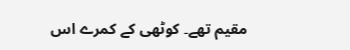مقیم تھے۔ کوٹھی کے کمرے اس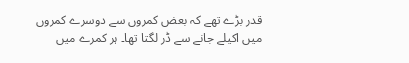قدر بڑے تھے کہ بعض کمروں سے دوسرے کمروں میں اکیلے جانے سے ڈر لگتا تھا۔ ہر کمرے میں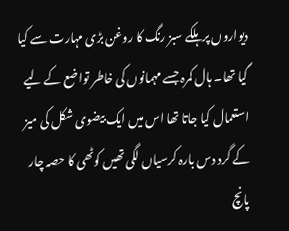دیواروں پر ہلکے سبز رنگ کا روغن بڑی مہارت سے کیا گیا تھا۔ ہال کمرہ جسے مہمانوں کی خاطر تواضع کے لیے استعمال کیا جاتا تھا اس میں ایک بیضوی شکل کی میز کے گرد دس بارہ کرسیاں لگی تھیں کوٹھی کا حصہ چار پانچ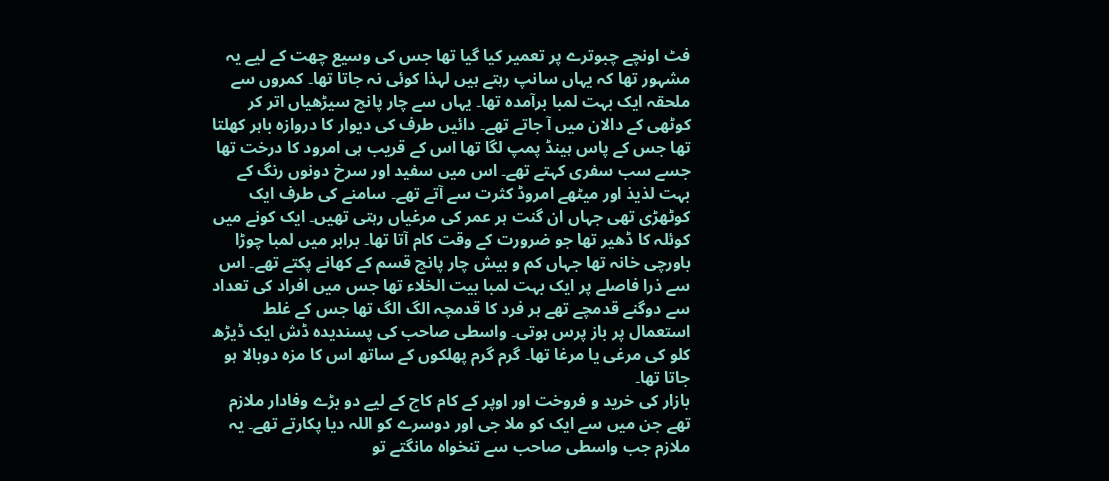فٹ اونچے چبوترے پر تعمیر کیا گیا تھا جس کی وسیع چھت کے لیے یہ مشہور تھا کہ یہاں سانپ رہتے ہیں لہذا کوئی نہ جاتا تھا۔ کمروں سے ملحقہ ایک بہت لمبا برآمدہ تھا۔ یہاں سے چار پانچ سیڑھیاں اتر کر کوٹھی کے دالان میں آ جاتے تھے۔ دائیں طرف کی دیوار کا دروازہ باہر کھلتا تھا جس کے پاس ہینڈ پمپ لگا تھا اس کے قریب ہی امرود کا درخت تھا جسے سب سفری کہتے تھے۔ اس میں سفید اور سرخ دونوں رنگ کے بہت لذیذ اور میٹھے امروڈ کثرت سے آتے تھے۔ سامنے کی طرف ایک کوٹھڑی تھی جہاں ان گنت ہر عمر کی مرغیاں رہتی تھیں۔ ایک کونے میں کوئلہ کا ڈھیر تھا جو ضرورت کے وقت کام آتا تھا۔ برابر میں لمبا چوڑا باورچی خانہ تھا جہاں کم و بیش چار پانچ قسم کے کھانے پکتے تھے۔ اس سے ذرا فاصلے پر ایک بہت لمبا بیت الخلاء تھا جس میں افراد کی تعداد سے دوگنے قدمچے تھے ہر فرد کا قدمچہ الگ الگ تھا جس کے غلط استعمال پر باز پرس ہوتی۔ واسطی صاحب کی پسندیدہ ڈش ایک ڈیڑھ کلو کی مرغی یا مرغا تھا۔ گرم گرم پھلکوں کے ساتھ اس کا مزہ دوبالا ہو جاتا تھا۔
بازار کی خرید و فروخت اور اوپر کے کام کاج کے لیے دو بڑے وفادار ملازم تھے جن میں سے ایک کو ملا جی اور دوسرے کو اللہ دیا پکارتے تھے۔ یہ ملازم جب واسطی صاحب سے تنخواہ مانگتے تو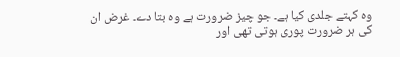وہ کہتے جلدی کیا ہے۔ جو چیز ضرورت ہے وہ بتا دے۔ غرض ان کی ہر ضرورت پوری ہوتی تھی اور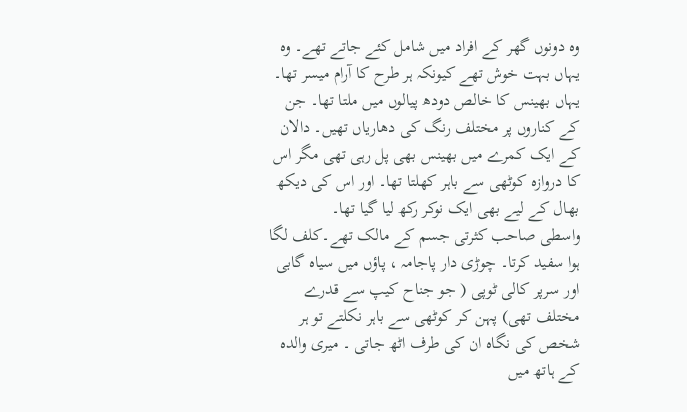وہ دونوں گھر کے افراد میں شامل کئے جاتے تھے۔ وہ یہاں بہت خوش تھے کیونکہ ہر طرح کا آرام میسر تھا۔ یہاں بھینس کا خالص دودھ پیالوں میں ملتا تھا۔ جن کے کناروں پر مختلف رنگ کی دھاریاں تھیں۔ دالان کے ایک کمرے میں بھینس بھی پل رہی تھی مگر اس کا دروازہ کوٹھی سے باہر کھلتا تھا۔ اور اس کی دیکھ بھال کے لیے بھی ایک نوکر رکھ لیا گیا تھا۔
واسطی صاحب کثرتی جسم کے مالک تھے۔کلف لگا ہوا سفید کرتا۔ چوڑی دار پاجامہ ، پاؤں میں سیاہ گابی اور سرپر کالی ٹوپی ( جو جناح کیپ سے قدرے مختلف تھی) پہن کر کوٹھی سے باہر نکلتے تو ہر شخص کی نگاہ ان کی طرف اٹھ جاتی ۔ میری والدہ کے ہاتھ میں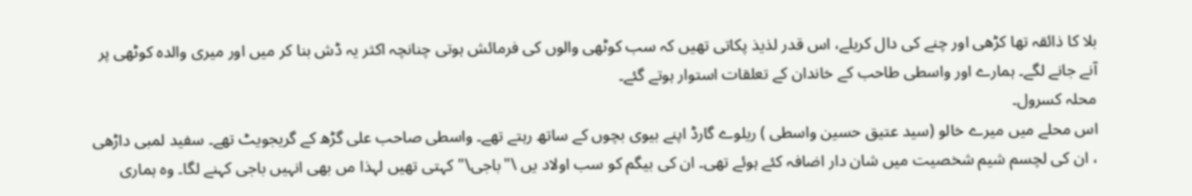بلا کا ذائقہ تھا کڑھی اور چنے کی دال کریلے، اس قدر لذیذ پکاتی تھیں کہ سب کوٹھی والوں کی فرمائش ہوتی چنانچہ اکثر یہ ڈش بنا کر میں اور میری والدہ کوٹھی پر آنے جانے لگے۔ ہمارے اور واسطی طاحب کے خاندان کے تعلقات استوار ہوتے گئے۔
محلہ کسرول۔
اس محلے میں میرے خالو (سید عتیق حسین واسطی ) ریلوے گارڈ اپنے بیوی بچوں کے ساتھ رہتے تھے۔ واسطی صاحب علی گڑھ کے گریجویٹ تھے۔ سفید لمبی داڑھی ، ان کی لچسم شیم شخصیت میں شان دار اضافہ کئے ہوئے تھی۔ ان کی بیگم کو سب اولاد یں \"باجی\" کہتی تھیں لہذا مں بھی انہیں باجی کہنے لگا۔ وہ ہماری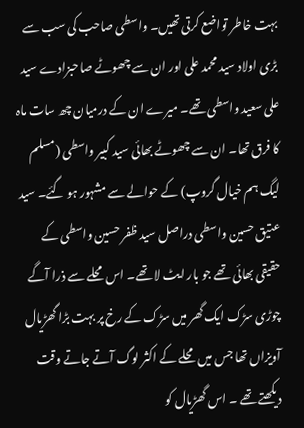بہت خاطر تواضع کرتی تھیں۔ واسطی صاحب کی سب سے بڑی اولاد سید محمد علی اور ان سے چھوٹے صاحبزادے سید علی سعید واسطی تھے۔ میرے ان کے درمیان چھ سات ماہ کا فرق تھا۔ ان سے چھوٹے بھائی سید کبیر واسطی (مسلم لیگ ہم خیال گروپ) کے حوالے سے مشہور ہو گئے۔ سید عتیق حسین واسطی دراصل سید ظفر حسین واسطی کے حقیقی بھائی تھے جو بار ایٹ لا تھے۔ اس محلے سے ذرا آگے چوڑی سڑک ایک گھر میں سڑک کے رخ پر بہت بڑا گھڑیال آویزاں تھا جس میں محلے کے اکثر لوگ آتے جاتے وقت دیکھتے تھے ۔ اس گھڑیال کو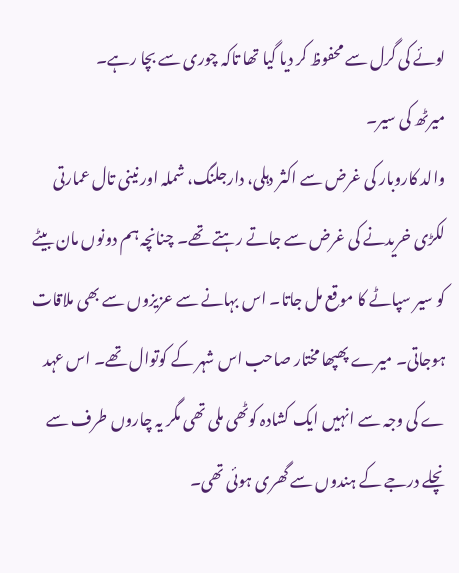لوئے کی گرل سے محفوظ کر دیا گیا تھا تاکہ چوری سے بچا رہے۔
میرٹھ کی سیر۔
والد کاروبار کی غرض سے اکثر دہلی، دارجلنگ، شملہ اور نینی تال عمارتی لکڑی خریدنے کی غرض سے جاتے رہتے تھے۔ چنانچہ ہم دونوں مان بیٹے کو سیر سپاٹے کا موقع مل جاتا۔ اس بہانے سے عزیزوں سے بھی ملاقات ہوجاتی۔ میرے پھپھا مختار صاحب اس شہر کے کوتوال تھے۔ اس عہد ے کی وجہ سے انہیں ایک کشادہ کوٹھی ملی تھی مگر یہ چاروں طرف سے نچلے درجے کے ہندوں سے گھری ہوئی تھی۔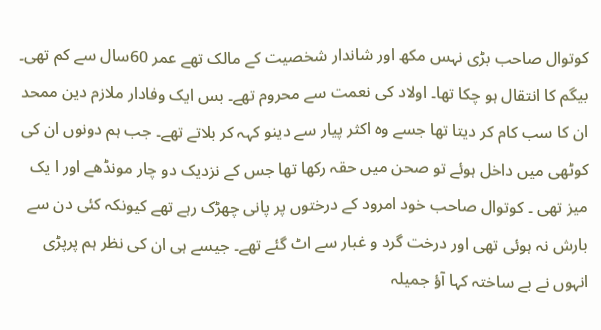کوتوال صاحب بڑی نہس مکھ اور شاندار شخصیت کے مالک تھے عمر 60سال سے کم تھی۔ بیگم کا انتقال ہو چکا تھا۔ اولاد کی نعمت سے محروم تھے۔ بس ایک وفادار ملازم دین ممحد ان کا سب کام کر دیتا تھا جسے وہ اکثر پیار سے دینو کہہ کر بلاتے تھے۔ جب ہم دونوں ان کی کوٹھی میں داخل ہوئے تو صحن میں حقہ رکھا تھا جس کے نزدیک دو چار مونڈھے اور ا یک میز تھی ۔ کوتوال صاحب خود امرود کے درختوں پر پانی چھڑک رہے تھے کیونکہ کئی دن سے بارش نہ ہوئی تھی اور درخت گرد و غبار سے اٹ گئے تھے۔ جیسے ہی ان کی نظر ہم پرپڑی انہوں نے بے ساختہ کہا آؤ جمیلہ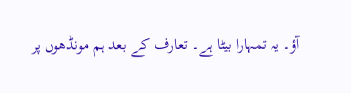آؤ۔ یہ تمہارا بیٹا ہے۔ تعارف کے بعد ہم مونڈھوں پر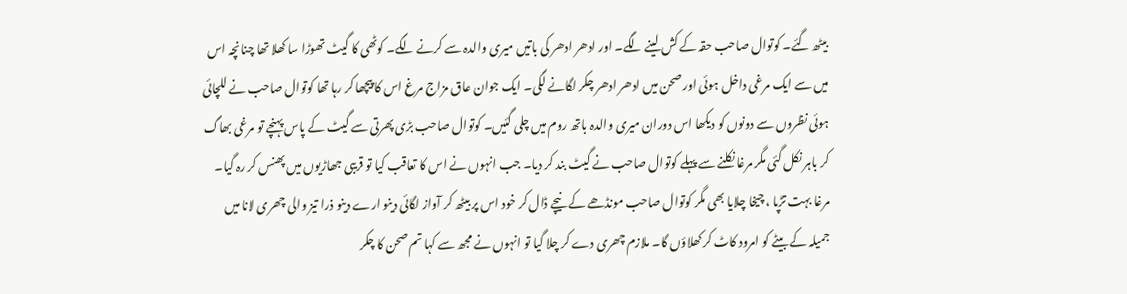بیٹھ گئے۔ کوتوال صاحب حقہ کے کش لینے لگے۔ اور ادھر ادھر کی باتیں میری والدہ سے کرنے لگے۔ کوٹھی کا گیٹ تھوڑا سا کھلا تھا چنانچہ اس میں سے ایک مرغی داخل ہوئی اور صحن میں ادھر ادھر چکر لگانے لگی۔ ایک جوان عاق مزاج مرغ اس کا پیچھا کر رہا تھا کوتوال صاحب نے للچائی ہوئی نظروں سے دونوں کو دیکھا اس دوران میری والدہ باتھ روم میں چلی گئیں۔ کوتوال صاحب بڑی پھرتی سے گیٹ کے پاس پہنچے تو مرغی بھاگ کر باہر نکل گئی مگر مرغا نکلنے سے پہلے کوتوال صاحب نے گیٹ بند کر دیا۔ جب انہوں نے اس کا تعاقب کیا تو قریبی جھاڑیوں میں پھنس کر رہ گیا۔ مرغا بہت تڑپا ، چیخا چلایا بھی مگر کوتوال صاحب مونڈھے کے نیچے ڈال کر خود اس پر بیٹھ کر آواز لگائی دینو ارے دینو ذرا تیز والی چھری لانا میں جمیلہ کے بیٹے کو امرود کاٹ کر کھلاؤں گا۔ ملازم چھری دے کر چلا گیا تو انہوں نے مجھ سے کہا تم صحن کا چکر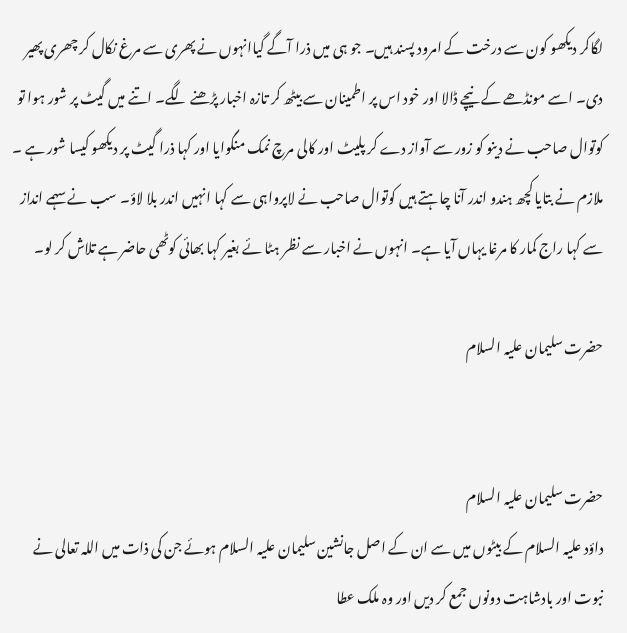لگاکر دیکھو کون سے درخت کے امرود پسند ہیں۔ جو ہی میں ذرا آگے گیاانہوں نے پھری سے مرغ نکال کر چھری پھیر دی۔ اسے مونڈھے کے نیچے ڈالا اور خود اس پر اطمینان سے بیٹھ کر تازہ اخبار پڑھنے لگے۔ اتنے میں گیٹ پر شور ہوا تو کوتوال صاحب نے دینو کو زور سے آواز دے کر پلیٹ اور کالی مرچ نمک منگوایا اور کہا ذرا گیٹ پر دیکھو کیسا شور ہے ۔ ملازم نے بتایا کچھ ہندو اندر آنا چاہتے ہیں کوتوال صاحب نے لاپرواہی سے کہا انہیں اندر بلا لاؤ۔ سب نے سہمے انداز سے کہا راج کمار کا مرغا یہاں آیا ہے۔ انہوں نے اخبار سے نظر ہٹا ئے بغیر کہا بھائی کوٹھی حاضر ہے تلاش کر لو۔

حضرت سلیمان علیہ السلام


حضرت سلیمان علیہ السلام
داؤد علیہ السلام کے بیٹوں میں سے ان کے اصل جانشین سلیمان علیہ السلام ہوئے جن کی ذات میں اللہ تعالی نے نبوت اور بادشاہت دونوں جمع کر دیں اور وہ ملک عطا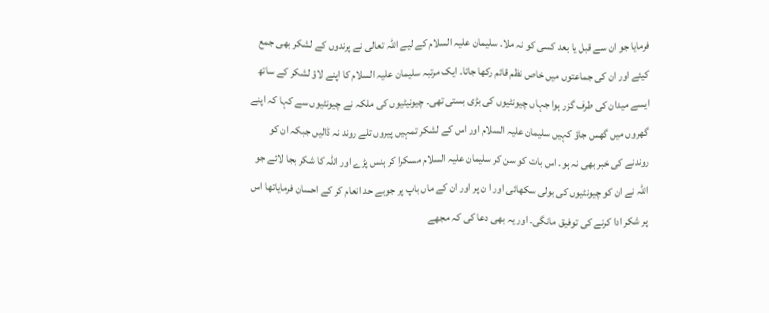فرمایا جو ان سے قبل یا بعد کسی کو نہ ملا۔ سلیمان علیہ السلام کے لیے اللہ تعالی نے پرندوں کے لشکر بھی جمع کیئے اور ان کی جماعتوں میں خاص نظم قائم رکھا جاتا۔ ایک مرتبہ سلیمان علیہ السلام کا اپنے لاؤ لشکر کے ساتھ ایسے میدان کی طرف گزر ہوا جہاں چیونٹیوں کی بڑی بستی تھی۔ چیونیٹیوں کی ملکہ نے چیونٹیوں سے کہا کہ اپنے گھروں میں گھس جاؤ کہیں سلیمان علیہ السلام اور اس کے لشکر تمہیں پیروں تلے روند نہ ڈالیں جبکہ ان کو روندنے کی خبر بھی نہ ہو۔ اس بات کو سن کر سلیمان علیہ السلام مسکرا کر ہنس پڑے اور اللہ کا شکر بجا لائے جو اللہ نے ان کو چیونٹیوں کی بولی سکھائی اور ا ن پر اور ان کے ماں باپ پر جوبے حد انعام کر کے احسان فرمایاتھا اس پر شکر ادا کرنے کی توفیق مانگی۔ اور یہ بھی دعا کی کہ مجھے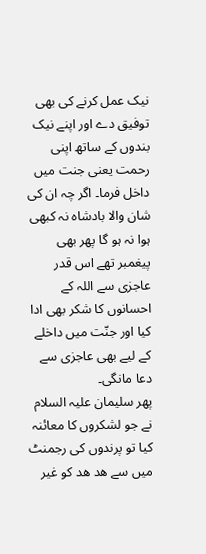نیک عمل کرنے کی بھی توفیق دے اور اپنے نیک بندوں کے ساتھ اپنی رحمت یعنی جنت میں داخل فرما۔ اگر چہ ان کی شان والا بادشاہ نہ کبھی ہوا نہ ہو گا پھر بھی پیغمبر تھے اس قدر عاجزی سے اللہ کے احسانوں کا شکر بھی ادا کیا اور جنّت میں داخلے کے لیے بھی عاجزی سے دعا مانگی۔
پھر سلیمان علیہ السلام نے جو لشکروں کا معائنہ کیا تو پرندوں کی رجمنٹ میں سے ھد ھد کو غیر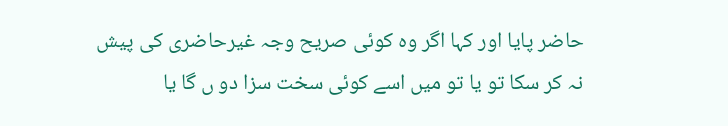حاضر پایا اور کہا اگر وہ کوئی صریح وجہ غیرحاضری کی پیش نہ کر سکا تو یا تو میں اسے کوئی سخت سزا دو ں گا یا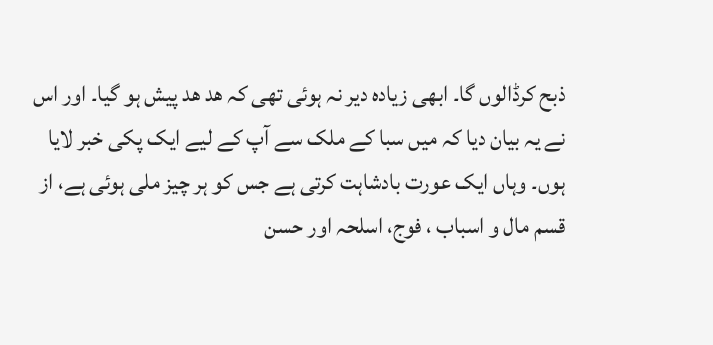ذبح کرڈالوں گا۔ ابھی زیادہ دیر نہ ہوئی تھی کہ ھد ھد پیش ہو گیا۔ اور اس نے یہ بیان دیا کہ میں سبا کے ملک سے آپ کے لیے ایک پکی خبر لایا ہوں۔ وہاں ایک عورت بادشاہت کرتی ہے جس کو ہر چیز ملی ہوئی ہے، از قسم مال و اسباب ، فوج، اسلحہ اور حسن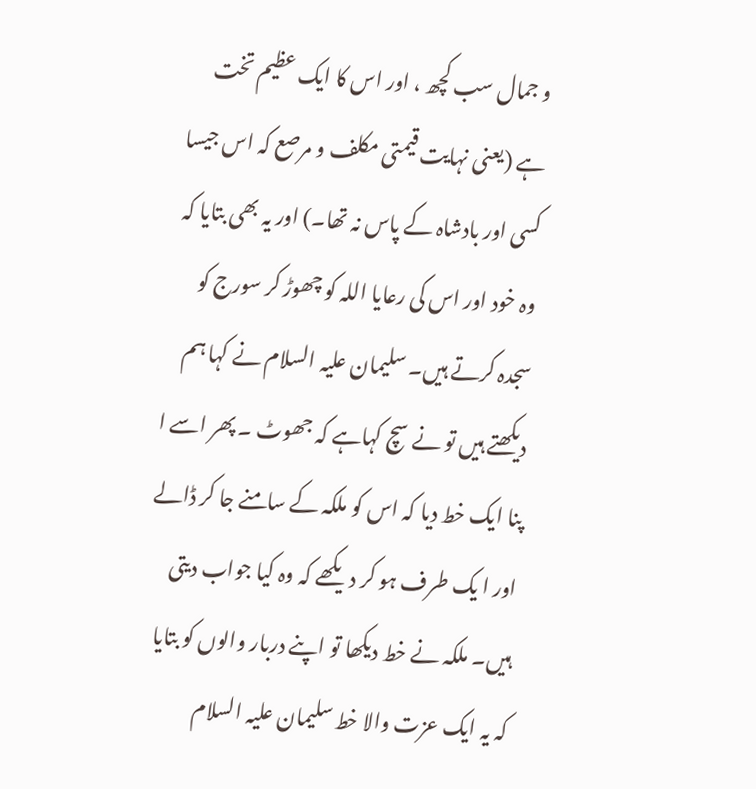و جمال سب کچھ ، اور اس کا ایک عظیم تخت ہے (یعنی نہایت قیمتی مکلف و مرصع کہ اس جیسا کسی اور بادشاہ کے پاس نہ تھا۔) اور یہ بھی بتایا کہ وہ خود اور اس کی رعایا اللہ کو چھوڑ کر سورج کو سجدہ کرتے ہیں۔ سلیمان علیہ السلام نے کہا ہم دیکھتے ہیں تو نے سچ کہاہے کہ جھوٹ ۔ پھر اسے ا پنا ایک خط دیا کہ اس کو ملکہ کے سامنے جا کر ڈالے اور ا یک طرف ہو کر دیکھے کہ وہ کیا جواب دیتی ہیں۔ ملکہ نے خط دیکھا تو اپنے دربار والوں کو بتایا کہ یہ ایک عزت والا خط سلیمان علیہ السلام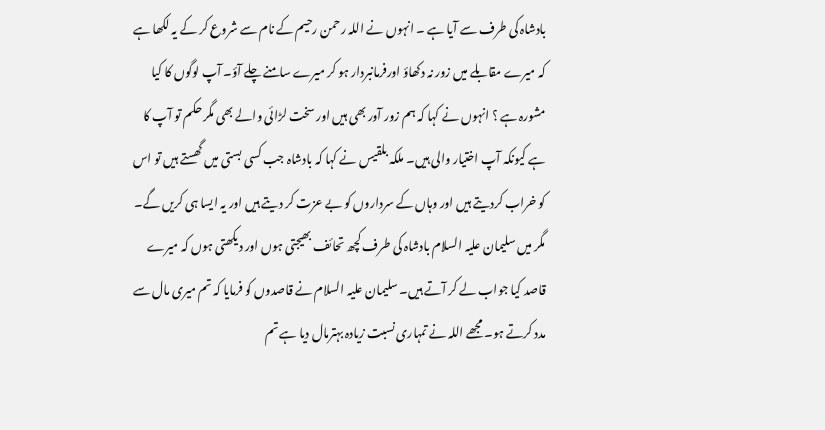بادشاہ کی طرف سے آیا ہے ۔ انہوں نے اللہ رحمن رحیم کے نام سے شروع کر کے یہ لکھا ہے کہ میرے مقابلے میں زور نہ دکھاؤ اورفرمانبردار ہو کر میرے سامنے چلے آؤ۔ آپ لوگوں کا کیا مشورہ ہے ؟ انہوں نے کہا کہ ہم زور آور بھی ہیں اور سخت لڑائی والے بھی مگر حکم تو آپ کا ہے کیونکہ آپ اختیار والی ہیں۔ ملکہ بلقیس نے کہا کہ بادشاہ جب کسی بستی میں گھستے ہیں تو اس کو خراب کردیتے ہیں اور وہاں کے سرداروں کو بے عزت کر دیتے ہیں اور یہ ایسا ہی کریں گے۔ مگر میں سلیمان علیہ السلام بادشاہ کی طرف کچھ تحائف بھیجتی ہوں اور دیکھتی ہوں کہ میرے قاصد کیا جواب لے کر آتے ہیں۔ سلیمان علیہ السلام نے قاصدوں کو فرمایا کہ تم میری مال سے مدد کرتے ہو۔ مجھے اللہ نے تمہاری نسبت زیادہ بہترمال دیا ہے تم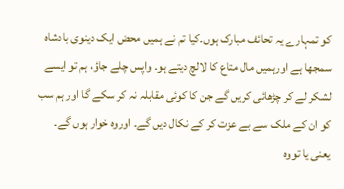کو تمہارے یہ تحائف مبارک ہوں۔کیا تم نے ہمیں محض ایک دینوی بادشاہ سمجھا ہے اورہمیں مال متاع کا لالچ دیتے ہو۔ واپس چلے جاؤ، ہم تو ایسے لشکر لے کر چڑھائی کریں گے جن کا کوئی مقابلہ نہ کر سکے گا اور ہم سب کو ان کے ملک سے بے عزت کر کے نکال دیں گے۔ اوروہ خوار ہوں گے۔ یعنی یا تووہ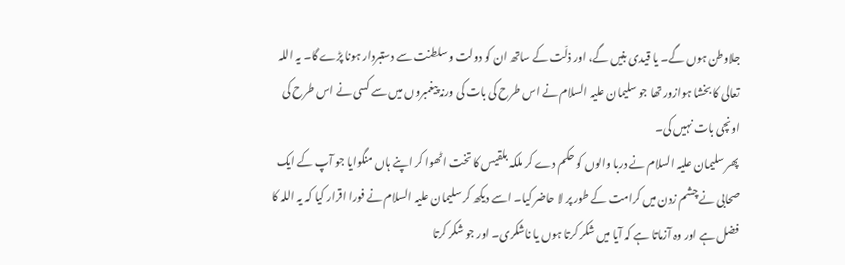جلاوطن ہوں گے۔ یا قیدی بنیں گے، اور ذلّت کے ساتھ ان کو دولت و سلطنت سے دستبردار ہونا پڑے گا۔ یہ اللہ تعالی کا بخشا ہوازور تھا جو سلیمان علیہ السلام نے اس طرح کی بات کی ورنہ پیغمبروں میں سے کسی نے اس طرح کی اونچی بات نہیں کی۔
پھر سلیمان علیہ السلام نے دربا والوں کو حکم دے کر ملکہ بلقیس کا تخت اٹھوا کر اپنے ہاں منگوایا جو آپ کے ایک صحابی نے چشم زدن میں کرامت کے طور پر لا حاضر کیا۔ اسے دیکھ کر سلیمان علیہ السلام نے فورا اقرار کیا کہ یہ اللہ کا فضل ہے اور وہ آزماتا ہے کہ آیا میں شکر کرتا ہوں یا ناشکری۔ اور جو شکر کرتا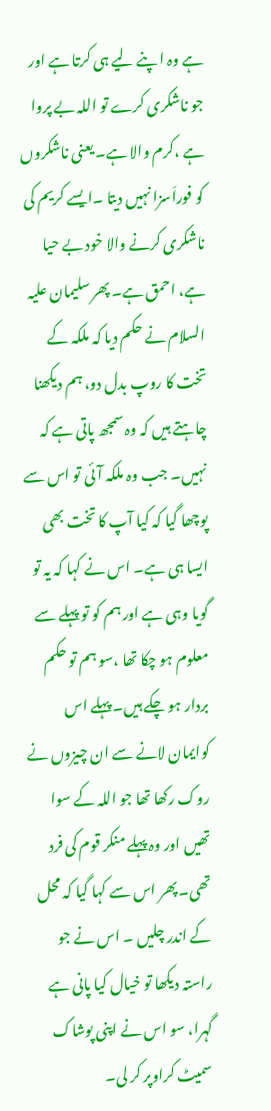ہے وہ ا پنے لیے ہی کرتا ہے اور جو ناشکری کرے تو اللہ بے پروا ہے ،کرم والا ہے۔ یعنی ناشکروں کو فوراَسزا نہیں دیتا ۔ایسے کریم کی ناشکری کرنے والا خود بے حیا ہے، احمق ہے۔ پھر سلیمان علیہ السلام نے حکم دیا کہ ملکہ کے تخت کا روپ بدل دو، ہم دیکھنا چاہتے ہیں کہ وہ سمجھ پاتی ہے کہ نہیں۔ جب وہ ملکہ آئی تو اس سے پوچھا گیا کہ کیا آپ کا تخت بھی ایسا ہی ہے۔ اس نے کہا کہ یہ تو گویا وہی ہے اور ہم کو تو پہلے سے معلوم ہو چکا تھا ،سو ہم تو حکم بردار ہو چکے ہیں۔ پہلے اس کوایمان لانے سے ان چیزوں نے روک رکھا تھا جو اللہ کے سوا تھیں اور وہ پہلے منکر قوم کی فرد تھی۔ پھر اس سے کہا گیا کہ محل کے اندر چلیں ۔ اس نے جو راستہ دیکھا تو خیال کیا پانی ہے گہرا، سو اس نے اپنی پوشاک سمیٹ کراوپر کر لی۔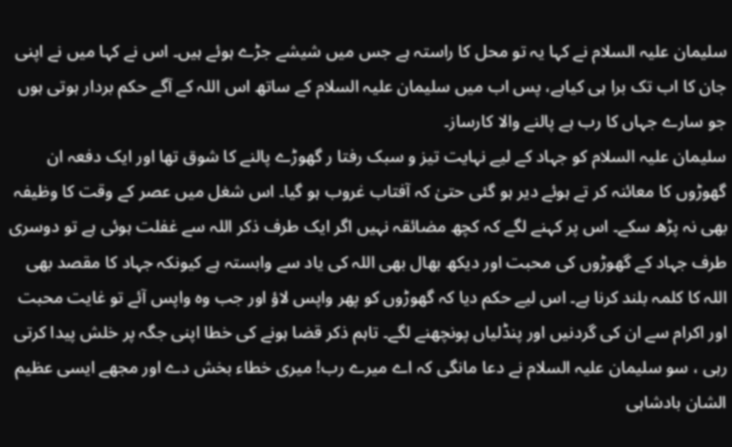سلیمان علیہ السلام نے کہا یہ تو محل کا راستہ ہے جس میں شیشے جڑے ہوئے ہیں۔ اس نے کہا میں نے اپنی جان کا اب تک برا ہی کیاہے، پس اب میں سلیمان علیہ السلام کے ساتھ اس اللہ کے آگے حکم بردار ہوتی ہوں جو سارے جہاں کا رب ہے پالنے والا کارساز۔
سلیمان علیہ السلام کو جہاد کے لیے نہایت تیز و سبک رفتا ر گھوڑے پالنے کا شوق تھا اور ایک دفعہ ان گھوڑوں کا معائنہ کر تے ہوئے دیر ہو گئی حتیٰ کہ آفتاب غروب ہو گیا۔ اس شغل میں عصر کے وقت کا وظیفہ بھی نہ پڑھ سکے۔ اس پر کہنے لگے کہ کچھ مضائقہ نہیں اگر ایک طرف ذکر اللہ سے غفلت ہوئی ہے تو دوسری طرف جہاد کے گھوڑوں کی محبت اور دیکھ بھال بھی اللہ کی یاد سے وابستہ ہے کیونکہ جہاد کا مقصد بھی اللہ کا کلمہ بلند کرنا ہے۔ اس لیے حکم دیا کہ گھوڑوں کو پھر واپس لاؤ اور جب وہ واپس آئے تو غایت محبت اور اکرام سے ان کی گردنیں اور پنڈلیاں پونچھنے لگے۔ تاہم ذکر قضا ہونے کی خطا اپنی جگہ پر خلش پیدا کرتی رہی ، سو سلیمان علیہ السلام نے دعا مانگی کہ اے میرے رب! میری خطاء بخش دے اور مجھے ایسی عظیم الشان بادشاہی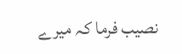نصیب فرما کہ میرے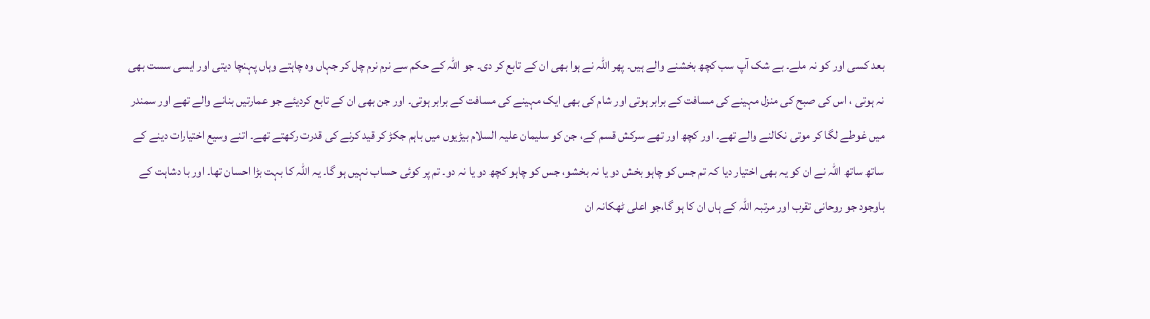بعد کسی اور کو نہ ملے۔ بے شک آپ سب کچھ بخشنے والے ہیں۔ پھر اللہ نے ہوا بھی ان کے تابع کر دی۔ جو اللہ کے حکم سے نرم نرم چل کر جہاں وہ چاہتے وہاں پہنچا دیتی اور ایسی سست بھی نہ ہوتی ، اس کی صبح کی منزل مہینے کی مسافت کے برابر ہوتی اور شام کی بھی ایک مہینے کی مسافت کے برابر ہوتی۔ اور جن بھی ان کے تابع کردیئے جو عمارتیں بنانے والے تھے اور سمندر میں غوطے لگا کر موتی نکالنے والے تھے۔ اور کچھ اور تھے سرکش قسم کے، جن کو سلیمان علیہ السلام بیڑیوں میں باہم جکڑ کر قید کرنے کی قدرت رکھتے تھے۔ اتنے وسیع اختیارات دینے کے ساتھ ساتھ اللہ نے ان کو یہ بھی اختیار دیا کہ تم جس کو چاہو بخش دو یا نہ بخشو، جس کو چاہو کچھ دو یا نہ دو۔ تم پر کوئی حساب نہیں ہو گا۔ یہ اللہ کا بہت بڑا احسان تھا۔ اور با دشاہت کے باوجود جو روحانی تقرب اور مرتبہ اللہ کے ہاں ان کا ہو گا،جو اعلی ٹھکانہ ان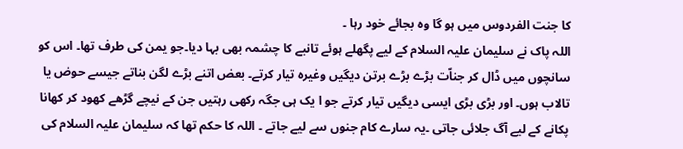کا جنت الفردوس میں ہو گا وہ بجائے خود رہا ۔
اللہ پاک نے سلیمان علیہ السلام کے لیے پگھلے ہوئے تانبے کا چشمہ بھی بہا دیا۔جو یمن کی طرف تھا۔ اس کو سانچوں میں ڈال کر جناّت بڑے بڑے برتن دیگیں وغیرہ تیار کرتے۔ بعض اتنے بڑے لگن بناتے جیسے حوض یا تالاب ہوں۔ اور بڑی بڑی ایسی دیگیں تیار کرتے جو ا یک ہی جگہ رکھی رہتیں جن کے نیچے گڑھے کھود کر کھانا پکانے کے لیے آگ جلائی جاتی ۔یہ سارے کام جنوں سے لیے جاتے ۔ اللہ کا حکم تھا کہ سلیمان علیہ السلام کی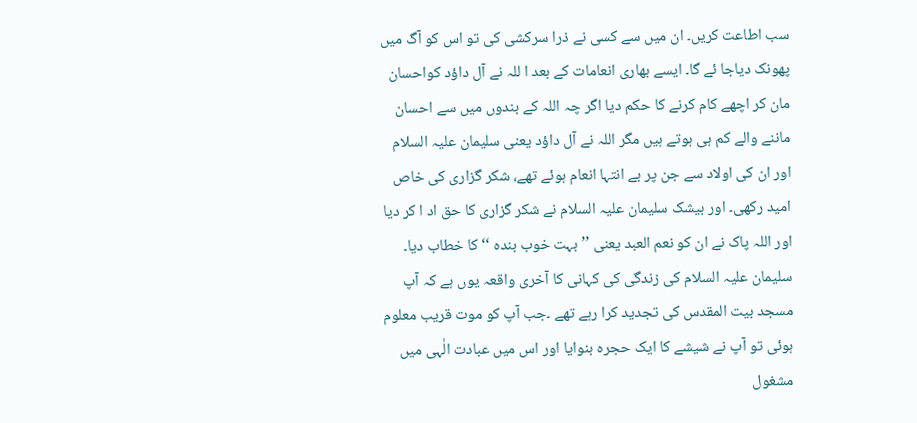سب اطاعت کریں۔ ان میں سے کسی نے ذرا سرکشی کی تو اس کو آگ میں پھونک دیاجا ئے گا۔ ایسے بھاری انعامات کے بعد ا للہ نے آل داؤد کواحسان مان کر اچھے کام کرنے کا حکم دیا اگر چہ اللہ کے بندوں میں سے احسان ماننے والے کم ہی ہوتے ہیں مگر اللہ نے آل داؤد یعنی سلیمان علیہ السلام اور ان کی اولاد سے جن پر بے انتہا انعام ہوئے تھے، شکر گزاری کی خاص امید رکھی۔ اور بیشک سلیمان علیہ السلام نے شکر گزاری کا حق اد ا کر دیا اور اللہ پاک نے ان کو نعم العبد یعنی ’’بہت خوب بندہ ‘‘کا خطاب دیا۔
سلیمان علیہ السلام کی زندگی کی کہانی کا آخری واقعہ یوں ہے کہ آپ مسجد بیت المقدس کی تجدید کرا رہے تھے ۔جب آپ کو موت قریب معلوم ہوئی تو آپ نے شیشے کا ایک حجرہ بنوایا اور اس میں عبادت الٰہی میں مشغول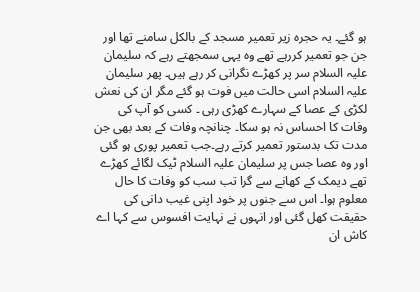ہو گئے۔ یہ حجرہ زیر تعمیر مسجد کے بالکل سامنے تھا اور جن جو تعمیر کررہے تھے وہ یہی سمجھتے رہے کہ سلیمان علیہ السلام سر پر کھڑے نگرانی کر رہے ہیں۔ پھر سلیمان علیہ السلام اسی حالت میں فوت ہو گئے مگر ان کی نعش لکڑی کے عصا کے سہارے کھڑی رہی ۔ کسی کو آپ کی وفات کا احساس نہ ہو سکا۔ چنانچہ وفات کے بعد بھی جن مدت تک بدستور تعمیر کرتے رہے۔جب تعمیر پوری ہو گئی اور وہ عصا جس پر سلیمان علیہ السلام ٹیک لگائے کھڑے تھے دیمک کے کھانے سے گرا تب سب کو وفات کا حال معلوم ہوا۔ اس سے جنوں پر خود اپنی غیب دانی کی حقیقت کھل گئی اور انہوں نے نہایت افسوس سے کہا اے کاش ان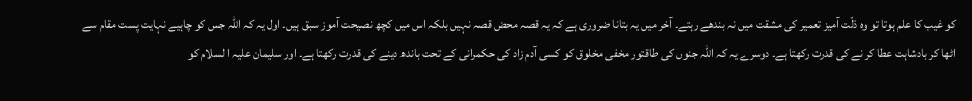کو غیب کا علم ہوتا تو وہ ذلّت آمیز تعمیر کی مشقت میں نہ بندھے رہتے۔ آخر میں یہ بتانا ضروری ہے کہ یہ قصہ محض قصہ نہیں بلکہ اس میں کچھ نصیحت آموز سبق ہیں۔ اول یہ کہ اللہ جس کو چاہیے نہایت پست مقام سے اٹھا کر بادشاہت عطا کر نے کی قدرت رکھتا ہے۔ دوسرے یہ کہ اللہ جنوں کی طاقتور مخفی مخلوق کو کسی آدم زاد کی حکمرانی کے تحت باندھ دینے کی قدرت رکھتا ہے۔ اور سلیمان علیہ ا لسلام کو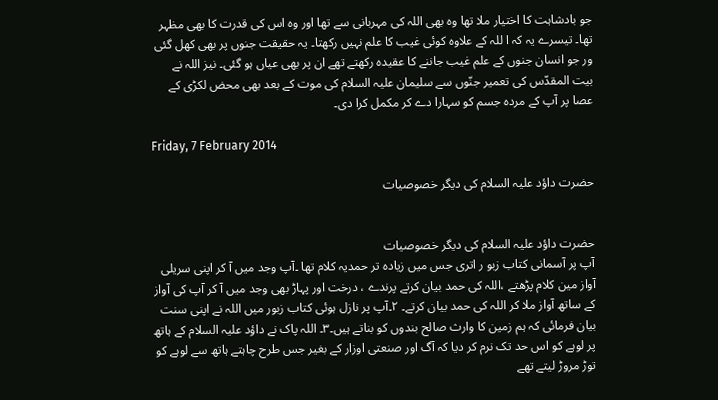جو بادشاہت کا اختیار ملا تھا وہ بھی اللہ کی مہربانی سے تھا اور وہ اس کی قدرت کا بھی مظہر تھا۔ تیسرے یہ کہ ا للہ کے علاوہ کوئی غیب کا علم نہیں رکھتا۔ یہ حقیقت جنوں پر بھی کھل گئی ور جو انسان جنوں کے علم غیب جاننے کا عقیدہ رکھتے تھے ان پر بھی عیاں ہو گئی۔ نیز اللہ نے بیت المقدّس کی تعمیر جنّوں سے سلیمان علیہ السلام کی موت کے بعد بھی محض لکڑی کے عصا پر آپ کے مردہ جسم کو سہارا دے کر مکمل کرا دی۔

Friday, 7 February 2014

حضرت داؤد علیہ السلام کی دیگر خصوصیات


حضرت داؤد علیہ السلام کی دیگر خصوصیات
آپ پر آسمانی کتاب زبو ر اتری جس میں زیادہ تر حمدیہ کلام تھا ۔آپ وجد میں آ کر اپنی سریلی آواز مین کلام پڑھتے ،اللہ کی حمد بیان کرتے پرندے ، درخت اور پہاڑ بھی وجد میں آ کر آپ کی آواز کے ساتھ آواز ملا کر اللہ کی حمد بیان کرتے۔ ۲۔آپ پر نازل ہوئی کتاب زبور میں اللہ نے اپنی سنت بیان فرمائی کہ ہم زمین کا وارث صالح بندوں کو بناتے ہیں۔۳۔ اللہ پاک نے داؤد علیہ السلام کے ہاتھ پر لوہے کو اس حد تک نرم کر دیا کہ آگ اور صنعتی اوزار کے بغیر جس طرح چاہتے ہاتھ سے لوہے کو توڑ مروڑ لیتے تھے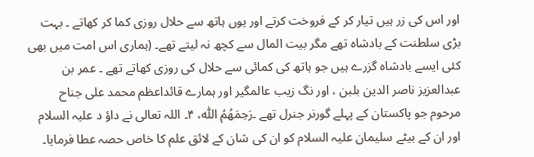اور اس کی زر ہیں تیار کر کے فروخت کرتے اور یوں ہاتھ سے حلال روزی کما کر کھاتے ۔ بہت بڑی سلطنت کے بادشاہ تھے مگر بیت المال سے کچھ نہ لیتے تھے۔ (ہماری اس امت میں بھی کئی ایسے بادشاہ گزرے ہیں جو ہاتھ کی کمائی سے حلال کی روزی کھاتے تھے ۔ عمر بن عبدالعزیز ناصر الدین بلبن ، اور نگ زیب عالمگیر اور ہمارے قائداعظم محمد علی جناح مرحوم جو پاکستان کے پہلے گورنر جنرل تھے ۔رَحِمَھُمُ اللّٰہ، ۴۔ اللہ تعالی نے داؤ د علیہ السلام اور ان کے بیٹے سلیمان علیہ السلام کو ان کی شان کے لائق علم کا خاص حصہ عطا فرمایا۔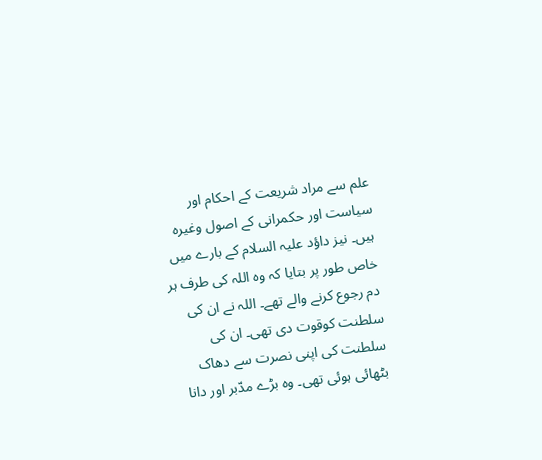علم سے مراد شریعت کے احکام اور سیاست اور حکمرانی کے اصول وغیرہ ہیں۔ نیز داؤد علیہ السلام کے بارے میں خاص طور پر بتایا کہ وہ اللہ کی طرف ہر دم رجوع کرنے والے تھے۔ اللہ نے ان کی سلطنت کوقوت دی تھی۔ ان کی سلطنت کی اپنی نصرت سے دھاک بٹھائی ہوئی تھی۔ وہ بڑے مدّبر اور دانا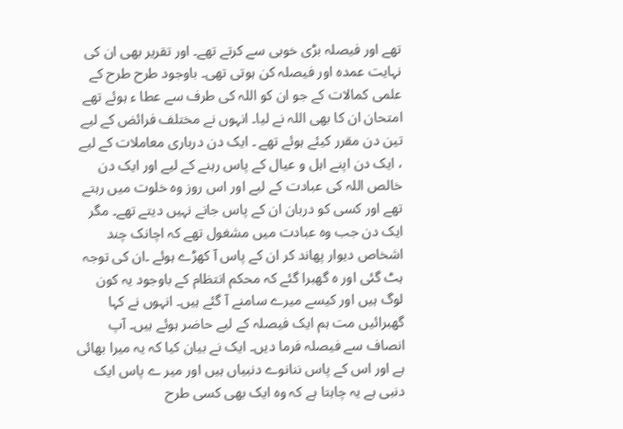تھے اور فیصلہ بڑی خوبی سے کرتے تھے۔ اور تقریر بھی ان کی نہایت عمدہ اور فیصلہ کن ہوتی تھی۔ باوجود طرح طرح کے علمی کمالات کے جو ان کو اللہ کی طرف سے عطا ء ہوئے تھے امتحان ان کا بھی اللہ نے لیا۔ انہوں نے مختلف فرائض کے لیے تین دن مقرر کیئے ہوئے تھے ۔ ایک دن درباری معاملات کے لیے ، ایک دن اپنے اہل و عیال کے پاس رہنے کے لیے اور ایک دن خالص اللہ کی عبادت کے لیے اور اس روز وہ خلوت میں رہتے تھے اور کسی کو دربان ان کے پاس جانے نہیں دیتے تھے۔ مگر ایک دن جب وہ عبادت میں مشغول تھے کہ اچانک چند اشخاص دیوار پھاند کر ان کے پاس آ کھڑے ہوئے ۔ان کی توجہ ہٹ گئی اور ہ گھبرا گئے کہ محکم انتظام کے باوجود یہ کون لوگ ہیں اور کیسے میرے سامنے آ گئے ہیں۔ انہوں نے کہا گھبرائیں مت ہم ایک فیصلہ کے لیے حاضر ہوئے ہیں۔ آپ انصاف سے فیصلہ فرما دیں۔ ایک نے بیان کیا کہ یہ میرا بھائی ہے اور اس کے پاس ننانوے دنبیاں ہیں اور میر ے پاس ایک دنبی ہے یہ چاہتا ہے کہ وہ ایک بھی کسی طرح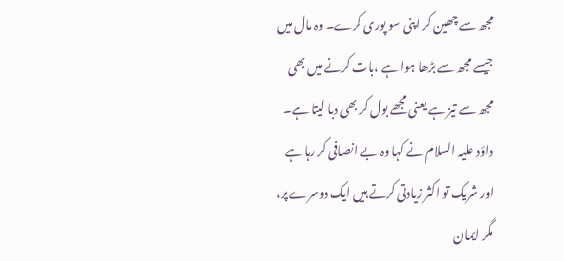مجھ سے چھین کر اپنی سو پوری کرے۔ وہ مال میں جیسے مجھ سے بڑھا ہوا ہے ،بات کرنے میں بھی مجھ سے تیز ہے یعنی مجھے بول کر بھی دبا لیتا ہے۔ داؤد علیہ السلام نے کہا وہ بے انصافی کر رہا ہے اور شریک تو اکثر زیادتی کرتے ہیں ایک دوسرے پر، مگر ایمان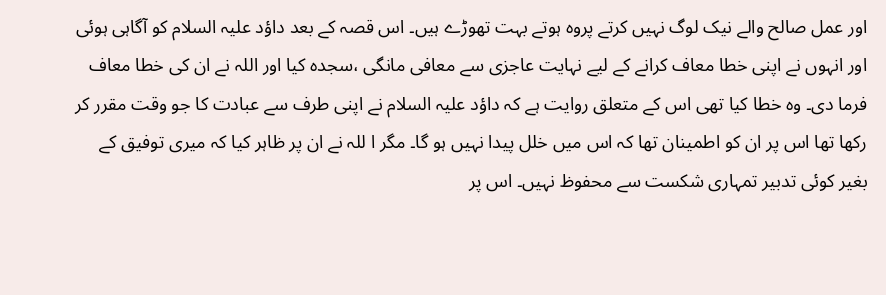اور عمل صالح والے نیک لوگ نہیں کرتے پروہ ہوتے بہت تھوڑے ہیں۔ اس قصہ کے بعد داؤد علیہ السلام کو آگاہی ہوئی اور انہوں نے اپنی خطا معاف کرانے کے لیے نہایت عاجزی سے معافی مانگی ،سجدہ کیا اور اللہ نے ان کی خطا معاف فرما دی۔ وہ خطا کیا تھی اس کے متعلق روایت ہے کہ داؤد علیہ السلام نے اپنی طرف سے عبادت کا جو وقت مقرر کر رکھا تھا اس پر ان کو اطمینان تھا کہ اس میں خلل پیدا نہیں ہو گا۔ مگر ا للہ نے ان پر ظاہر کیا کہ میری توفیق کے بغیر کوئی تدبیر تمہاری شکست سے محفوظ نہیں۔ اس پر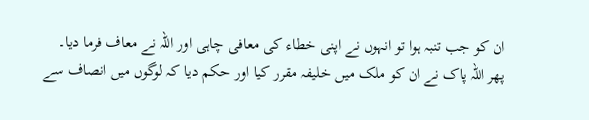ان کو جب تنبہ ہوا تو انہوں نے اپنی خطاء کی معافی چاہی اور اللہ نے معاف فرما دیا۔
پھر اللہ پاک نے ان کو ملک میں خلیفہ مقرر کیا اور حکم دیا کہ لوگوں میں انصاف سے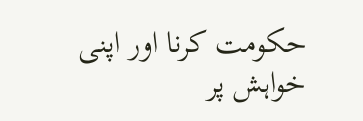حکومت کرنا اور اپنی خواہش پر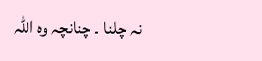نہ چلنا ۔ چنانچہ وہ اللہ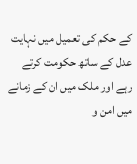کے حکم کی تعمیل میں نہایت عدل کے ساتھ حکومت کرتے رہے اور ملک میں ان کے زمانے میں امن و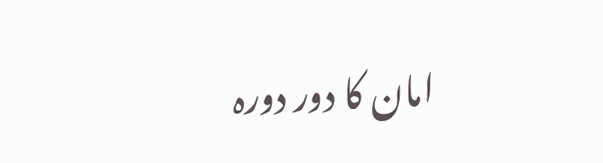امان کا دور دورہ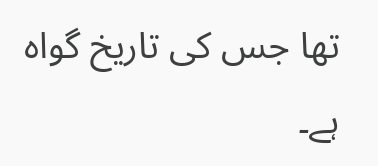تھا جس کی تاریخ گواہ ہے۔